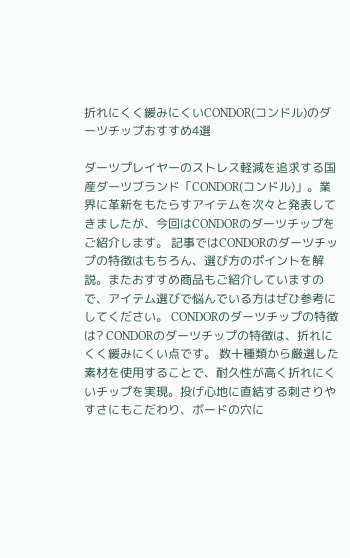折れにくく緩みにくいCONDOR(コンドル)のダーツチップおすすめ4選

ダーツプレイヤーのストレス軽減を追求する国産ダーツブランド「CONDOR(コンドル)」。業界に革新をもたらすアイテムを次々と発表してきましたが、今回はCONDORのダーツチップをご紹介します。 記事ではCONDORのダーツチップの特徴はもちろん、選び方のポイントを解説。またおすすめ商品もご紹介していますので、アイテム選びで悩んでいる方はぜひ参考にしてください。 CONDORのダーツチップの特徴は? CONDORのダーツチップの特徴は、折れにくく緩みにくい点です。 数十種類から厳選した素材を使用することで、耐久性が高く折れにくいチップを実現。投げ心地に直結する刺さりやすさにもこだわり、ボードの穴に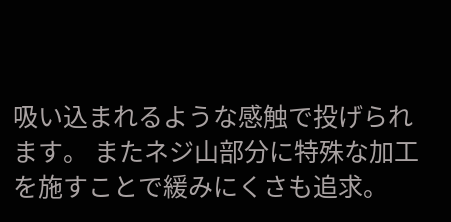吸い込まれるような感触で投げられます。 またネジ山部分に特殊な加工を施すことで緩みにくさも追求。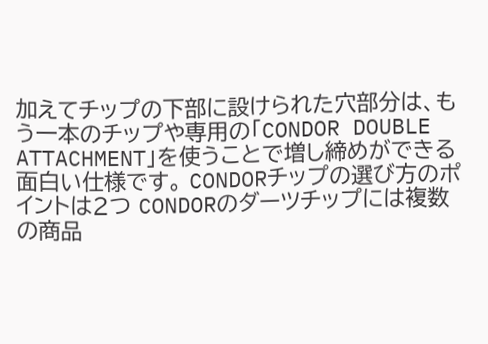加えてチップの下部に設けられた穴部分は、もう一本のチップや専用の「CONDOR DOUBLE ATTACHMENT」を使うことで増し締めができる面白い仕様です。 CONDORチップの選び方のポイントは2つ CONDORのダーツチップには複数の商品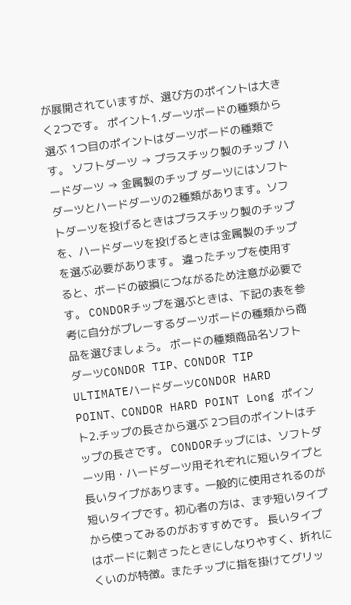が展開されていますが、選び方のポイントは大きく2つです。 ポイント1.ダーツボードの種類から選ぶ 1つ目のポイントはダーツボードの種類です。 ソフトダーツ → プラスチック製のチップ ハードダーツ → 金属製のチップ ダーツにはソフトダーツとハードダーツの2種類があります。ソフトダーツを投げるときはプラスチック製のチップを、ハードダーツを投げるときは金属製のチップを選ぶ必要があります。 違ったチップを使用すると、ボードの破損につながるため注意が必要です。 CONDORチップを選ぶときは、下記の表を参考に自分がプレーするダーツボードの種類から商品を選びましょう。 ボードの種類商品名ソフトダーツCONDOR TIP、CONDOR TIP ULTIMATEハードダーツCONDOR HARD POINT、CONDOR HARD POINT Long ポイント2.チップの長さから選ぶ 2つ目のポイントはチップの長さです。 CONDORチップには、ソフトダーツ用・ハードダーツ用それぞれに短いタイプと長いタイプがあります。一般的に使用されるのが短いタイプです。初心者の方は、まず短いタイプから使ってみるのがおすすめです。 長いタイプはボードに刺さったときにしなりやすく、折れにくいのが特徴。またチップに指を掛けてグリッ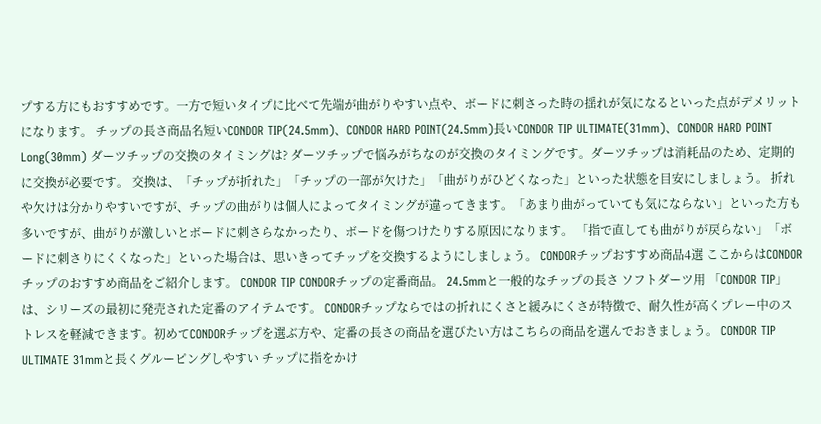プする方にもおすすめです。一方で短いタイプに比べて先端が曲がりやすい点や、ボードに刺さった時の揺れが気になるといった点がデメリットになります。 チップの長さ商品名短いCONDOR TIP(24.5mm)、CONDOR HARD POINT(24.5mm)長いCONDOR TIP ULTIMATE(31mm)、CONDOR HARD POINT Long(30mm) ダーツチップの交換のタイミングは? ダーツチップで悩みがちなのが交換のタイミングです。ダーツチップは消耗品のため、定期的に交換が必要です。 交換は、「チップが折れた」「チップの一部が欠けた」「曲がりがひどくなった」といった状態を目安にしましょう。 折れや欠けは分かりやすいですが、チップの曲がりは個人によってタイミングが違ってきます。「あまり曲がっていても気にならない」といった方も多いですが、曲がりが激しいとボードに刺さらなかったり、ボードを傷つけたりする原因になります。 「指で直しても曲がりが戻らない」「ボードに刺さりにくくなった」といった場合は、思いきってチップを交換するようにしましょう。 CONDORチップおすすめ商品4選 ここからはCONDORチップのおすすめ商品をご紹介します。 CONDOR TIP CONDORチップの定番商品。 24.5mmと一般的なチップの長さ ソフトダーツ用 「CONDOR TIP」は、シリーズの最初に発売された定番のアイテムです。 CONDORチップならではの折れにくさと緩みにくさが特徴で、耐久性が高くプレー中のストレスを軽減できます。初めてCONDORチップを選ぶ方や、定番の長さの商品を選びたい方はこちらの商品を選んでおきましょう。 CONDOR TIP ULTIMATE 31mmと長くグルーピングしやすい チップに指をかけ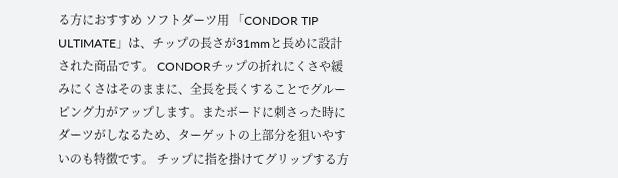る方におすすめ ソフトダーツ用 「CONDOR TIP ULTIMATE」は、チップの長さが31mmと長めに設計された商品です。 CONDORチップの折れにくさや緩みにくさはそのままに、全長を長くすることでグルーピング力がアップします。またボードに刺さった時にダーツがしなるため、ターゲットの上部分を狙いやすいのも特徴です。 チップに指を掛けてグリップする方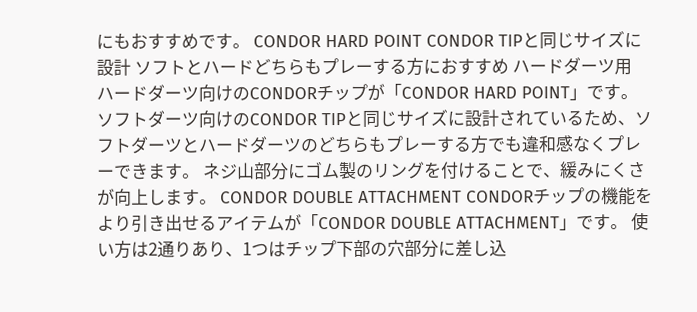にもおすすめです。 CONDOR HARD POINT CONDOR TIPと同じサイズに設計 ソフトとハードどちらもプレーする方におすすめ ハードダーツ用 ハードダーツ向けのCONDORチップが「CONDOR HARD POINT」です。 ソフトダーツ向けのCONDOR TIPと同じサイズに設計されているため、ソフトダーツとハードダーツのどちらもプレーする方でも違和感なくプレーできます。 ネジ山部分にゴム製のリングを付けることで、緩みにくさが向上します。 CONDOR DOUBLE ATTACHMENT CONDORチップの機能をより引き出せるアイテムが「CONDOR DOUBLE ATTACHMENT」です。 使い方は2通りあり、1つはチップ下部の穴部分に差し込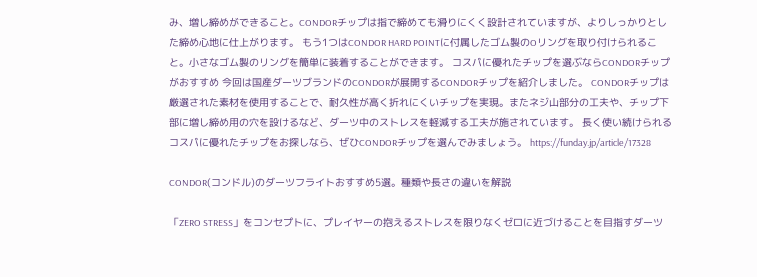み、増し締めができること。CONDORチップは指で締めても滑りにくく設計されていますが、よりしっかりとした締め心地に仕上がります。 もう1つはCONDOR HARD POINTに付属したゴム製のOリングを取り付けられること。小さなゴム製のリングを簡単に装着することができます。 コスパに優れたチップを選ぶならCONDORチップがおすすめ 今回は国産ダーツブランドのCONDORが展開するCONDORチップを紹介しました。 CONDORチップは厳選された素材を使用することで、耐久性が高く折れにくいチップを実現。またネジ山部分の工夫や、チップ下部に増し締め用の穴を設けるなど、ダーツ中のストレスを軽減する工夫が施されています。 長く使い続けられるコスパに優れたチップをお探しなら、ぜひCONDORチップを選んでみましょう。 https://funday.jp/article/17328

CONDOR(コンドル)のダーツフライトおすすめ5選。種類や長さの違いを解説

「ZERO STRESS」をコンセプトに、プレイヤーの抱えるストレスを限りなくゼロに近づけることを目指すダーツ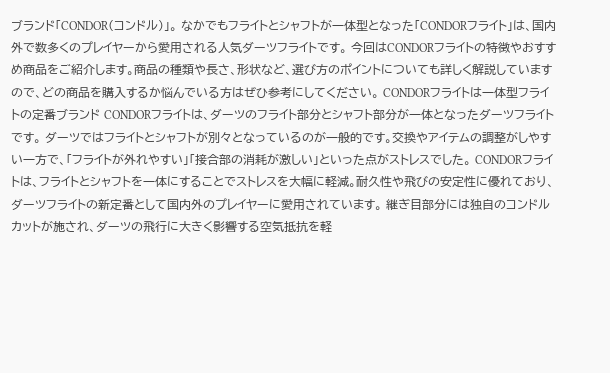ブランド「CONDOR(コンドル)」。 なかでもフライトとシャフトが一体型となった「CONDORフライト」は、国内外で数多くのプレイヤーから愛用される人気ダーツフライトです。 今回はCONDORフライトの特徴やおすすめ商品をご紹介します。商品の種類や長さ、形状など、選び方のポイントについても詳しく解説していますので、どの商品を購入するか悩んでいる方はぜひ参考にしてください。 CONDORフライトは一体型フライトの定番ブランド CONDORフライトは、ダーツのフライト部分とシャフト部分が一体となったダーツフライトです。 ダーツではフライトとシャフトが別々となっているのが一般的です。交換やアイテムの調整がしやすい一方で、「フライトが外れやすい」「接合部の消耗が激しい」といった点がストレスでした。 CONDORフライトは、フライトとシャフトを一体にすることでストレスを大幅に軽減。耐久性や飛びの安定性に優れており、ダーツフライトの新定番として国内外のプレイヤーに愛用されています。 継ぎ目部分には独自のコンドルカットが施され、ダーツの飛行に大きく影響する空気抵抗を軽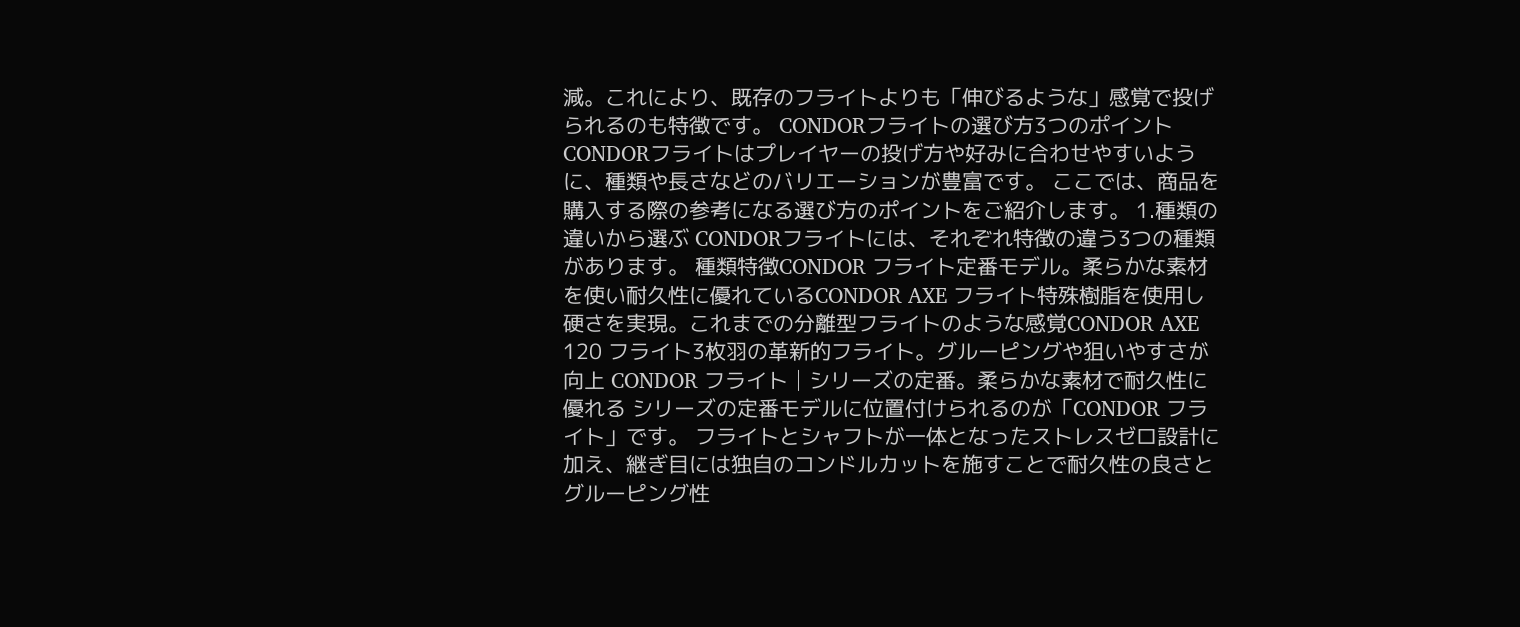減。これにより、既存のフライトよりも「伸びるような」感覚で投げられるのも特徴です。 CONDORフライトの選び方3つのポイント CONDORフライトはプレイヤーの投げ方や好みに合わせやすいように、種類や長さなどのバリエーションが豊富です。 ここでは、商品を購入する際の参考になる選び方のポイントをご紹介します。 1.種類の違いから選ぶ CONDORフライトには、それぞれ特徴の違う3つの種類があります。 種類特徴CONDOR フライト定番モデル。柔らかな素材を使い耐久性に優れているCONDOR AXE フライト特殊樹脂を使用し硬さを実現。これまでの分離型フライトのような感覚CONDOR AXE 120 フライト3枚羽の革新的フライト。グルーピングや狙いやすさが向上 CONDOR フライト│シリーズの定番。柔らかな素材で耐久性に優れる シリーズの定番モデルに位置付けられるのが「CONDOR フライト」です。 フライトとシャフトが一体となったストレスゼロ設計に加え、継ぎ目には独自のコンドルカットを施すことで耐久性の良さとグルーピング性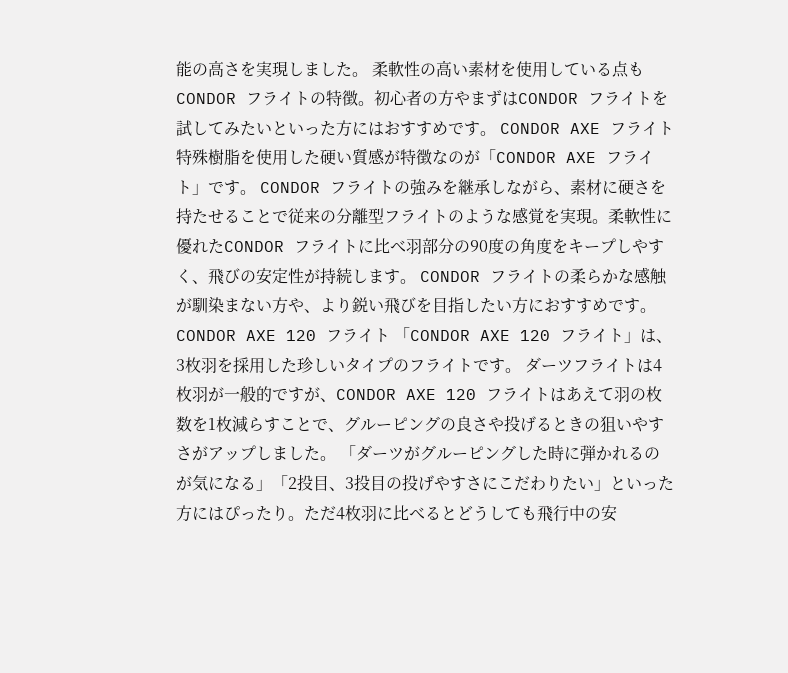能の高さを実現しました。 柔軟性の高い素材を使用している点もCONDOR フライトの特徴。初心者の方やまずはCONDOR フライトを試してみたいといった方にはおすすめです。 CONDOR AXE フライト 特殊樹脂を使用した硬い質感が特徴なのが「CONDOR AXE フライト」です。 CONDOR フライトの強みを継承しながら、素材に硬さを持たせることで従来の分離型フライトのような感覚を実現。柔軟性に優れたCONDOR フライトに比べ羽部分の90度の角度をキープしやすく、飛びの安定性が持続します。 CONDOR フライトの柔らかな感触が馴染まない方や、より鋭い飛びを目指したい方におすすめです。 CONDOR AXE 120 フライト 「CONDOR AXE 120 フライト」は、3枚羽を採用した珍しいタイプのフライトです。 ダーツフライトは4枚羽が一般的ですが、CONDOR AXE 120 フライトはあえて羽の枚数を1枚減らすことで、グルーピングの良さや投げるときの狙いやすさがアップしました。 「ダーツがグルーピングした時に弾かれるのが気になる」「2投目、3投目の投げやすさにこだわりたい」といった方にはぴったり。ただ4枚羽に比べるとどうしても飛行中の安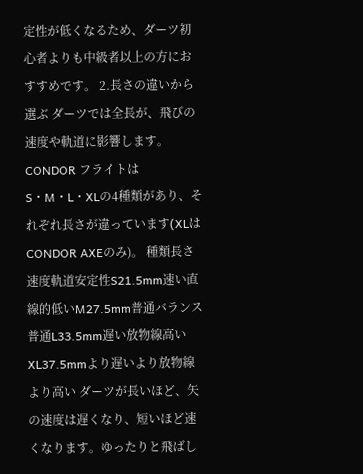定性が低くなるため、ダーツ初心者よりも中級者以上の方におすすめです。 2.長さの違いから選ぶ ダーツでは全長が、飛びの速度や軌道に影響します。 CONDOR フライトはS・M・L・XLの4種類があり、それぞれ長さが違っています(XLはCONDOR AXEのみ)。 種類長さ速度軌道安定性S21.5mm速い直線的低いM27.5mm普通バランス普通L33.5mm遅い放物線高いXL37.5mmより遅いより放物線より高い ダーツが長いほど、矢の速度は遅くなり、短いほど速くなります。ゆったりと飛ばし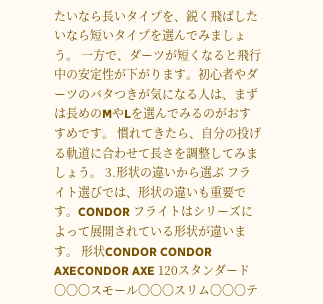たいなら長いタイプを、鋭く飛ばしたいなら短いタイプを選んでみましょう。 一方で、ダーツが短くなると飛行中の安定性が下がります。初心者やダーツのバタつきが気になる人は、まずは長めのMやLを選んでみるのがおすすめです。 慣れてきたら、自分の投げる軌道に合わせて長さを調整してみましょう。 3.形状の違いから選ぶ フライト選びでは、形状の違いも重要です。CONDOR フライトはシリーズによって展開されている形状が違います。 形状CONDOR CONDOR AXECONDOR AXE 120スタンダード〇〇〇スモール〇〇〇スリム〇〇〇テ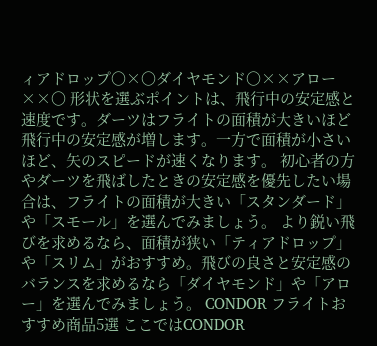ィアドロップ〇×〇ダイヤモンド〇××アロー××〇 形状を選ぶポイントは、飛行中の安定感と速度です。ダーツはフライトの面積が大きいほど飛行中の安定感が増します。一方で面積が小さいほど、矢のスピードが速くなります。 初心者の方やダーツを飛ばしたときの安定感を優先したい場合は、フライトの面積が大きい「スタンダード」や「スモール」を選んでみましょう。 より鋭い飛びを求めるなら、面積が狭い「ティアドロップ」や「スリム」がおすすめ。飛びの良さと安定感のバランスを求めるなら「ダイヤモンド」や「アロー」を選んでみましょう。 CONDOR フライトおすすめ商品5選 ここではCONDOR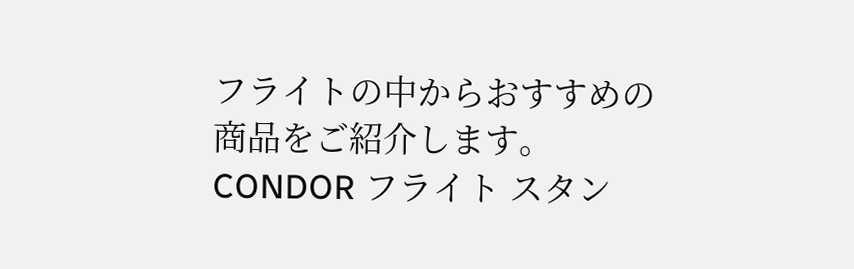フライトの中からおすすめの商品をご紹介します。 CONDOR フライト スタン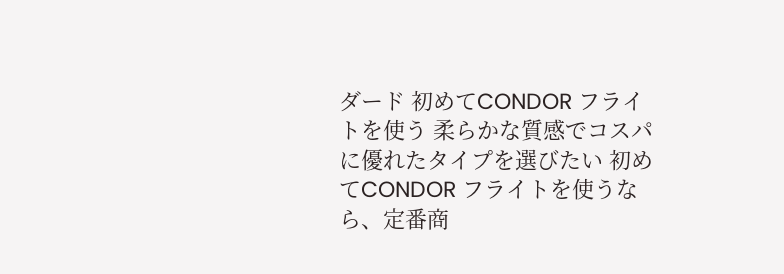ダード 初めてCONDOR フライトを使う 柔らかな質感でコスパに優れたタイプを選びたい 初めてCONDOR フライトを使うなら、定番商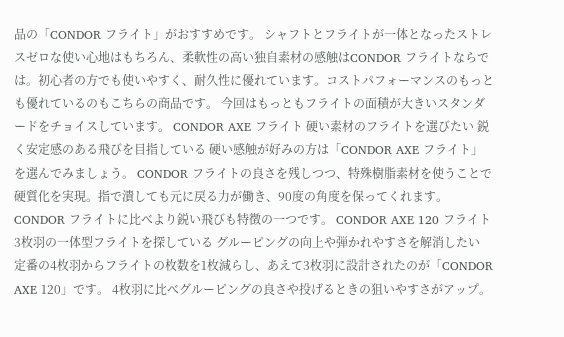品の「CONDOR フライト」がおすすめです。 シャフトとフライトが一体となったストレスゼロな使い心地はもちろん、柔軟性の高い独自素材の感触はCONDOR フライトならでは。初心者の方でも使いやすく、耐久性に優れています。コストパフォーマンスのもっとも優れているのもこちらの商品です。 今回はもっともフライトの面積が大きいスタンダードをチョイスしています。 CONDOR AXE フライト 硬い素材のフライトを選びたい 鋭く安定感のある飛びを目指している 硬い感触が好みの方は「CONDOR AXE フライト」を選んでみましょう。 CONDOR フライトの良さを残しつつ、特殊樹脂素材を使うことで硬質化を実現。指で潰しても元に戻る力が働き、90度の角度を保ってくれます。CONDOR フライトに比べより鋭い飛びも特徴の一つです。 CONDOR AXE 120 フライト 3枚羽の一体型フライトを探している グルーピングの向上や弾かれやすさを解消したい 定番の4枚羽からフライトの枚数を1枚減らし、あえて3枚羽に設計されたのが「CONDOR AXE 120」です。 4枚羽に比べグルーピングの良さや投げるときの狙いやすさがアップ。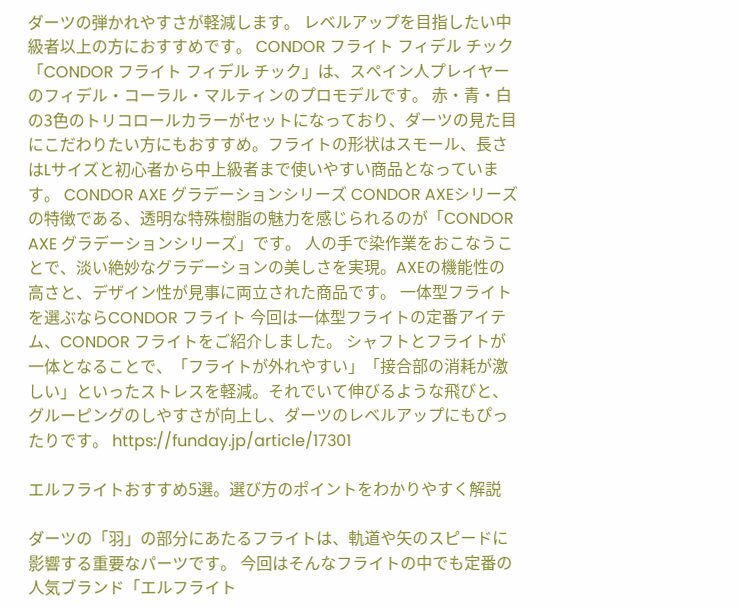ダーツの弾かれやすさが軽減します。 レベルアップを目指したい中級者以上の方におすすめです。 CONDOR フライト フィデル チック 「CONDOR フライト フィデル チック」は、スペイン人プレイヤーのフィデル・コーラル・マルティンのプロモデルです。 赤・青・白の3色のトリコロールカラーがセットになっており、ダーツの見た目にこだわりたい方にもおすすめ。フライトの形状はスモール、長さはLサイズと初心者から中上級者まで使いやすい商品となっています。 CONDOR AXE グラデーションシリーズ CONDOR AXEシリーズの特徴である、透明な特殊樹脂の魅力を感じられるのが「CONDOR AXE グラデーションシリーズ」です。 人の手で染作業をおこなうことで、淡い絶妙なグラデーションの美しさを実現。AXEの機能性の高さと、デザイン性が見事に両立された商品です。 一体型フライトを選ぶならCONDOR フライト 今回は一体型フライトの定番アイテム、CONDOR フライトをご紹介しました。 シャフトとフライトが一体となることで、「フライトが外れやすい」「接合部の消耗が激しい」といったストレスを軽減。それでいて伸びるような飛びと、グルーピングのしやすさが向上し、ダーツのレベルアップにもぴったりです。 https://funday.jp/article/17301

エルフライトおすすめ5選。選び方のポイントをわかりやすく解説

ダーツの「羽」の部分にあたるフライトは、軌道や矢のスピードに影響する重要なパーツです。 今回はそんなフライトの中でも定番の人気ブランド「エルフライト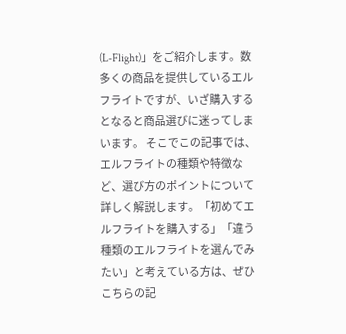(L-Flight)」をご紹介します。数多くの商品を提供しているエルフライトですが、いざ購入するとなると商品選びに迷ってしまいます。 そこでこの記事では、エルフライトの種類や特徴など、選び方のポイントについて詳しく解説します。「初めてエルフライトを購入する」「違う種類のエルフライトを選んでみたい」と考えている方は、ぜひこちらの記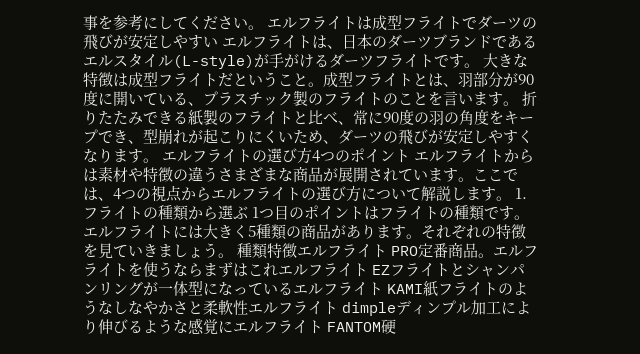事を参考にしてください。 エルフライトは成型フライトでダーツの飛びが安定しやすい エルフライトは、日本のダーツブランドであるエルスタイル(L-style)が手がけるダーツフライトです。 大きな特徴は成型フライトだということ。成型フライトとは、羽部分が90度に開いている、プラスチック製のフライトのことを言います。 折りたたみできる紙製のフライトと比べ、常に90度の羽の角度をキープでき、型崩れが起こりにくいため、ダーツの飛びが安定しやすくなります。 エルフライトの選び方4つのポイント エルフライトからは素材や特徴の違うさまざまな商品が展開されています。ここでは、4つの視点からエルフライトの選び方について解説します。 1.フライトの種類から選ぶ 1つ目のポイントはフライトの種類です。エルフライトには大きく5種類の商品があります。それぞれの特徴を見ていきましょう。 種類特徴エルフライト PRO定番商品。エルフライトを使うならまずはこれエルフライト EZフライトとシャンパンリングが一体型になっているエルフライト KAMI紙フライトのようなしなやかさと柔軟性エルフライト dimpleディンプル加工により伸びるような感覚にエルフライト FANTOM硬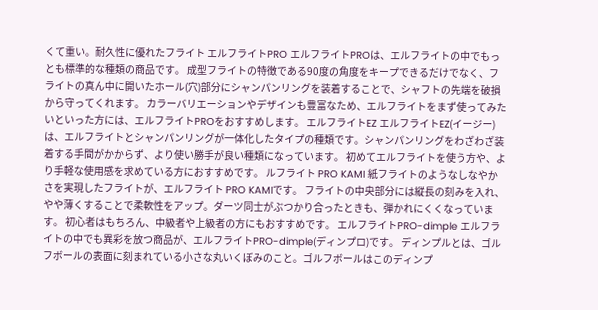くて重い。耐久性に優れたフライト エルフライトPRO エルフライトPROは、エルフライトの中でもっとも標準的な種類の商品です。 成型フライトの特徴である90度の角度をキープできるだけでなく、フライトの真ん中に開いたホール(穴)部分にシャンパンリングを装着することで、シャフトの先端を破損から守ってくれます。 カラーバリエーションやデザインも豊富なため、エルフライトをまず使ってみたいといった方には、エルフライトPROをおすすめします。 エルフライトEZ エルフライトEZ(イージー)は、エルフライトとシャンパンリングが一体化したタイプの種類です。シャンパンリングをわざわざ装着する手間がかからず、より使い勝手が良い種類になっています。 初めてエルフライトを使う方や、より手軽な使用感を求めている方におすすめです。 ルフライト PRO KAMI 紙フライトのようなしなやかさを実現したフライトが、エルフライト PRO KAMIです。 フライトの中央部分には縦長の刻みを入れ、やや薄くすることで柔軟性をアップ。ダーツ同士がぶつかり合ったときも、弾かれにくくなっています。 初心者はもちろん、中級者や上級者の方にもおすすめです。 エルフライトPRO-dimple エルフライトの中でも異彩を放つ商品が、エルフライトPRO-dimple(ディンプロ)です。 ディンプルとは、ゴルフボールの表面に刻まれている小さな丸いくぼみのこと。ゴルフボールはこのディンプ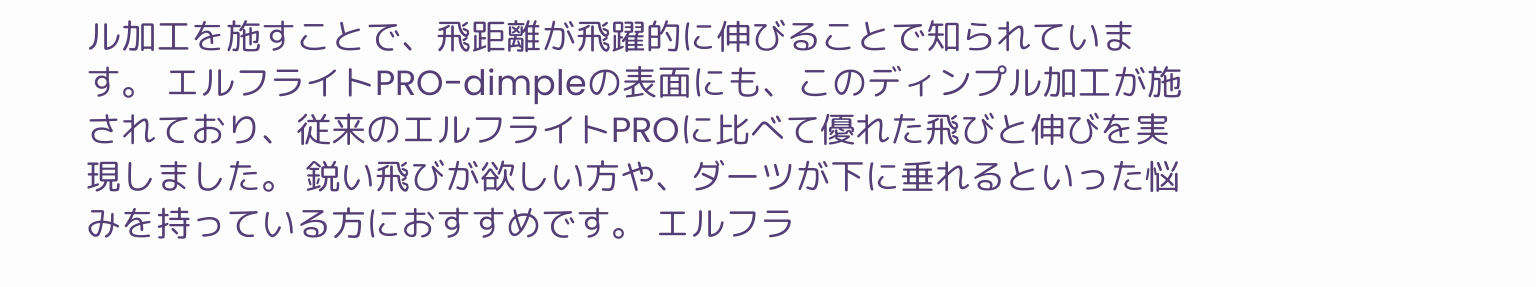ル加工を施すことで、飛距離が飛躍的に伸びることで知られています。 エルフライトPRO-dimpleの表面にも、このディンプル加工が施されており、従来のエルフライトPROに比べて優れた飛びと伸びを実現しました。 鋭い飛びが欲しい方や、ダーツが下に垂れるといった悩みを持っている方におすすめです。 エルフラ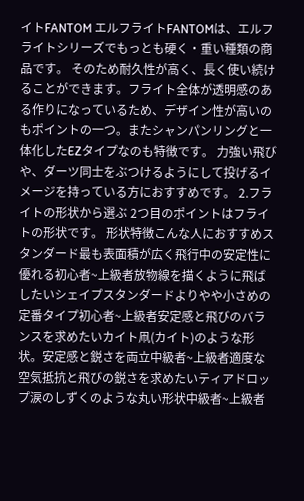イトFANTOM エルフライトFANTOMは、エルフライトシリーズでもっとも硬く・重い種類の商品です。 そのため耐久性が高く、長く使い続けることができます。フライト全体が透明感のある作りになっているため、デザイン性が高いのもポイントの一つ。またシャンパンリングと一体化したEZタイプなのも特徴です。 力強い飛びや、ダーツ同士をぶつけるようにして投げるイメージを持っている方におすすめです。 2.フライトの形状から選ぶ 2つ目のポイントはフライトの形状です。 形状特徴こんな人におすすめスタンダード最も表面積が広く飛行中の安定性に優れる初心者~上級者放物線を描くように飛ばしたいシェイプスタンダードよりやや小さめの定番タイプ初心者~上級者安定感と飛びのバランスを求めたいカイト凧(カイト)のような形状。安定感と鋭さを両立中級者~上級者適度な空気抵抗と飛びの鋭さを求めたいティアドロップ涙のしずくのような丸い形状中級者~上級者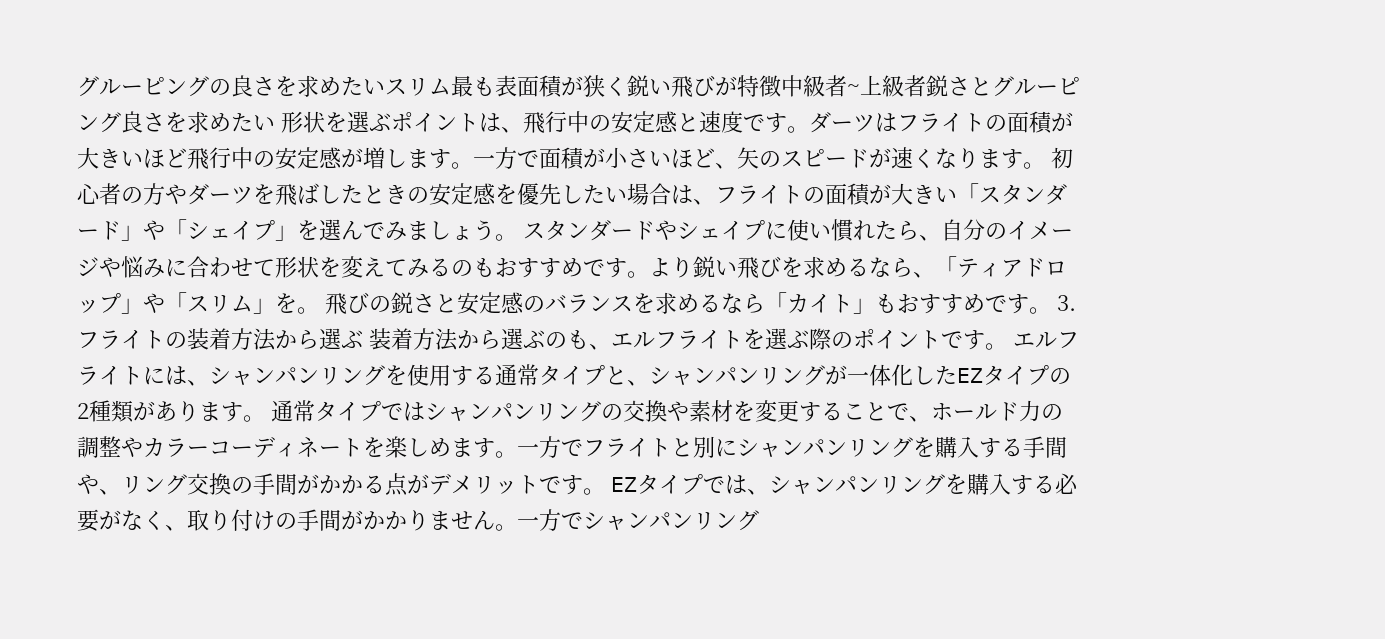グルーピングの良さを求めたいスリム最も表面積が狭く鋭い飛びが特徴中級者~上級者鋭さとグルーピング良さを求めたい 形状を選ぶポイントは、飛行中の安定感と速度です。ダーツはフライトの面積が大きいほど飛行中の安定感が増します。一方で面積が小さいほど、矢のスピードが速くなります。 初心者の方やダーツを飛ばしたときの安定感を優先したい場合は、フライトの面積が大きい「スタンダード」や「シェイプ」を選んでみましょう。 スタンダードやシェイプに使い慣れたら、自分のイメージや悩みに合わせて形状を変えてみるのもおすすめです。より鋭い飛びを求めるなら、「ティアドロップ」や「スリム」を。 飛びの鋭さと安定感のバランスを求めるなら「カイト」もおすすめです。 3.フライトの装着方法から選ぶ 装着方法から選ぶのも、エルフライトを選ぶ際のポイントです。 エルフライトには、シャンパンリングを使用する通常タイプと、シャンパンリングが一体化したEZタイプの2種類があります。 通常タイプではシャンパンリングの交換や素材を変更することで、ホールド力の調整やカラーコーディネートを楽しめます。一方でフライトと別にシャンパンリングを購入する手間や、リング交換の手間がかかる点がデメリットです。 EZタイプでは、シャンパンリングを購入する必要がなく、取り付けの手間がかかりません。一方でシャンパンリング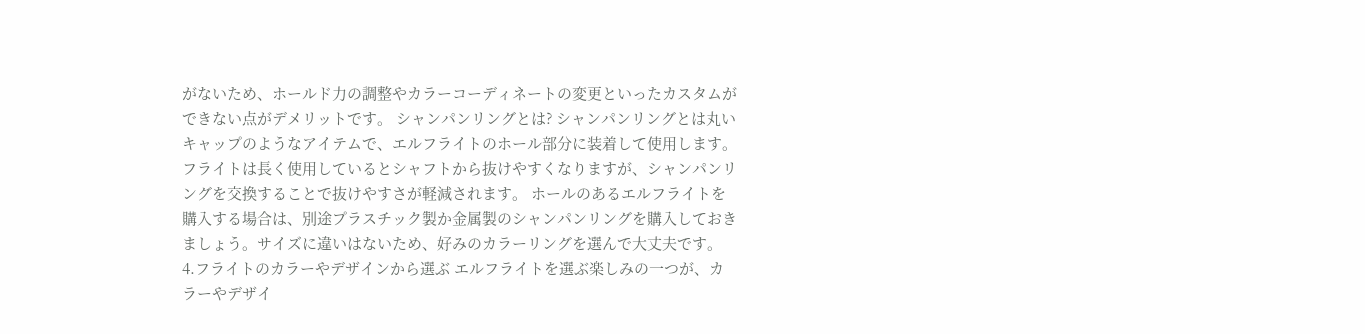がないため、ホールド力の調整やカラーコーディネートの変更といったカスタムができない点がデメリットです。 シャンパンリングとは? シャンパンリングとは丸いキャップのようなアイテムで、エルフライトのホール部分に装着して使用します。フライトは長く使用しているとシャフトから抜けやすくなりますが、シャンパンリングを交換することで抜けやすさが軽減されます。 ホールのあるエルフライトを購入する場合は、別途プラスチック製か金属製のシャンパンリングを購入しておきましょう。サイズに違いはないため、好みのカラーリングを選んで大丈夫です。 4.フライトのカラーやデザインから選ぶ エルフライトを選ぶ楽しみの一つが、カラーやデザイ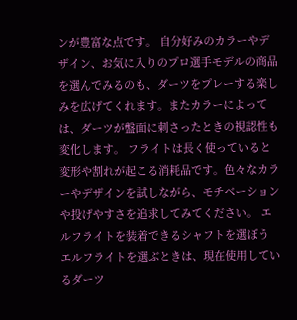ンが豊富な点です。 自分好みのカラーやデザイン、お気に入りのプロ選手モデルの商品を選んでみるのも、ダーツをプレーする楽しみを広げてくれます。またカラーによっては、ダーツが盤面に刺さったときの視認性も変化します。 フライトは長く使っていると変形や割れが起こる消耗品です。色々なカラーやデザインを試しながら、モチベーションや投げやすさを追求してみてください。 エルフライトを装着できるシャフトを選ぼう エルフライトを選ぶときは、現在使用しているダーツ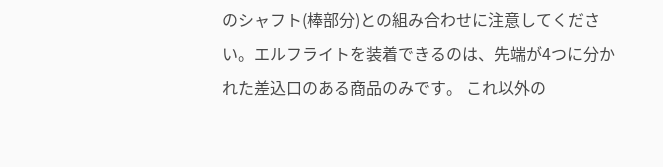のシャフト(棒部分)との組み合わせに注意してください。エルフライトを装着できるのは、先端が4つに分かれた差込口のある商品のみです。 これ以外の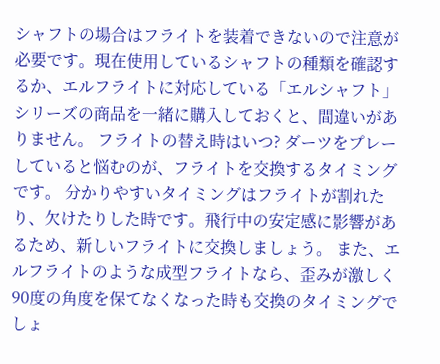シャフトの場合はフライトを装着できないので注意が必要です。現在使用しているシャフトの種類を確認するか、エルフライトに対応している「エルシャフト」シリーズの商品を一緒に購入しておくと、間違いがありません。 フライトの替え時はいつ? ダーツをプレーしていると悩むのが、フライトを交換するタイミングです。 分かりやすいタイミングはフライトが割れたり、欠けたりした時です。飛行中の安定感に影響があるため、新しいフライトに交換しましょう。 また、エルフライトのような成型フライトなら、歪みが激しく90度の角度を保てなくなった時も交換のタイミングでしょ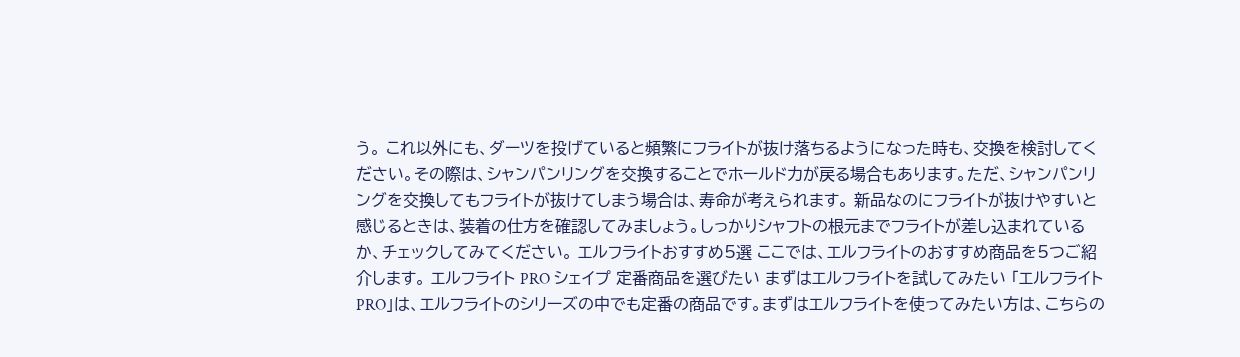う。 これ以外にも、ダーツを投げていると頻繁にフライトが抜け落ちるようになった時も、交換を検討してください。その際は、シャンパンリングを交換することでホールド力が戻る場合もあります。ただ、シャンパンリングを交換してもフライトが抜けてしまう場合は、寿命が考えられます。 新品なのにフライトが抜けやすいと感じるときは、装着の仕方を確認してみましょう。しっかりシャフトの根元までフライトが差し込まれているか、チェックしてみてください。 エルフライトおすすめ5選 ここでは、エルフライトのおすすめ商品を5つご紹介します。 エルフライト PRO シェイプ 定番商品を選びたい まずはエルフライトを試してみたい 「エルフライト PRO」は、エルフライトのシリーズの中でも定番の商品です。まずはエルフライトを使ってみたい方は、こちらの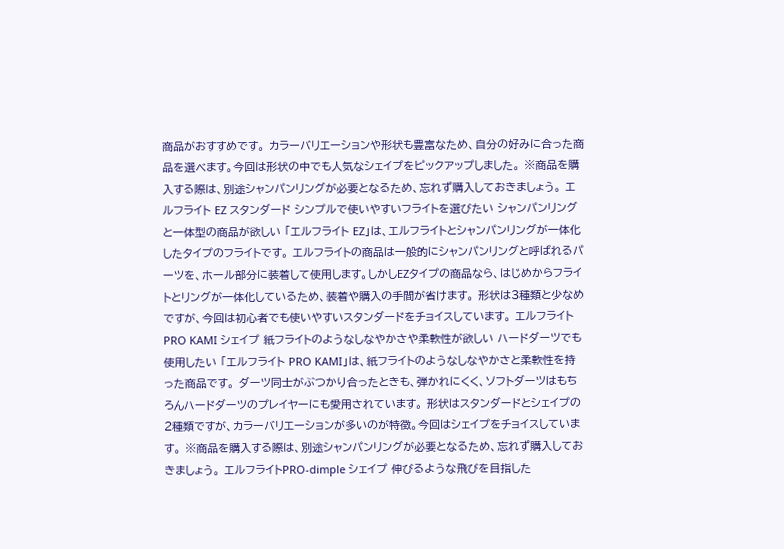商品がおすすめです。 カラーバリエーションや形状も豊富なため、自分の好みに合った商品を選べます。今回は形状の中でも人気なシェイプをピックアップしました。 ※商品を購入する際は、別途シャンパンリングが必要となるため、忘れず購入しておきましょう。 エルフライト EZ スタンダード シンプルで使いやすいフライトを選びたい シャンパンリングと一体型の商品が欲しい 「エルフライト EZ」は、エルフライトとシャンパンリングが一体化したタイプのフライトです。 エルフライトの商品は一般的にシャンパンリングと呼ばれるパーツを、ホール部分に装着して使用します。しかしEZタイプの商品なら、はじめからフライトとリングが一体化しているため、装着や購入の手間が省けます。 形状は3種類と少なめですが、今回は初心者でも使いやすいスタンダードをチョイスしています。 エルフライト PRO KAMI シェイプ 紙フライトのようなしなやかさや柔軟性が欲しい ハードダーツでも使用したい 「エルフライト PRO KAMI」は、紙フライトのようなしなやかさと柔軟性を持った商品です。 ダーツ同士がぶつかり合ったときも、弾かれにくく、ソフトダーツはもちろんハードダーツのプレイヤーにも愛用されています。 形状はスタンダードとシェイプの2種類ですが、カラーバリエーションが多いのが特徴。今回はシェイプをチョイスしています。 ※商品を購入する際は、別途シャンパンリングが必要となるため、忘れず購入しておきましょう。 エルフライトPRO-dimple シェイプ 伸びるような飛びを目指した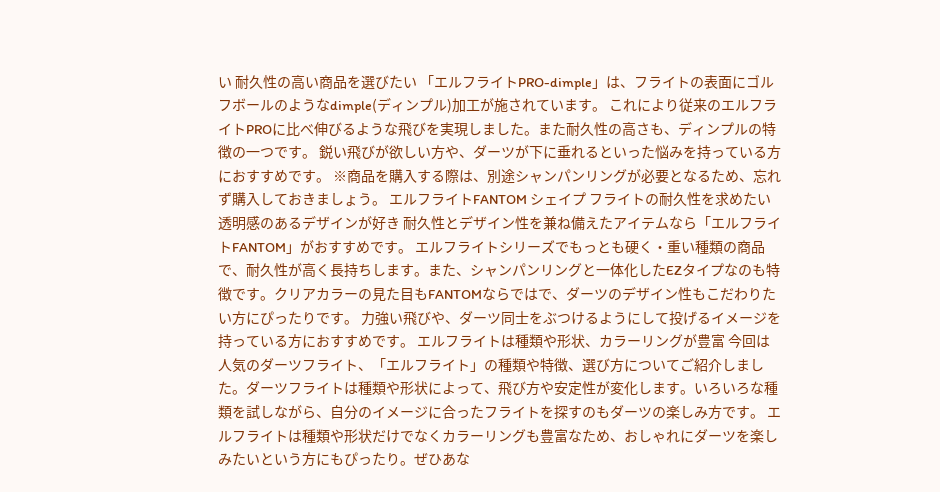い 耐久性の高い商品を選びたい 「エルフライトPRO-dimple」は、フライトの表面にゴルフボールのようなdimple(ディンプル)加工が施されています。 これにより従来のエルフライトPROに比べ伸びるような飛びを実現しました。また耐久性の高さも、ディンプルの特徴の一つです。 鋭い飛びが欲しい方や、ダーツが下に垂れるといった悩みを持っている方におすすめです。 ※商品を購入する際は、別途シャンパンリングが必要となるため、忘れず購入しておきましょう。 エルフライトFANTOM シェイプ フライトの耐久性を求めたい 透明感のあるデザインが好き 耐久性とデザイン性を兼ね備えたアイテムなら「エルフライトFANTOM」がおすすめです。 エルフライトシリーズでもっとも硬く・重い種類の商品で、耐久性が高く長持ちします。また、シャンパンリングと一体化したEZタイプなのも特徴です。クリアカラーの見た目もFANTOMならではで、ダーツのデザイン性もこだわりたい方にぴったりです。 力強い飛びや、ダーツ同士をぶつけるようにして投げるイメージを持っている方におすすめです。 エルフライトは種類や形状、カラーリングが豊富 今回は人気のダーツフライト、「エルフライト」の種類や特徴、選び方についてご紹介しました。ダーツフライトは種類や形状によって、飛び方や安定性が変化します。いろいろな種類を試しながら、自分のイメージに合ったフライトを探すのもダーツの楽しみ方です。 エルフライトは種類や形状だけでなくカラーリングも豊富なため、おしゃれにダーツを楽しみたいという方にもぴったり。ぜひあな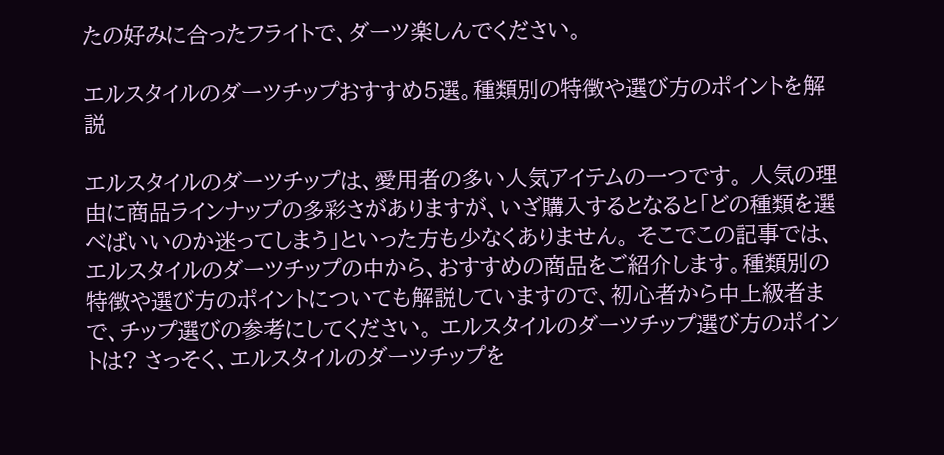たの好みに合ったフライトで、ダーツ楽しんでください。

エルスタイルのダーツチップおすすめ5選。種類別の特徴や選び方のポイントを解説

エルスタイルのダーツチップは、愛用者の多い人気アイテムの一つです。 人気の理由に商品ラインナップの多彩さがありますが、いざ購入するとなると「どの種類を選べばいいのか迷ってしまう」といった方も少なくありません。 そこでこの記事では、エルスタイルのダーツチップの中から、おすすめの商品をご紹介します。種類別の特徴や選び方のポイントについても解説していますので、初心者から中上級者まで、チップ選びの参考にしてください。 エルスタイルのダーツチップ選び方のポイントは? さっそく、エルスタイルのダーツチップを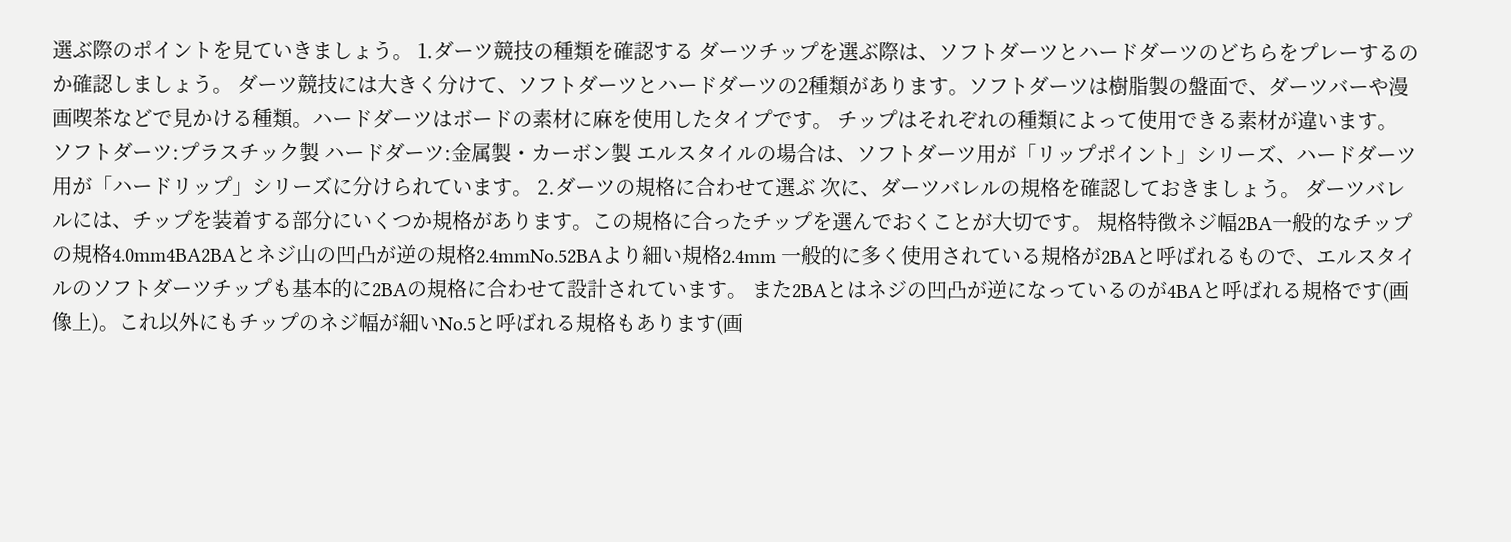選ぶ際のポイントを見ていきましょう。 1.ダーツ競技の種類を確認する ダーツチップを選ぶ際は、ソフトダーツとハードダーツのどちらをプレーするのか確認しましょう。 ダーツ競技には大きく分けて、ソフトダーツとハードダーツの2種類があります。ソフトダーツは樹脂製の盤面で、ダーツバーや漫画喫茶などで見かける種類。ハードダーツはボードの素材に麻を使用したタイプです。 チップはそれぞれの種類によって使用できる素材が違います。 ソフトダーツ:プラスチック製 ハードダーツ:金属製・カーボン製 エルスタイルの場合は、ソフトダーツ用が「リップポイント」シリーズ、ハードダーツ用が「ハードリップ」シリーズに分けられています。 2.ダーツの規格に合わせて選ぶ 次に、ダーツバレルの規格を確認しておきましょう。 ダーツバレルには、チップを装着する部分にいくつか規格があります。この規格に合ったチップを選んでおくことが大切です。 規格特徴ネジ幅2BA一般的なチップの規格4.0mm4BA2BAとネジ山の凹凸が逆の規格2.4mmNo.52BAより細い規格2.4mm 一般的に多く使用されている規格が2BAと呼ばれるもので、エルスタイルのソフトダーツチップも基本的に2BAの規格に合わせて設計されています。 また2BAとはネジの凹凸が逆になっているのが4BAと呼ばれる規格です(画像上)。これ以外にもチップのネジ幅が細いNo.5と呼ばれる規格もあります(画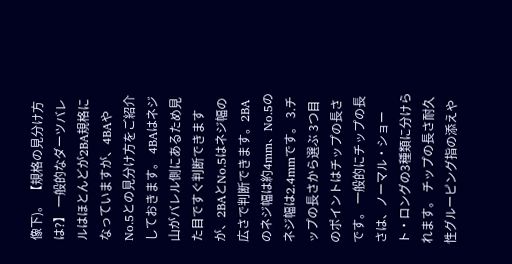像下)。 【規格の見分け方は?】 一般的なダーツバレルはほとんどが2BA規格になっていますが、4BAやNo.5との見分け方をご紹介しておきます。 4BAはネジ山がバレル側にあるため見た目ですぐ判断できますが、2BAとNo.5はネジ幅の広さで判断できます。2BAのネジ幅は約4mm、No.5のネジ幅は2.4mmです。 3.チップの長さから選ぶ 3つ目のポイントはチップの長さです。 一般的にチップの長さは、ノーマル・ショート・ロングの3種類に分けられます。 チップの長さ耐久性グルーピング指の添えや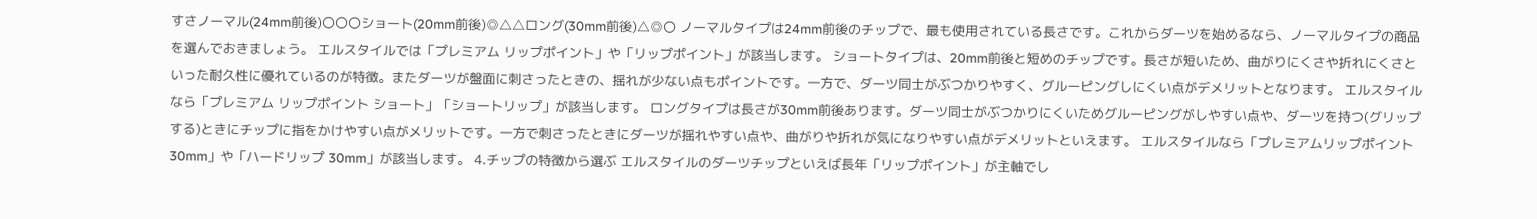すさノーマル(24mm前後)〇〇〇ショート(20mm前後)◎△△ロング(30mm前後)△◎〇 ノーマルタイプは24mm前後のチップで、最も使用されている長さです。これからダーツを始めるなら、ノーマルタイプの商品を選んでおきましょう。 エルスタイルでは「プレミアム リップポイント」や「リップポイント」が該当します。 ショートタイプは、20mm前後と短めのチップです。長さが短いため、曲がりにくさや折れにくさといった耐久性に優れているのが特徴。またダーツが盤面に刺さったときの、揺れが少ない点もポイントです。一方で、ダーツ同士がぶつかりやすく、グルーピングしにくい点がデメリットとなります。 エルスタイルなら「プレミアム リップポイント ショート」「ショートリップ」が該当します。 ロングタイプは長さが30mm前後あります。ダーツ同士がぶつかりにくいためグルーピングがしやすい点や、ダーツを持つ(グリップする)ときにチップに指をかけやすい点がメリットです。一方で刺さったときにダーツが揺れやすい点や、曲がりや折れが気になりやすい点がデメリットといえます。 エルスタイルなら「プレミアムリップポイント 30mm」や「ハードリップ 30mm」が該当します。 4.チップの特徴から選ぶ エルスタイルのダーツチップといえば長年「リップポイント」が主軸でし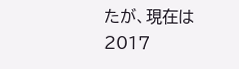たが、現在は2017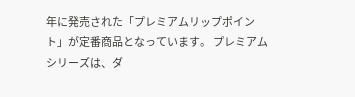年に発売された「プレミアムリップポイント」が定番商品となっています。 プレミアムシリーズは、ダ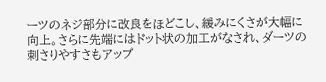ーツのネジ部分に改良をほどこし、緩みにくさが大幅に向上。さらに先端にはドット状の加工がなされ、ダーツの刺さりやすさもアップ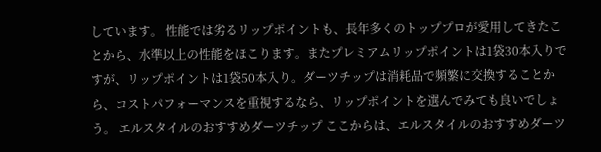しています。 性能では劣るリップポイントも、長年多くのトッププロが愛用してきたことから、水準以上の性能をほこります。またプレミアムリップポイントは1袋30本入りですが、リップポイントは1袋50本入り。ダーツチップは消耗品で頻繁に交換することから、コストパフォーマンスを重視するなら、リップポイントを選んでみても良いでしょう。 エルスタイルのおすすめダーツチップ ここからは、エルスタイルのおすすめダーツ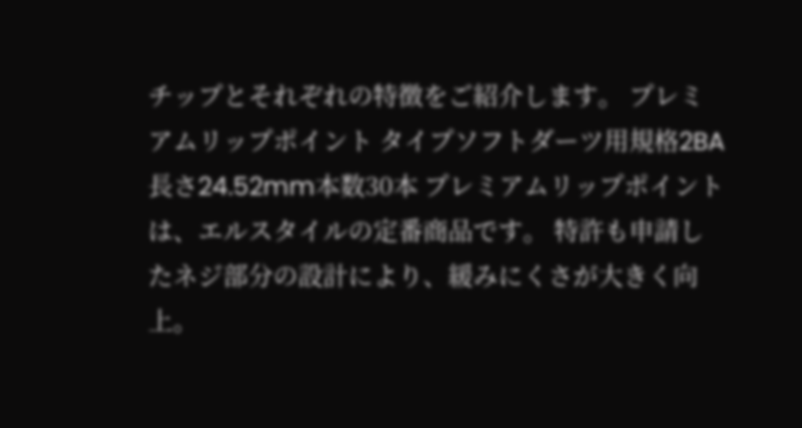チップとそれぞれの特徴をご紹介します。 プレミアムリップポイント タイプソフトダーツ用規格2BA長さ24.52mm本数30本 プレミアムリップポイントは、エルスタイルの定番商品です。 特許も申請したネジ部分の設計により、緩みにくさが大きく向上。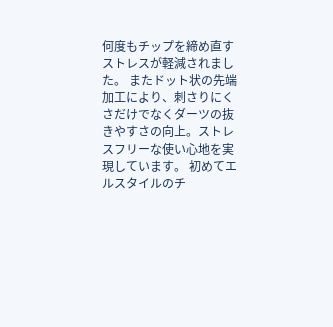何度もチップを締め直すストレスが軽減されました。 またドット状の先端加工により、刺さりにくさだけでなくダーツの抜きやすさの向上。ストレスフリーな使い心地を実現しています。 初めてエルスタイルのチ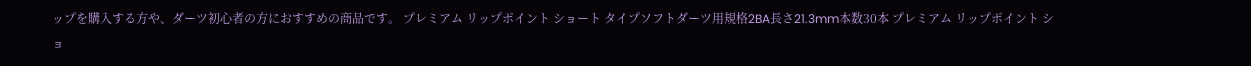ップを購入する方や、ダーツ初心者の方におすすめの商品です。 プレミアム リップポイント ショート タイプソフトダーツ用規格2BA長さ21.3mm本数30本 プレミアム リップポイント ショ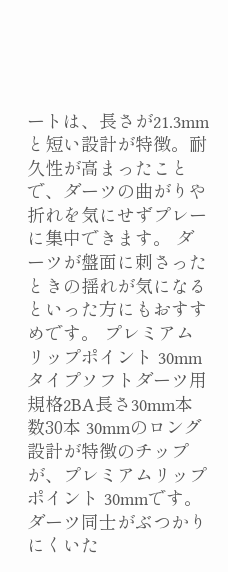ートは、長さが21.3mmと短い設計が特徴。耐久性が高まったことで、ダーツの曲がりや折れを気にせずプレーに集中できます。 ダーツが盤面に刺さったときの揺れが気になるといった方にもおすすめです。 プレミアムリップポイント 30mm タイプソフトダーツ用規格2BA長さ30mm本数30本 30mmのロング設計が特徴のチップが、プレミアムリップポイント 30mmです。 ダーツ同士がぶつかりにくいた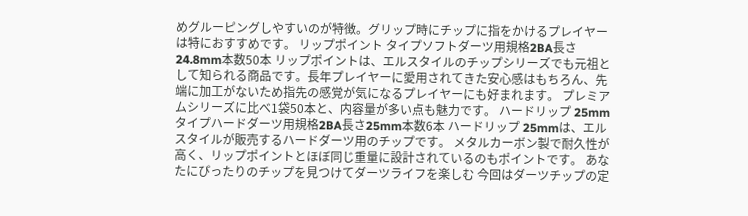めグルーピングしやすいのが特徴。グリップ時にチップに指をかけるプレイヤーは特におすすめです。 リップポイント タイプソフトダーツ用規格2BA長さ24.8mm本数50本 リップポイントは、エルスタイルのチップシリーズでも元祖として知られる商品です。長年プレイヤーに愛用されてきた安心感はもちろん、先端に加工がないため指先の感覚が気になるプレイヤーにも好まれます。 プレミアムシリーズに比べ1袋50本と、内容量が多い点も魅力です。 ハードリップ 25mm タイプハードダーツ用規格2BA長さ25mm本数6本 ハードリップ 25mmは、エルスタイルが販売するハードダーツ用のチップです。 メタルカーボン製で耐久性が高く、リップポイントとほぼ同じ重量に設計されているのもポイントです。 あなたにぴったりのチップを見つけてダーツライフを楽しむ 今回はダーツチップの定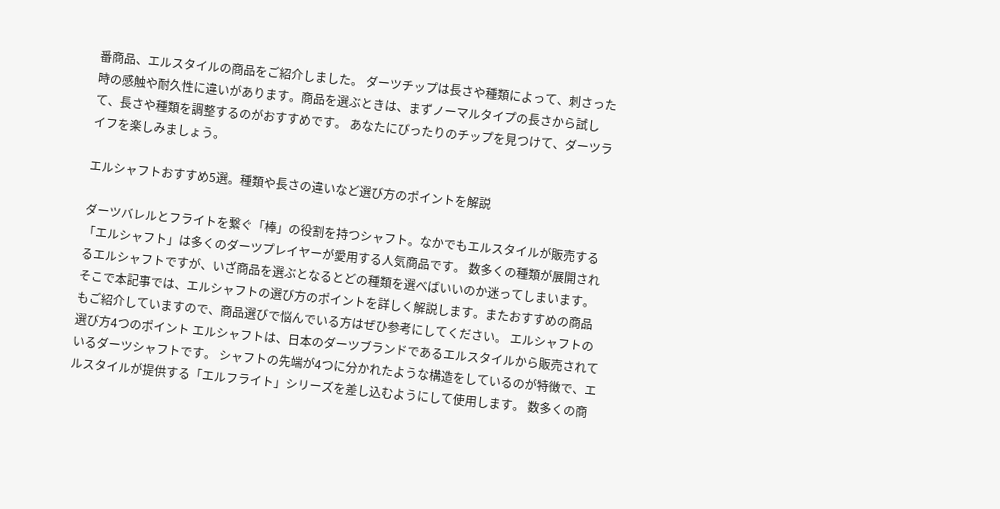番商品、エルスタイルの商品をご紹介しました。 ダーツチップは長さや種類によって、刺さった時の感触や耐久性に違いがあります。商品を選ぶときは、まずノーマルタイプの長さから試して、長さや種類を調整するのがおすすめです。 あなたにぴったりのチップを見つけて、ダーツライフを楽しみましょう。

エルシャフトおすすめ5選。種類や長さの違いなど選び方のポイントを解説

ダーツバレルとフライトを繋ぐ「棒」の役割を持つシャフト。なかでもエルスタイルが販売する「エルシャフト」は多くのダーツプレイヤーが愛用する人気商品です。 数多くの種類が展開されるエルシャフトですが、いざ商品を選ぶとなるとどの種類を選べばいいのか迷ってしまいます。 そこで本記事では、エルシャフトの選び方のポイントを詳しく解説します。またおすすめの商品もご紹介していますので、商品選びで悩んでいる方はぜひ参考にしてください。 エルシャフトの選び方4つのポイント エルシャフトは、日本のダーツブランドであるエルスタイルから販売されているダーツシャフトです。 シャフトの先端が4つに分かれたような構造をしているのが特徴で、エルスタイルが提供する「エルフライト」シリーズを差し込むようにして使用します。 数多くの商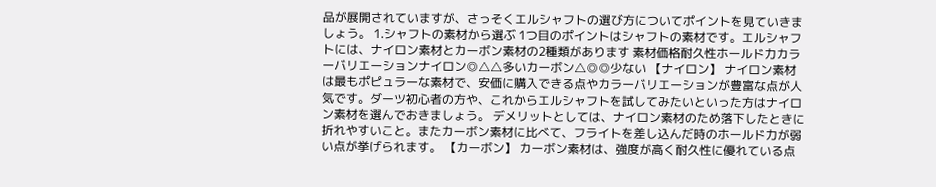品が展開されていますが、さっそくエルシャフトの選び方についてポイントを見ていきましょう。 1.シャフトの素材から選ぶ 1つ目のポイントはシャフトの素材です。エルシャフトには、ナイロン素材とカーボン素材の2種類があります 素材価格耐久性ホールド力カラーバリエーションナイロン◎△△多いカーボン△◎◎少ない 【ナイロン】 ナイロン素材は最もポピュラーな素材で、安価に購入できる点やカラーバリエーションが豊富な点が人気です。ダーツ初心者の方や、これからエルシャフトを試してみたいといった方はナイロン素材を選んでおきましょう。 デメリットとしては、ナイロン素材のため落下したときに折れやすいこと。またカーボン素材に比べて、フライトを差し込んだ時のホールド力が弱い点が挙げられます。 【カーボン】 カーボン素材は、強度が高く耐久性に優れている点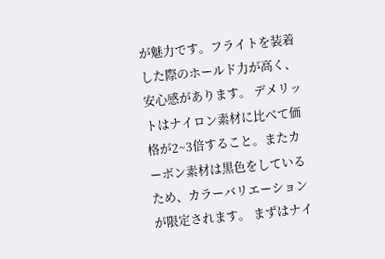が魅力です。フライトを装着した際のホールド力が高く、安心感があります。 デメリットはナイロン素材に比べて価格が2~3倍すること。またカーボン素材は黒色をしているため、カラーバリエーションが限定されます。 まずはナイ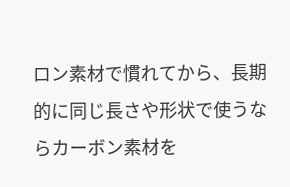ロン素材で慣れてから、長期的に同じ長さや形状で使うならカーボン素材を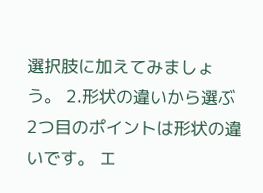選択肢に加えてみましょう。 2.形状の違いから選ぶ 2つ目のポイントは形状の違いです。 エ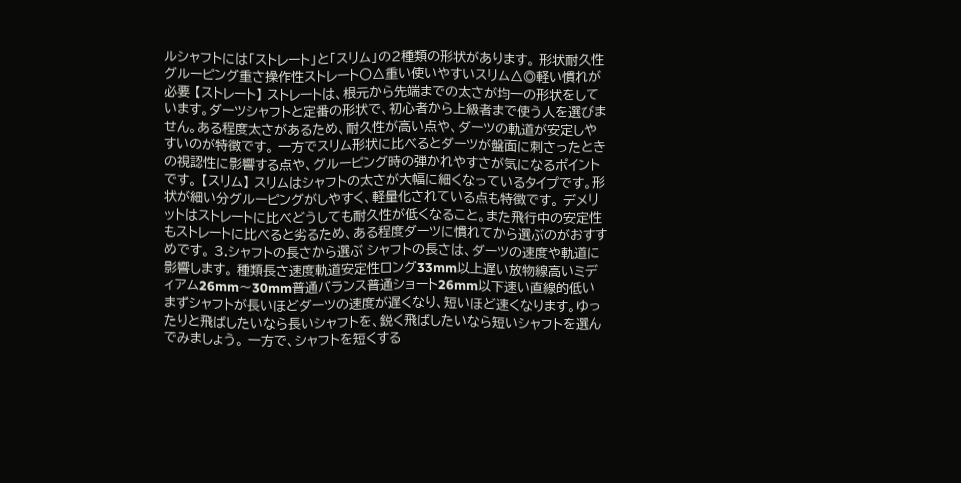ルシャフトには「ストレート」と「スリム」の2種類の形状があります。 形状耐久性グルーピング重さ操作性ストレート〇△重い使いやすいスリム△◎軽い慣れが必要 【ストレート】 ストレートは、根元から先端までの太さが均一の形状をしています。ダーツシャフトと定番の形状で、初心者から上級者まで使う人を選びません。ある程度太さがあるため、耐久性が高い点や、ダーツの軌道が安定しやすいのが特徴です。 一方でスリム形状に比べるとダーツが盤面に刺さったときの視認性に影響する点や、グルーピング時の弾かれやすさが気になるポイントです。 【スリム】 スリムはシャフトの太さが大幅に細くなっているタイプです。形状が細い分グルーピングがしやすく、軽量化されている点も特徴です。 デメリットはストレートに比べどうしても耐久性が低くなること。また飛行中の安定性もストレートに比べると劣るため、ある程度ダーツに慣れてから選ぶのがおすすめです。 3.シャフトの長さから選ぶ シャフトの長さは、ダーツの速度や軌道に影響します。 種類長さ速度軌道安定性ロング33mm以上遅い放物線高いミディアム26mm〜30mm普通バランス普通ショート26mm以下速い直線的低い まずシャフトが長いほどダーツの速度が遅くなり、短いほど速くなります。ゆったりと飛ばしたいなら長いシャフトを、鋭く飛ばしたいなら短いシャフトを選んでみましょう。 一方で、シャフトを短くする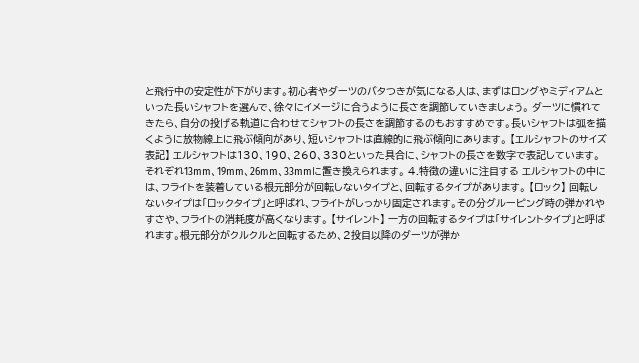と飛行中の安定性が下がります。初心者やダーツのバタつきが気になる人は、まずはロングやミディアムといった長いシャフトを選んで、徐々にイメージに合うように長さを調節していきましょう。 ダーツに慣れてきたら、自分の投げる軌道に合わせてシャフトの長さを調節するのもおすすめです。長いシャフトは弧を描くように放物線上に飛ぶ傾向があり、短いシャフトは直線的に飛ぶ傾向にあります。 【エルシャフトのサイズ表記】 エルシャフトは130、190、260、330といった具合に、シャフトの長さを数字で表記しています。それぞれ13mm、19mm、26mm、33mmに置き換えられます。 4.特徴の違いに注目する エルシャフトの中には、フライトを装着している根元部分が回転しないタイプと、回転するタイプがあります。 【ロック】 回転しないタイプは「ロックタイプ」と呼ばれ、フライトがしっかり固定されます。その分グルーピング時の弾かれやすさや、フライトの消耗度が高くなります。 【サイレント】 一方の回転するタイプは「サイレントタイプ」と呼ばれます。根元部分がクルクルと回転するため、2投目以降のダーツが弾か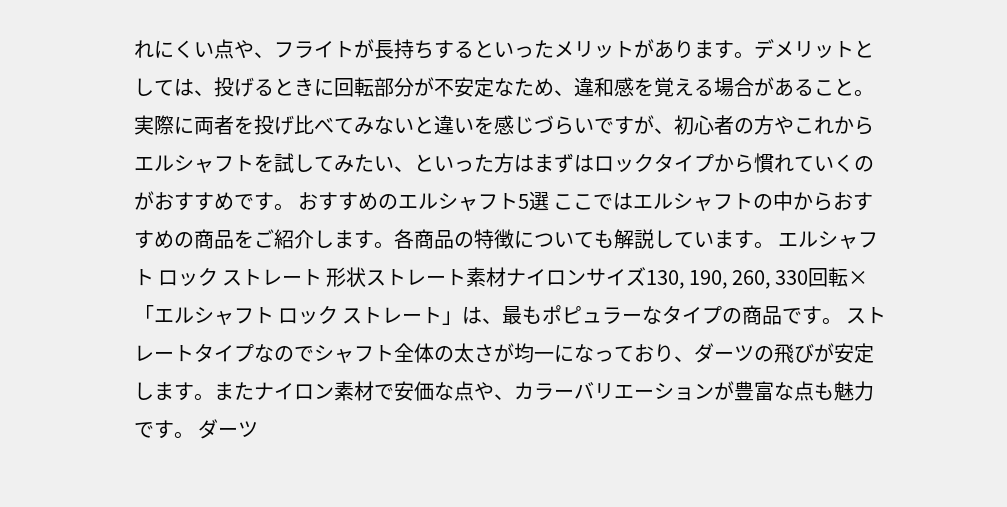れにくい点や、フライトが長持ちするといったメリットがあります。デメリットとしては、投げるときに回転部分が不安定なため、違和感を覚える場合があること。 実際に両者を投げ比べてみないと違いを感じづらいですが、初心者の方やこれからエルシャフトを試してみたい、といった方はまずはロックタイプから慣れていくのがおすすめです。 おすすめのエルシャフト5選 ここではエルシャフトの中からおすすめの商品をご紹介します。各商品の特徴についても解説しています。 エルシャフト ロック ストレート 形状ストレート素材ナイロンサイズ130, 190, 260, 330回転× 「エルシャフト ロック ストレート」は、最もポピュラーなタイプの商品です。 ストレートタイプなのでシャフト全体の太さが均一になっており、ダーツの飛びが安定します。またナイロン素材で安価な点や、カラーバリエーションが豊富な点も魅力です。 ダーツ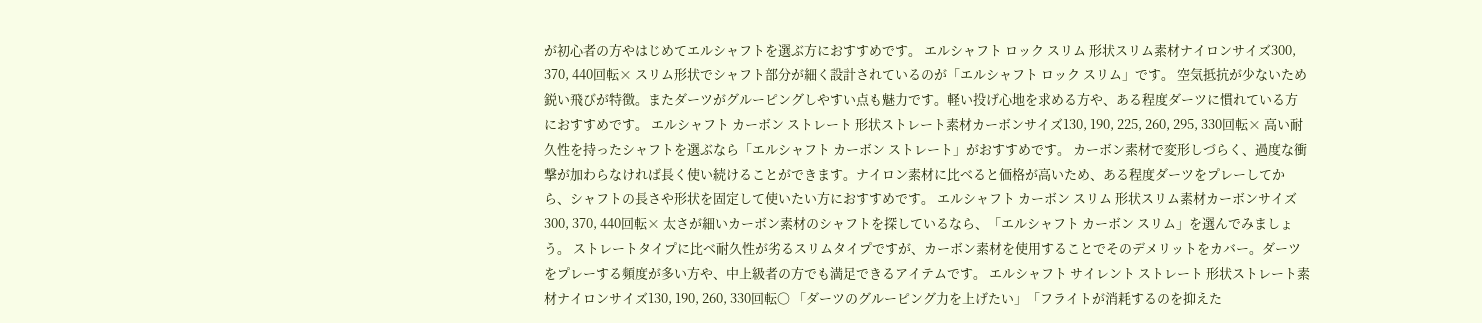が初心者の方やはじめてエルシャフトを選ぶ方におすすめです。 エルシャフト ロック スリム 形状スリム素材ナイロンサイズ300, 370, 440回転× スリム形状でシャフト部分が細く設計されているのが「エルシャフト ロック スリム」です。 空気抵抗が少ないため鋭い飛びが特徴。またダーツがグルーピングしやすい点も魅力です。軽い投げ心地を求める方や、ある程度ダーツに慣れている方におすすめです。 エルシャフト カーボン ストレート 形状ストレート素材カーボンサイズ130, 190, 225, 260, 295, 330回転× 高い耐久性を持ったシャフトを選ぶなら「エルシャフト カーボン ストレート」がおすすめです。 カーボン素材で変形しづらく、過度な衝撃が加わらなければ長く使い続けることができます。ナイロン素材に比べると価格が高いため、ある程度ダーツをプレーしてから、シャフトの長さや形状を固定して使いたい方におすすめです。 エルシャフト カーボン スリム 形状スリム素材カーボンサイズ300, 370, 440回転× 太さが細いカーボン素材のシャフトを探しているなら、「エルシャフト カーボン スリム」を選んでみましょう。 ストレートタイプに比べ耐久性が劣るスリムタイプですが、カーボン素材を使用することでそのデメリットをカバー。ダーツをプレーする頻度が多い方や、中上級者の方でも満足できるアイテムです。 エルシャフト サイレント ストレート 形状ストレート素材ナイロンサイズ130, 190, 260, 330回転〇 「ダーツのグルーピング力を上げたい」「フライトが消耗するのを抑えた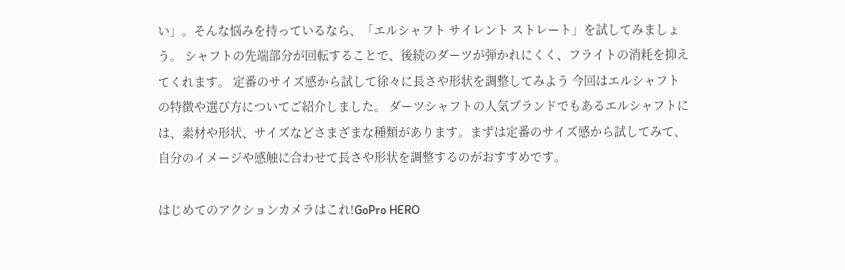い」。そんな悩みを持っているなら、「エルシャフト サイレント ストレート」を試してみましょう。 シャフトの先端部分が回転することで、後続のダーツが弾かれにくく、フライトの消耗を抑えてくれます。 定番のサイズ感から試して徐々に長さや形状を調整してみよう 今回はエルシャフトの特徴や選び方についてご紹介しました。 ダーツシャフトの人気ブランドでもあるエルシャフトには、素材や形状、サイズなどさまざまな種類があります。まずは定番のサイズ感から試してみて、自分のイメージや感触に合わせて長さや形状を調整するのがおすすめです。

はじめてのアクションカメラはこれ!GoPro HERO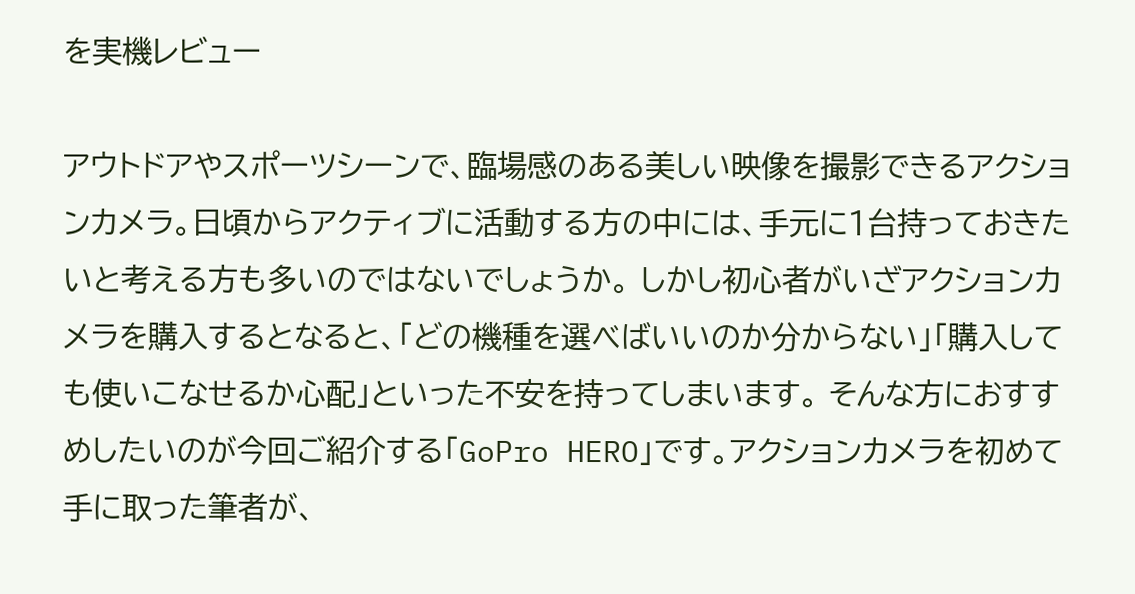を実機レビュー

アウトドアやスポーツシーンで、臨場感のある美しい映像を撮影できるアクションカメラ。日頃からアクティブに活動する方の中には、手元に1台持っておきたいと考える方も多いのではないでしょうか。 しかし初心者がいざアクションカメラを購入するとなると、「どの機種を選べばいいのか分からない」「購入しても使いこなせるか心配」といった不安を持ってしまいます。 そんな方におすすめしたいのが今回ご紹介する「GoPro HERO」です。アクションカメラを初めて手に取った筆者が、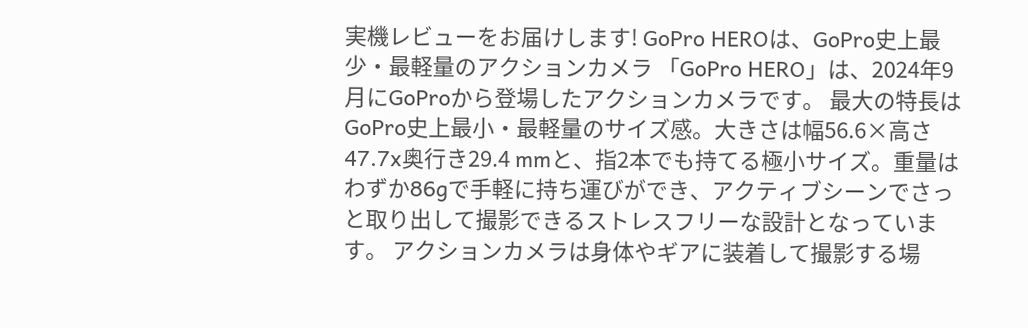実機レビューをお届けします! GoPro HEROは、GoPro史上最少・最軽量のアクションカメラ 「GoPro HERO」は、2024年9月にGoProから登場したアクションカメラです。 最大の特長はGoPro史上最小・最軽量のサイズ感。大きさは幅56.6×高さ47.7x奥行き29.4 mmと、指2本でも持てる極小サイズ。重量はわずか86gで手軽に持ち運びができ、アクティブシーンでさっと取り出して撮影できるストレスフリーな設計となっています。 アクションカメラは身体やギアに装着して撮影する場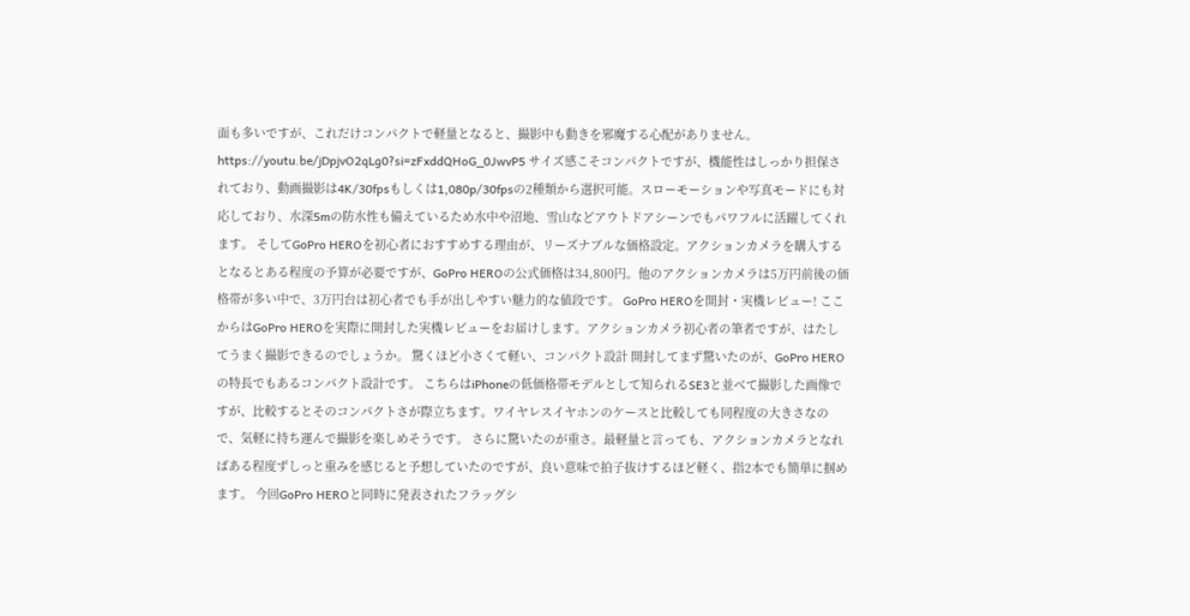面も多いですが、これだけコンパクトで軽量となると、撮影中も動きを邪魔する心配がありません。 https://youtu.be/jDpjvO2qLg0?si=zFxddQHoG_0JwvP5 サイズ感こそコンパクトですが、機能性はしっかり担保されており、動画撮影は4K/30fpsもしくは1,080p/30fpsの2種類から選択可能。スローモーションや写真モードにも対応しており、水深5mの防水性も備えているため水中や沼地、雪山などアウトドアシーンでもパワフルに活躍してくれます。 そしてGoPro HEROを初心者におすすめする理由が、リーズナブルな価格設定。アクションカメラを購入するとなるとある程度の予算が必要ですが、GoPro HEROの公式価格は34,800円。他のアクションカメラは5万円前後の価格帯が多い中で、3万円台は初心者でも手が出しやすい魅力的な値段です。 GoPro HEROを開封・実機レビュー! ここからはGoPro HEROを実際に開封した実機レビューをお届けします。アクションカメラ初心者の筆者ですが、はたしてうまく撮影できるのでしょうか。 驚くほど小さくて軽い、コンパクト設計 開封してまず驚いたのが、GoPro HEROの特長でもあるコンパクト設計です。 こちらはiPhoneの低価格帯モデルとして知られるSE3と並べて撮影した画像ですが、比較するとそのコンパクトさが際立ちます。ワイヤレスイヤホンのケースと比較しても同程度の大きさなので、気軽に持ち運んで撮影を楽しめそうです。 さらに驚いたのが重さ。最軽量と言っても、アクションカメラとなればある程度ずしっと重みを感じると予想していたのですが、良い意味で拍子抜けするほど軽く、指2本でも簡単に掴めます。 今回GoPro HEROと同時に発表されたフラッグシ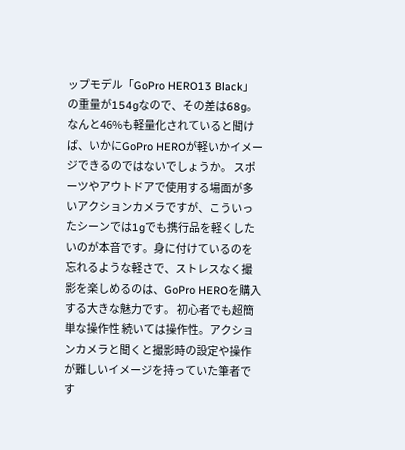ップモデル「GoPro HERO13 Black」の重量が154gなので、その差は68g。なんと46%も軽量化されていると聞けば、いかにGoPro HEROが軽いかイメージできるのではないでしょうか。 スポーツやアウトドアで使用する場面が多いアクションカメラですが、こういったシーンでは1gでも携行品を軽くしたいのが本音です。身に付けているのを忘れるような軽さで、ストレスなく撮影を楽しめるのは、GoPro HEROを購入する大きな魅力です。 初心者でも超簡単な操作性 続いては操作性。アクションカメラと聞くと撮影時の設定や操作が難しいイメージを持っていた筆者です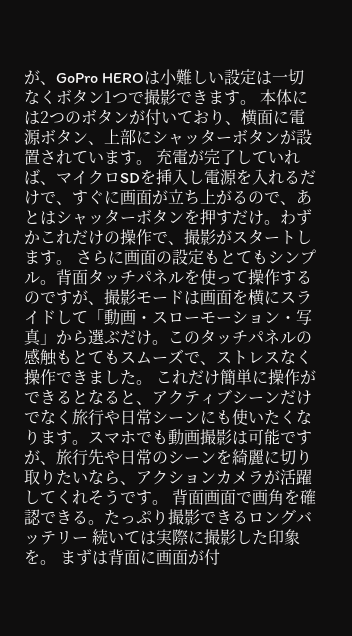が、GoPro HEROは小難しい設定は一切なくボタン1つで撮影できます。 本体には2つのボタンが付いており、横面に電源ボタン、上部にシャッターボタンが設置されています。 充電が完了していれば、マイクロSDを挿入し電源を入れるだけで、すぐに画面が立ち上がるので、あとはシャッターボタンを押すだけ。わずかこれだけの操作で、撮影がスタートします。 さらに画面の設定もとてもシンプル。背面タッチパネルを使って操作するのですが、撮影モードは画面を横にスライドして「動画・スローモーション・写真」から選ぶだけ。このタッチパネルの感触もとてもスムーズで、ストレスなく操作できました。 これだけ簡単に操作ができるとなると、アクティブシーンだけでなく旅行や日常シーンにも使いたくなります。スマホでも動画撮影は可能ですが、旅行先や日常のシーンを綺麗に切り取りたいなら、アクションカメラが活躍してくれそうです。 背面画面で画角を確認できる。たっぷり撮影できるロングバッテリー 続いては実際に撮影した印象を。 まずは背面に画面が付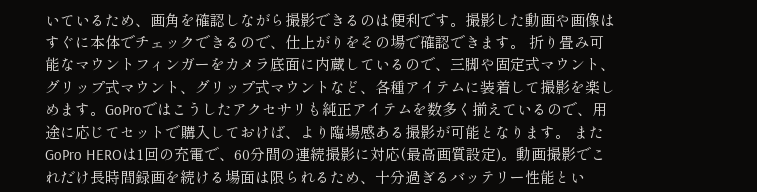いているため、画角を確認しながら撮影できるのは便利です。撮影した動画や画像はすぐに本体でチェックできるので、仕上がりをその場で確認できます。 折り畳み可能なマウントフィンガーをカメラ底面に内蔵しているので、三脚や固定式マウント、グリップ式マウント、グリップ式マウントなど、各種アイテムに装着して撮影を楽しめます。GoProではこうしたアクセサリも純正アイテムを数多く揃えているので、用途に応じてセットで購入しておけば、より臨場感ある撮影が可能となります。 またGoPro HEROは1回の充電で、60分間の連続撮影に対応(最高画質設定)。動画撮影でこれだけ長時間録画を続ける場面は限られるため、十分過ぎるバッテリー性能とい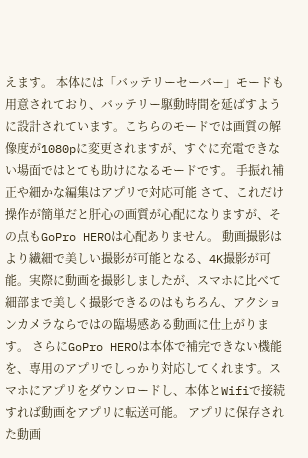えます。 本体には「バッテリーセーバー」モードも用意されており、バッテリー駆動時間を延ばすように設計されています。こちらのモードでは画質の解像度が1080pに変更されますが、すぐに充電できない場面ではとても助けになるモードです。 手振れ補正や細かな編集はアプリで対応可能 さて、これだけ操作が簡単だと肝心の画質が心配になりますが、その点もGoPro HEROは心配ありません。 動画撮影はより繊細で美しい撮影が可能となる、4K撮影が可能。実際に動画を撮影しましたが、スマホに比べて細部まで美しく撮影できるのはもちろん、アクションカメラならではの臨場感ある動画に仕上がります。 さらにGoPro HEROは本体で補完できない機能を、専用のアプリでしっかり対応してくれます。スマホにアプリをダウンロードし、本体とWifiで接続すれば動画をアプリに転送可能。 アプリに保存された動画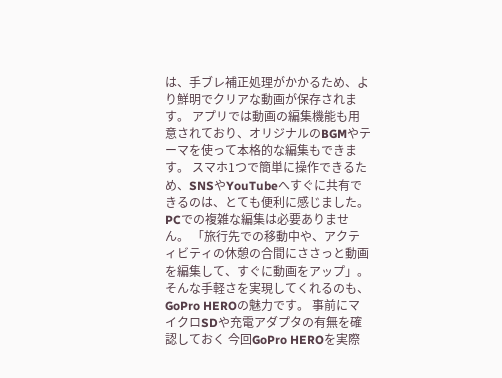は、手ブレ補正処理がかかるため、より鮮明でクリアな動画が保存されます。 アプリでは動画の編集機能も用意されており、オリジナルのBGMやテーマを使って本格的な編集もできます。 スマホ1つで簡単に操作できるため、SNSやYouTubeへすぐに共有できるのは、とても便利に感じました。PCでの複雑な編集は必要ありません。 「旅行先での移動中や、アクティビティの休憩の合間にささっと動画を編集して、すぐに動画をアップ」。そんな手軽さを実現してくれるのも、GoPro HEROの魅力です。 事前にマイクロSDや充電アダプタの有無を確認しておく 今回GoPro HEROを実際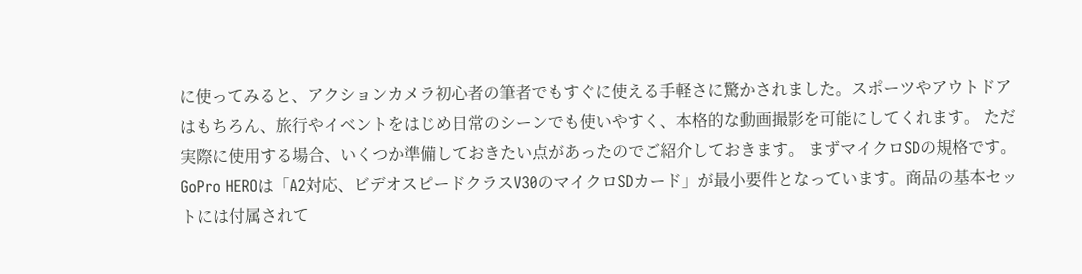に使ってみると、アクションカメラ初心者の筆者でもすぐに使える手軽さに驚かされました。スポーツやアウトドアはもちろん、旅行やイベントをはじめ日常のシーンでも使いやすく、本格的な動画撮影を可能にしてくれます。 ただ実際に使用する場合、いくつか準備しておきたい点があったのでご紹介しておきます。 まずマイクロSDの規格です。GoPro HEROは「A2対応、ビデオスピードクラスV30のマイクロSDカード」が最小要件となっています。商品の基本セットには付属されて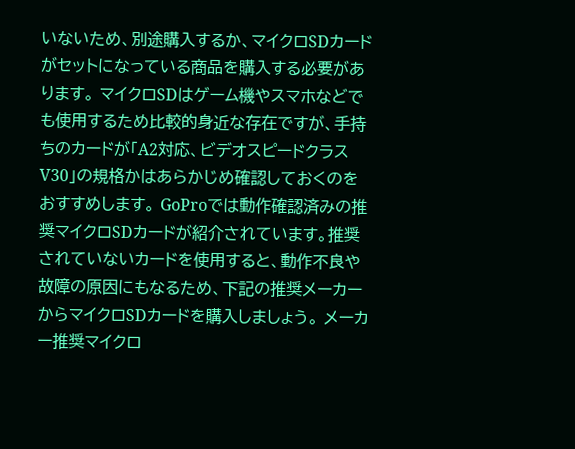いないため、別途購入するか、マイクロSDカードがセットになっている商品を購入する必要があります。 マイクロSDはゲーム機やスマホなどでも使用するため比較的身近な存在ですが、手持ちのカードが「A2対応、ビデオスピードクラスV30」の規格かはあらかじめ確認しておくのをおすすめします。 GoProでは動作確認済みの推奨マイクロSDカードが紹介されています。推奨されていないカードを使用すると、動作不良や故障の原因にもなるため、下記の推奨メーカーからマイクロSDカードを購入しましょう。 メーカー推奨マイクロ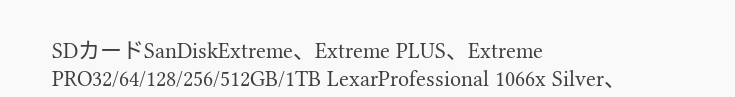SDカードSanDiskExtreme、Extreme PLUS、Extreme PRO32/64/128/256/512GB/1TB LexarProfessional 1066x Silver、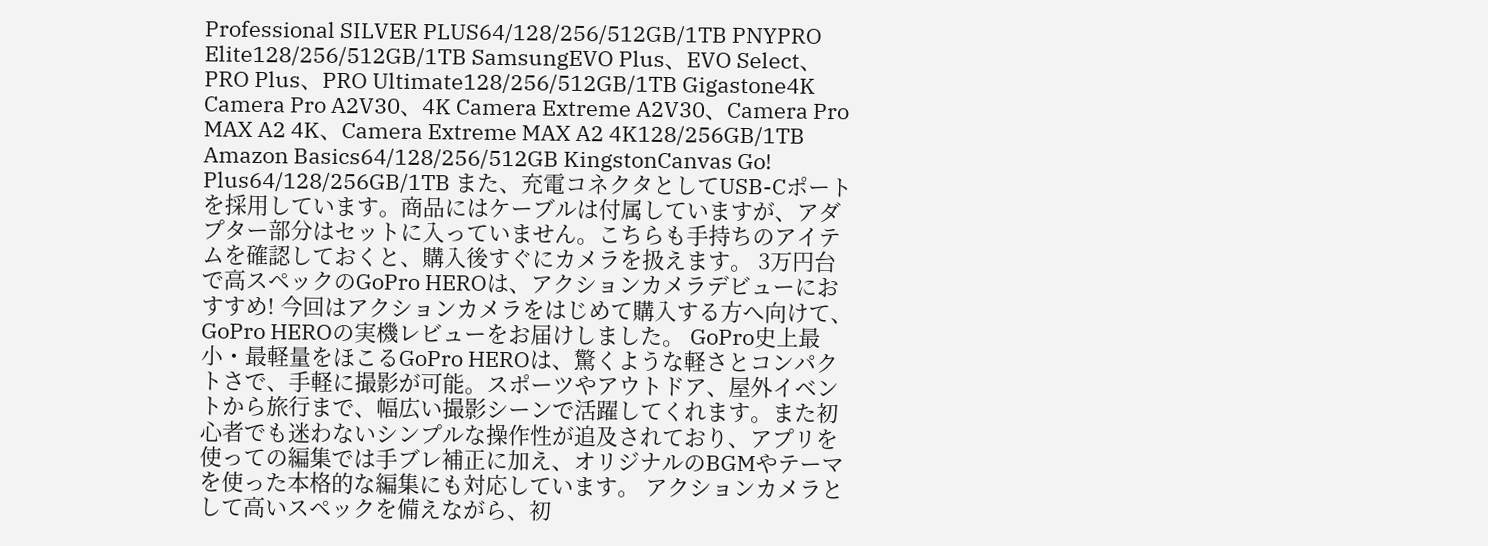Professional SILVER PLUS64/128/256/512GB/1TB PNYPRO Elite128/256/512GB/1TB SamsungEVO Plus、EVO Select、PRO Plus、PRO Ultimate128/256/512GB/1TB Gigastone4K Camera Pro A2V30、4K Camera Extreme A2V30、Camera Pro MAX A2 4K、Camera Extreme MAX A2 4K128/256GB/1TB Amazon Basics64/128/256/512GB KingstonCanvas Go! Plus64/128/256GB/1TB また、充電コネクタとしてUSB-Cポートを採用しています。商品にはケーブルは付属していますが、アダプター部分はセットに入っていません。こちらも手持ちのアイテムを確認しておくと、購入後すぐにカメラを扱えます。 3万円台で高スペックのGoPro HEROは、アクションカメラデビューにおすすめ! 今回はアクションカメラをはじめて購入する方へ向けて、GoPro HEROの実機レビューをお届けしました。 GoPro史上最小・最軽量をほこるGoPro HEROは、驚くような軽さとコンパクトさで、手軽に撮影が可能。スポーツやアウトドア、屋外イベントから旅行まで、幅広い撮影シーンで活躍してくれます。また初心者でも迷わないシンプルな操作性が追及されており、アプリを使っての編集では手ブレ補正に加え、オリジナルのBGMやテーマを使った本格的な編集にも対応しています。 アクションカメラとして高いスペックを備えながら、初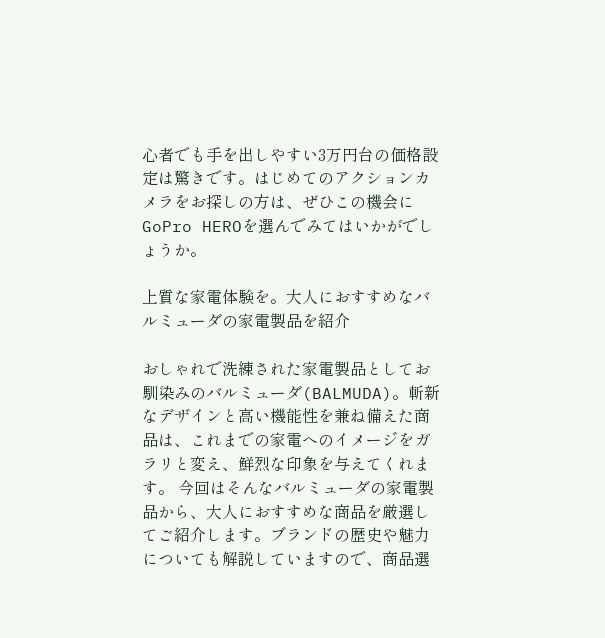心者でも手を出しやすい3万円台の価格設定は驚きです。はじめてのアクションカメラをお探しの方は、ぜひこの機会にGoPro HEROを選んでみてはいかがでしょうか。

上質な家電体験を。大人におすすめなバルミューダの家電製品を紹介

おしゃれで洗練された家電製品としてお馴染みのバルミューダ(BALMUDA)。斬新なデザインと高い機能性を兼ね備えた商品は、これまでの家電へのイメージをガラリと変え、鮮烈な印象を与えてくれます。 今回はそんなバルミューダの家電製品から、大人におすすめな商品を厳選してご紹介します。ブランドの歴史や魅力についても解説していますので、商品選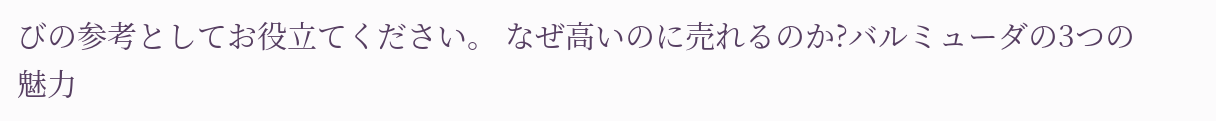びの参考としてお役立てください。 なぜ高いのに売れるのか?バルミューダの3つの魅力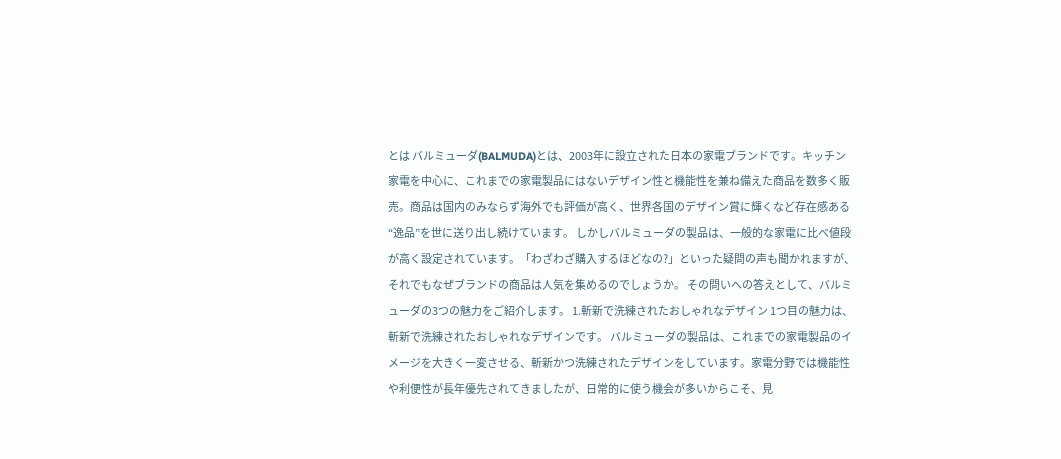とは バルミューダ(BALMUDA)とは、2003年に設立された日本の家電ブランドです。キッチン家電を中心に、これまでの家電製品にはないデザイン性と機能性を兼ね備えた商品を数多く販売。商品は国内のみならず海外でも評価が高く、世界各国のデザイン賞に輝くなど存在感ある“逸品”を世に送り出し続けています。 しかしバルミューダの製品は、一般的な家電に比べ値段が高く設定されています。「わざわざ購入するほどなの?」といった疑問の声も聞かれますが、それでもなぜブランドの商品は人気を集めるのでしょうか。 その問いへの答えとして、バルミューダの3つの魅力をご紹介します。 1.斬新で洗練されたおしゃれなデザイン 1つ目の魅力は、斬新で洗練されたおしゃれなデザインです。 バルミューダの製品は、これまでの家電製品のイメージを大きく一変させる、斬新かつ洗練されたデザインをしています。家電分野では機能性や利便性が長年優先されてきましたが、日常的に使う機会が多いからこそ、見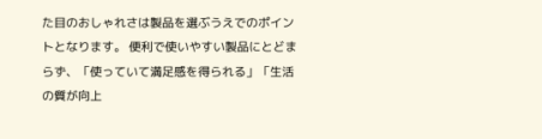た目のおしゃれさは製品を選ぶうえでのポイントとなります。 便利で使いやすい製品にとどまらず、「使っていて満足感を得られる」「生活の質が向上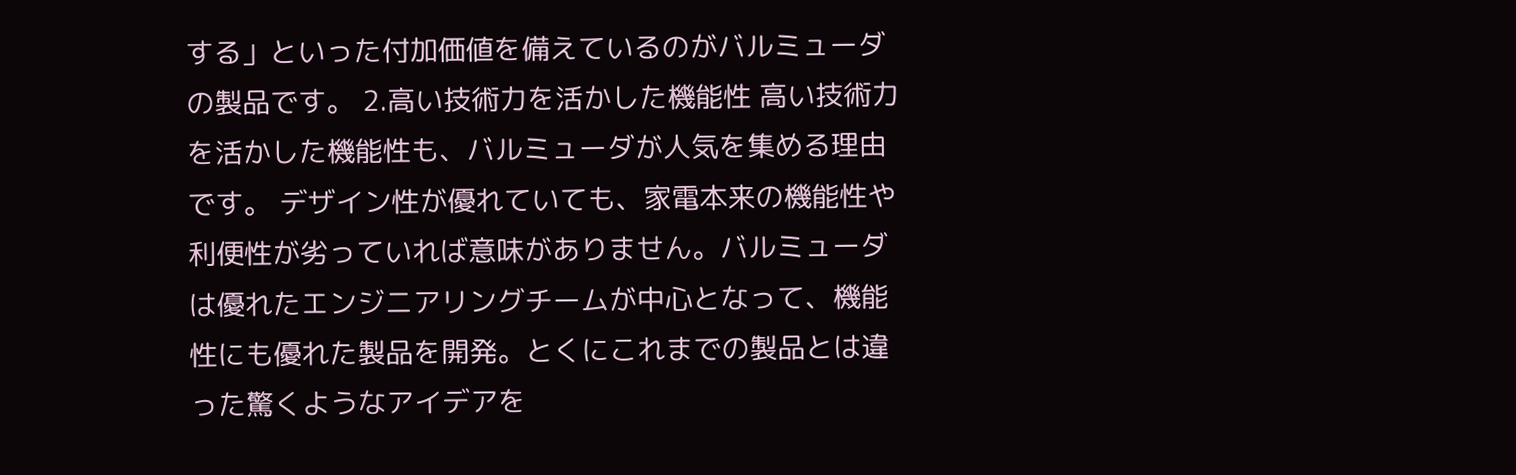する」といった付加価値を備えているのがバルミューダの製品です。 2.高い技術力を活かした機能性 高い技術力を活かした機能性も、バルミューダが人気を集める理由です。 デザイン性が優れていても、家電本来の機能性や利便性が劣っていれば意味がありません。バルミューダは優れたエンジニアリングチームが中心となって、機能性にも優れた製品を開発。とくにこれまでの製品とは違った驚くようなアイデアを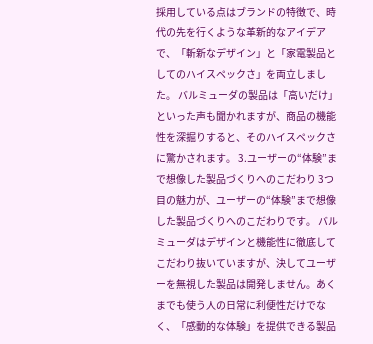採用している点はブランドの特徴で、時代の先を行くような革新的なアイデアで、「斬新なデザイン」と「家電製品としてのハイスペックさ」を両立しました。 バルミューダの製品は「高いだけ」といった声も聞かれますが、商品の機能性を深掘りすると、そのハイスペックさに驚かされます。 3.ユーザーの“体験”まで想像した製品づくりへのこだわり 3つ目の魅力が、ユーザーの“体験”まで想像した製品づくりへのこだわりです。 バルミューダはデザインと機能性に徹底してこだわり抜いていますが、決してユーザーを無視した製品は開発しません。あくまでも使う人の日常に利便性だけでなく、「感動的な体験」を提供できる製品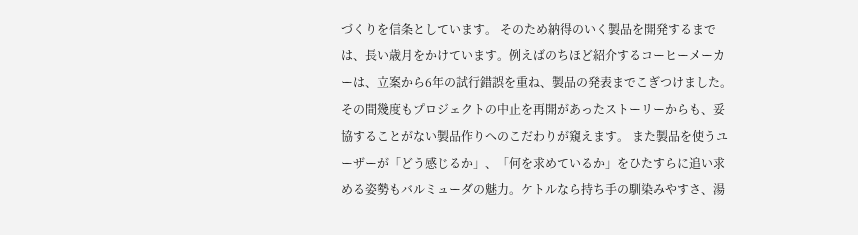づくりを信条としています。 そのため納得のいく製品を開発するまでは、長い歳月をかけています。例えばのちほど紹介するコーヒーメーカーは、立案から6年の試行錯誤を重ね、製品の発表までこぎつけました。その間幾度もプロジェクトの中止を再開があったストーリーからも、妥協することがない製品作りへのこだわりが窺えます。 また製品を使うユーザーが「どう感じるか」、「何を求めているか」をひたすらに追い求める姿勢もバルミューダの魅力。ケトルなら持ち手の馴染みやすさ、湯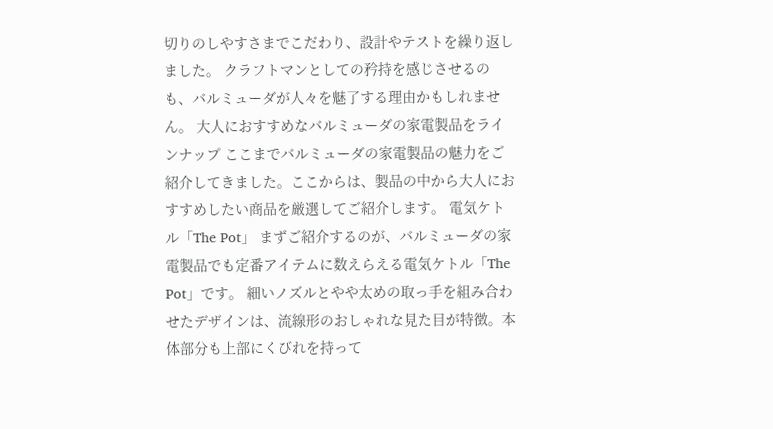切りのしやすさまでこだわり、設計やテストを繰り返しました。 クラフトマンとしての矜持を感じさせるのも、バルミューダが人々を魅了する理由かもしれません。 大人におすすめなバルミューダの家電製品をラインナップ ここまでバルミューダの家電製品の魅力をご紹介してきました。ここからは、製品の中から大人におすすめしたい商品を厳選してご紹介します。 電気ケトル「The Pot」 まずご紹介するのが、バルミューダの家電製品でも定番アイテムに数えらえる電気ケトル「The Pot」です。 細いノズルとやや太めの取っ手を組み合わせたデザインは、流線形のおしゃれな見た目が特徴。本体部分も上部にくびれを持って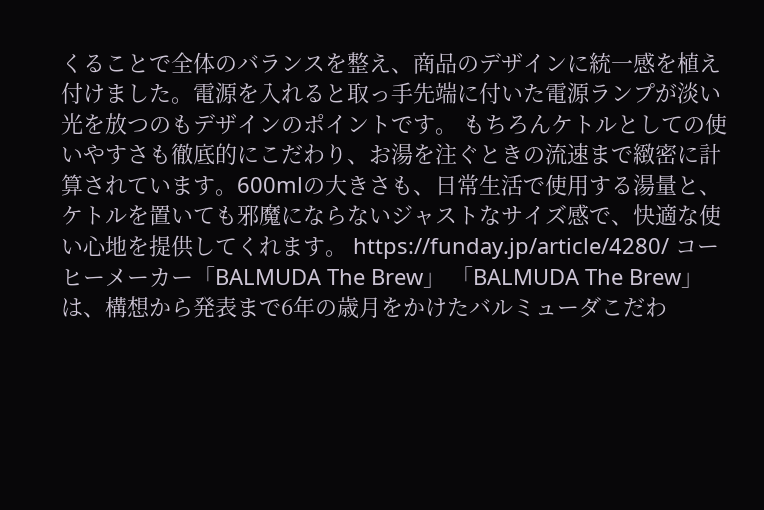くることで全体のバランスを整え、商品のデザインに統一感を植え付けました。電源を入れると取っ手先端に付いた電源ランプが淡い光を放つのもデザインのポイントです。 もちろんケトルとしての使いやすさも徹底的にこだわり、お湯を注ぐときの流速まで緻密に計算されています。600mlの大きさも、日常生活で使用する湯量と、ケトルを置いても邪魔にならないジャストなサイズ感で、快適な使い心地を提供してくれます。 https://funday.jp/article/4280/ コーヒーメーカー「BALMUDA The Brew」 「BALMUDA The Brew」は、構想から発表まで6年の歳月をかけたバルミューダこだわ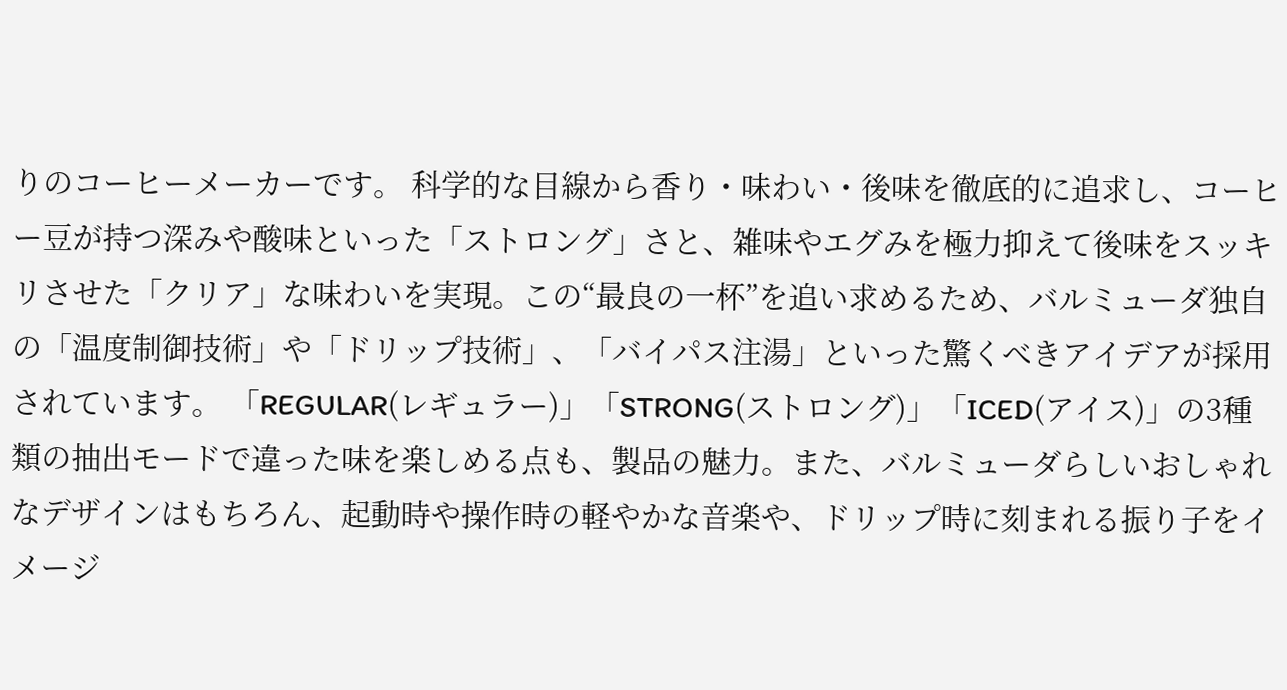りのコーヒーメーカーです。 科学的な目線から香り・味わい・後味を徹底的に追求し、コーヒー豆が持つ深みや酸味といった「ストロング」さと、雑味やエグみを極力抑えて後味をスッキリさせた「クリア」な味わいを実現。この“最良の一杯”を追い求めるため、バルミューダ独自の「温度制御技術」や「ドリップ技術」、「バイパス注湯」といった驚くべきアイデアが採用されています。 「REGULAR(レギュラー)」「STRONG(ストロング)」「ICED(アイス)」の3種類の抽出モードで違った味を楽しめる点も、製品の魅力。また、バルミューダらしいおしゃれなデザインはもちろん、起動時や操作時の軽やかな音楽や、ドリップ時に刻まれる振り子をイメージ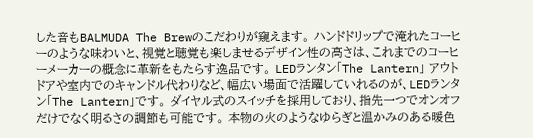した音もBALMUDA The Brewのこだわりが窺えます。 ハンドドリップで淹れたコーヒーのような味わいと、視覚と聴覚も楽しませるデザイン性の高さは、これまでのコーヒーメーカーの概念に革新をもたらす逸品です。 LEDランタン「The Lantern」 アウトドアや室内でのキャンドル代わりなど、幅広い場面で活躍していれるのが、LEDランタン「The Lantern」です。 ダイヤル式のスイッチを採用しており、指先一つでオンオフだけでなく明るさの調節も可能です。 本物の火のようなゆらぎと温かみのある暖色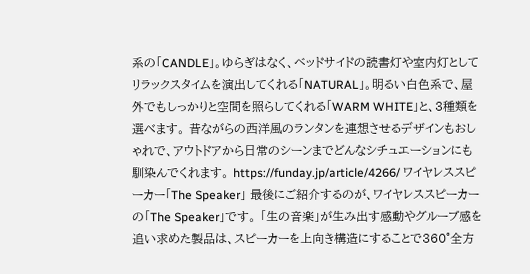系の「CANDLE」。ゆらぎはなく、ベッドサイドの読書灯や室内灯としてリラックスタイムを演出してくれる「NATURAL」。明るい白色系で、屋外でもしっかりと空間を照らしてくれる「WARM WHITE」と、3種類を選べます。 昔ながらの西洋風のランタンを連想させるデザインもおしゃれで、アウトドアから日常のシーンまでどんなシチュエーションにも馴染んでくれます。 https://funday.jp/article/4266/ ワイヤレススピーカー「The Speaker」 最後にご紹介するのが、ワイヤレススピーカーの「The Speaker」です。 「生の音楽」が生み出す感動やグルーブ感を追い求めた製品は、スピーカーを上向き構造にすることで360°全方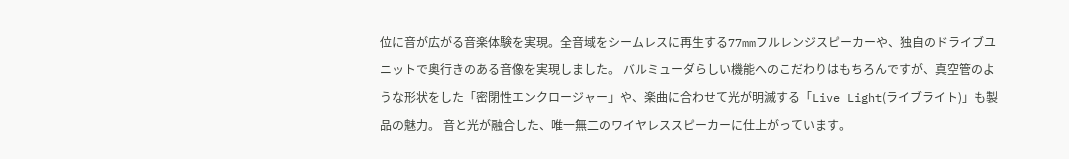位に音が広がる音楽体験を実現。全音域をシームレスに再生する77mmフルレンジスピーカーや、独自のドライブユニットで奥行きのある音像を実現しました。 バルミューダらしい機能へのこだわりはもちろんですが、真空管のような形状をした「密閉性エンクロージャー」や、楽曲に合わせて光が明滅する「Live Light(ライブライト)」も製品の魅力。 音と光が融合した、唯一無二のワイヤレススピーカーに仕上がっています。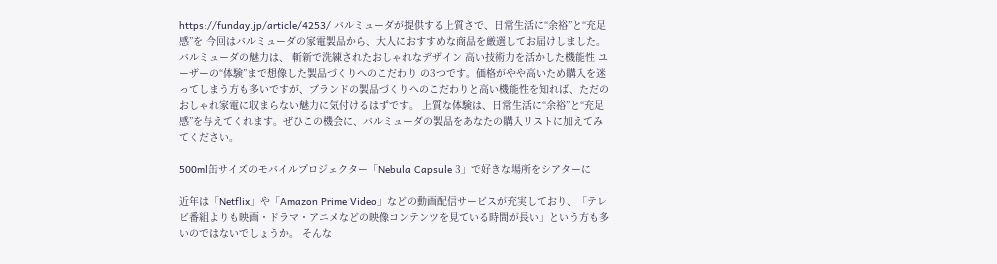https://funday.jp/article/4253/ バルミューダが提供する上質さで、日常生活に“余裕”と“充足感”を 今回はバルミューダの家電製品から、大人におすすめな商品を厳選してお届けしました。 バルミューダの魅力は、 斬新で洗練されたおしゃれなデザイン 高い技術力を活かした機能性 ユーザーの“体験”まで想像した製品づくりへのこだわり の3つです。価格がやや高いため購入を迷ってしまう方も多いですが、ブランドの製品づくりへのこだわりと高い機能性を知れば、ただのおしゃれ家電に収まらない魅力に気付けるはずです。 上質な体験は、日常生活に“余裕”と“充足感”を与えてくれます。ぜひこの機会に、バルミューダの製品をあなたの購入リストに加えてみてください。

500ml缶サイズのモバイルプロジェクター「Nebula Capsule 3」で好きな場所をシアターに

近年は「Netflix」や「Amazon Prime Video」などの動画配信サービスが充実しており、「テレビ番組よりも映画・ドラマ・アニメなどの映像コンテンツを見ている時間が長い」という方も多いのではないでしょうか。 そんな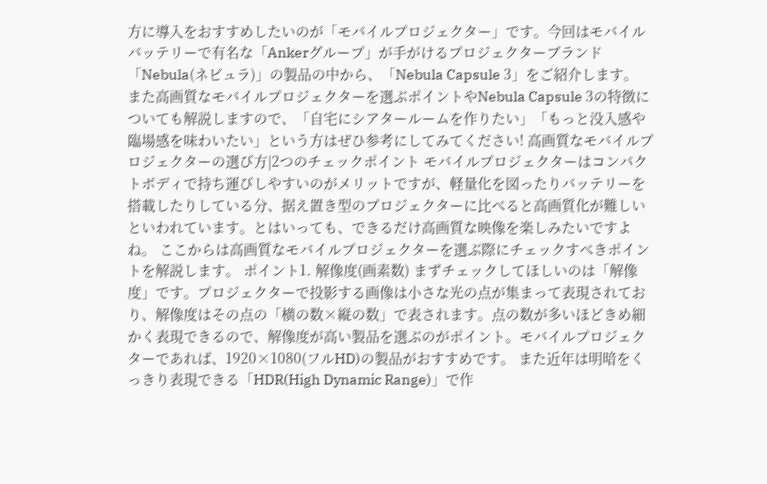方に導入をおすすめしたいのが「モバイルプロジェクター」です。今回はモバイルバッテリーで有名な「Ankerグループ」が手がけるプロジェクターブランド「Nebula(ネビュラ)」の製品の中から、「Nebula Capsule 3」をご紹介します。 また高画質なモバイルプロジェクターを選ぶポイントやNebula Capsule 3の特徴についても解説しますので、「自宅にシアタールームを作りたい」「もっと没入感や臨場感を味わいたい」という方はぜひ参考にしてみてください! 高画質なモバイルプロジェクターの選び方|2つのチェックポイント モバイルプロジェクターはコンパクトボディで持ち運びしやすいのがメリットですが、軽量化を図ったりバッテリーを搭載したりしている分、据え置き型のプロジェクターに比べると高画質化が難しいといわれています。とはいっても、できるだけ高画質な映像を楽しみたいですよね。 ここからは高画質なモバイルプロジェクターを選ぶ際にチェックすべきポイントを解説します。 ポイント1. 解像度(画素数) まずチェックしてほしいのは「解像度」です。プロジェクターで投影する画像は小さな光の点が集まって表現されており、解像度はその点の「横の数×縦の数」で表されます。点の数が多いほどきめ細かく表現できるので、解像度が高い製品を選ぶのがポイント。モバイルプロジェクターであれば、1920×1080(フルHD)の製品がおすすめです。 また近年は明暗をくっきり表現できる「HDR(High Dynamic Range)」で作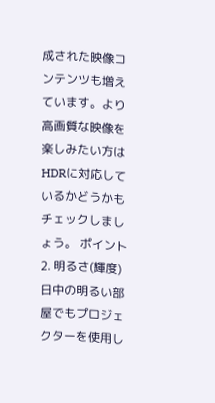成された映像コンテンツも増えています。より高画質な映像を楽しみたい方はHDRに対応しているかどうかもチェックしましょう。 ポイント2. 明るさ(輝度) 日中の明るい部屋でもプロジェクターを使用し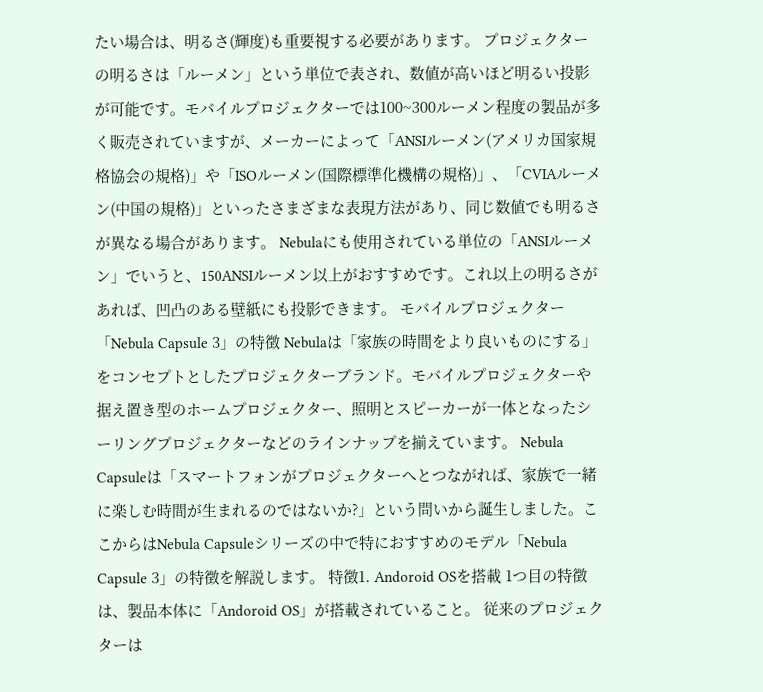たい場合は、明るさ(輝度)も重要視する必要があります。 プロジェクターの明るさは「ルーメン」という単位で表され、数値が高いほど明るい投影が可能です。モバイルプロジェクターでは100~300ルーメン程度の製品が多く販売されていますが、メーカーによって「ANSIルーメン(アメリカ国家規格協会の規格)」や「ISOルーメン(国際標準化機構の規格)」、「CVIAルーメン(中国の規格)」といったさまざまな表現方法があり、同じ数値でも明るさが異なる場合があります。 Nebulaにも使用されている単位の「ANSIルーメン」でいうと、150ANSIルーメン以上がおすすめです。これ以上の明るさがあれば、凹凸のある壁紙にも投影できます。 モバイルプロジェクター「Nebula Capsule 3」の特徴 Nebulaは「家族の時間をより良いものにする」をコンセプトとしたプロジェクターブランド。モバイルプロジェクターや据え置き型のホームプロジェクター、照明とスピーカーが一体となったシーリングプロジェクターなどのラインナップを揃えています。 Nebula Capsuleは「スマートフォンがプロジェクターへとつながれば、家族で一緒に楽しむ時間が生まれるのではないか?」という問いから誕生しました。ここからはNebula Capsuleシリーズの中で特におすすめのモデル「Nebula Capsule 3」の特徴を解説します。 特徴1. Andoroid OSを搭載 1つ目の特徴は、製品本体に「Andoroid OS」が搭載されていること。 従来のプロジェクターは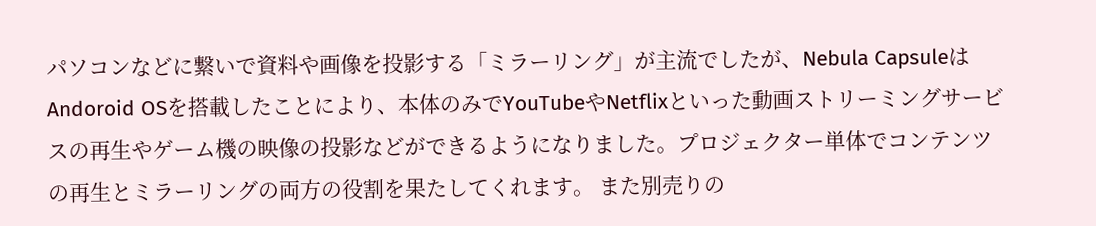パソコンなどに繋いで資料や画像を投影する「ミラーリング」が主流でしたが、Nebula CapsuleはAndoroid OSを搭載したことにより、本体のみでYouTubeやNetflixといった動画ストリーミングサービスの再生やゲーム機の映像の投影などができるようになりました。プロジェクター単体でコンテンツの再生とミラーリングの両方の役割を果たしてくれます。 また別売りの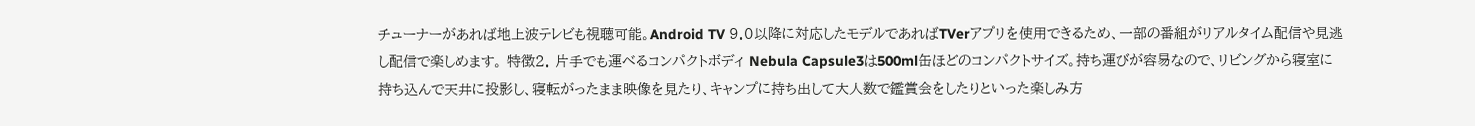チューナーがあれば地上波テレビも視聴可能。Android TV 9.0以降に対応したモデルであればTVerアプリを使用できるため、一部の番組がリアルタイム配信や見逃し配信で楽しめます。 特徴2. 片手でも運べるコンパクトボディ Nebula Capsule3は500ml缶ほどのコンパクトサイズ。持ち運びが容易なので、リビングから寝室に持ち込んで天井に投影し、寝転がったまま映像を見たり、キャンプに持ち出して大人数で鑑賞会をしたりといった楽しみ方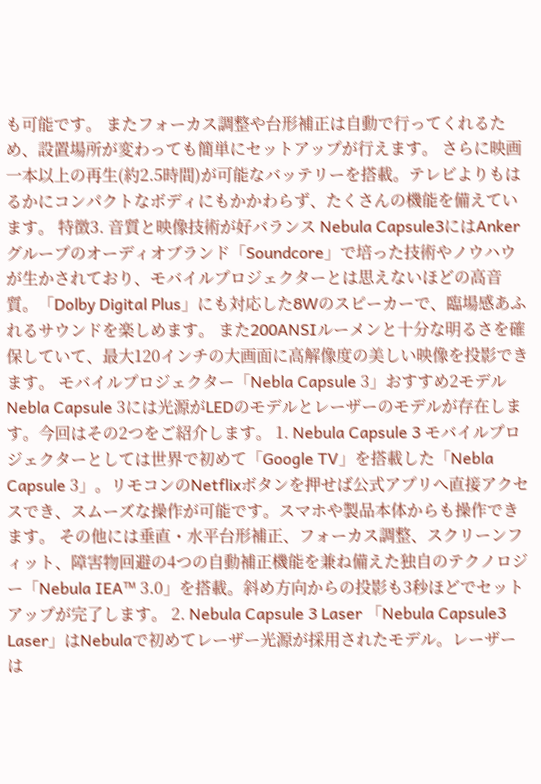も可能です。 またフォーカス調整や台形補正は自動で行ってくれるため、設置場所が変わっても簡単にセットアップが行えます。 さらに映画一本以上の再生(約2.5時間)が可能なバッテリーを搭載。テレビよりもはるかにコンパクトなボディにもかかわらず、たくさんの機能を備えています。 特徴3. 音質と映像技術が好バランス Nebula Capsule3にはAnkerグループのオーディオブランド「Soundcore」で培った技術やノウハウが生かされており、モバイルプロジェクターとは思えないほどの高音質。「Dolby Digital Plus」にも対応した8Wのスピーカーで、臨場感あふれるサウンドを楽しめます。 また200ANSIルーメンと十分な明るさを確保していて、最大120インチの大画面に高解像度の美しい映像を投影できます。 モバイルプロジェクター「Nebla Capsule 3」おすすめ2モデル Nebla Capsule 3には光源がLEDのモデルとレーザーのモデルが存在します。今回はその2つをご紹介します。 1. Nebula Capsule 3 モバイルプロジェクターとしては世界で初めて「Google TV」を搭載した「Nebla Capsule 3」。リモコンのNetflixボタンを押せば公式アプリへ直接アクセスでき、スムーズな操作が可能です。スマホや製品本体からも操作できます。 その他には垂直・水平台形補正、フォーカス調整、スクリーンフィット、障害物回避の4つの自動補正機能を兼ね備えた独自のテクノロジー「Nebula IEA™ 3.0」を搭載。斜め方向からの投影も3秒ほどでセットアップが完了します。 2. Nebula Capsule 3 Laser 「Nebula Capsule3 Laser」はNebulaで初めてレーザー光源が採用されたモデル。レーザーは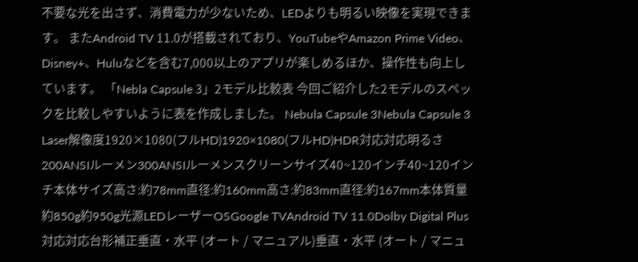不要な光を出さず、消費電力が少ないため、LEDよりも明るい映像を実現できます。 またAndroid TV 11.0が搭載されており、YouTubeやAmazon Prime Video、Disney+、Huluなどを含む7,000以上のアプリが楽しめるほか、操作性も向上しています。 「Nebla Capsule 3」2モデル比較表 今回ご紹介した2モデルのスペックを比較しやすいように表を作成しました。 Nebula Capsule 3Nebula Capsule 3 Laser解像度1920×1080(フルHD)1920×1080(フルHD)HDR対応対応明るさ200ANSIルーメン300ANSIルーメンスクリーンサイズ40~120インチ40~120インチ本体サイズ高さ:約78mm直径:約160mm高さ:約83mm直径:約167mm本体質量約850g約950g光源LEDレーザーOSGoogle TVAndroid TV 11.0Dolby Digital Plus対応対応台形補正垂直・水平 (オート / マニュアル)垂直・水平 (オート / マニュ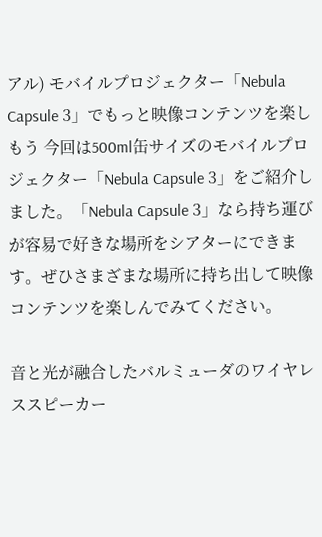アル) モバイルプロジェクター「Nebula Capsule 3」でもっと映像コンテンツを楽しもう 今回は500ml缶サイズのモバイルプロジェクター「Nebula Capsule 3」をご紹介しました。「Nebula Capsule 3」なら持ち運びが容易で好きな場所をシアターにできます。ぜひさまざまな場所に持ち出して映像コンテンツを楽しんでみてください。

音と光が融合したバルミューダのワイヤレススピーカー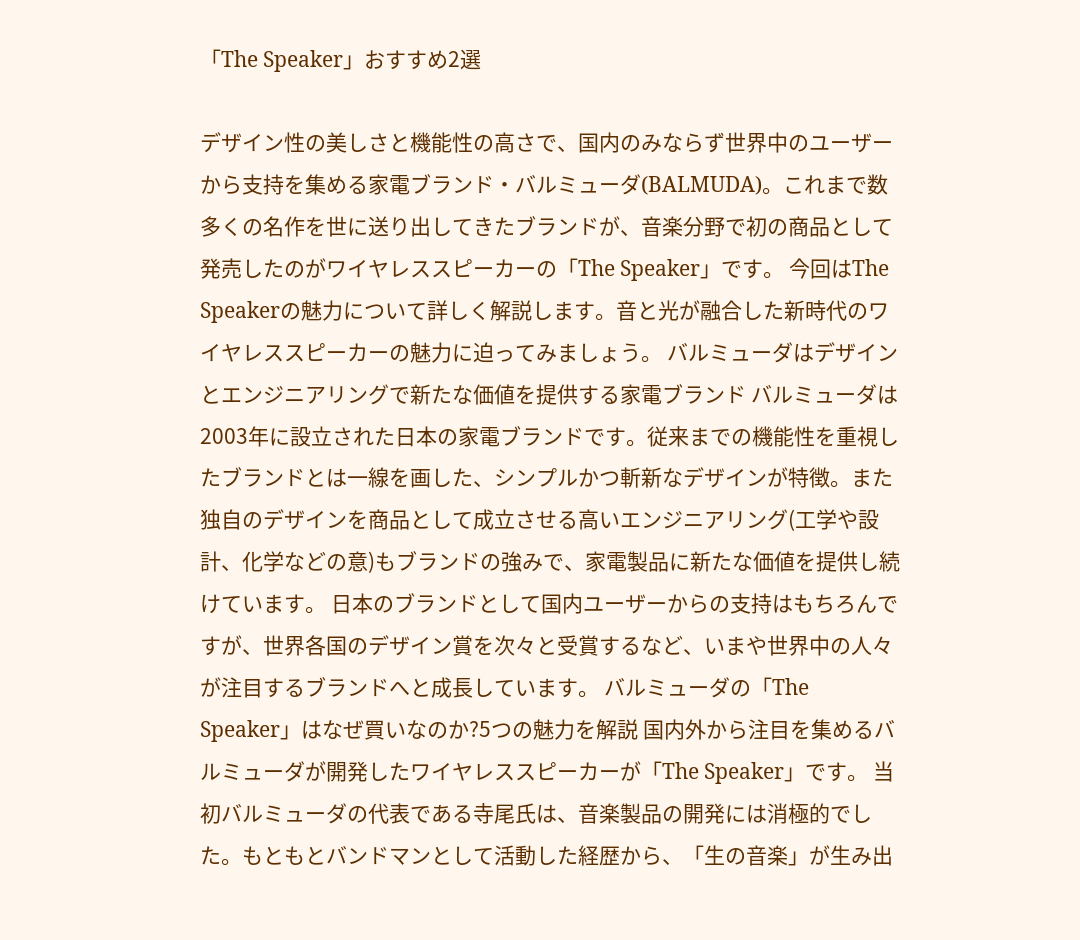「The Speaker」おすすめ2選

デザイン性の美しさと機能性の高さで、国内のみならず世界中のユーザーから支持を集める家電ブランド・バルミューダ(BALMUDA)。これまで数多くの名作を世に送り出してきたブランドが、音楽分野で初の商品として発売したのがワイヤレススピーカーの「The Speaker」です。 今回はThe Speakerの魅力について詳しく解説します。音と光が融合した新時代のワイヤレススピーカーの魅力に迫ってみましょう。 バルミューダはデザインとエンジニアリングで新たな価値を提供する家電ブランド バルミューダは2003年に設立された日本の家電ブランドです。従来までの機能性を重視したブランドとは一線を画した、シンプルかつ斬新なデザインが特徴。また独自のデザインを商品として成立させる高いエンジニアリング(工学や設計、化学などの意)もブランドの強みで、家電製品に新たな価値を提供し続けています。 日本のブランドとして国内ユーザーからの支持はもちろんですが、世界各国のデザイン賞を次々と受賞するなど、いまや世界中の人々が注目するブランドへと成長しています。 バルミューダの「The Speaker」はなぜ買いなのか?5つの魅力を解説 国内外から注目を集めるバルミューダが開発したワイヤレススピーカーが「The Speaker」です。 当初バルミューダの代表である寺尾氏は、音楽製品の開発には消極的でした。もともとバンドマンとして活動した経歴から、「生の音楽」が生み出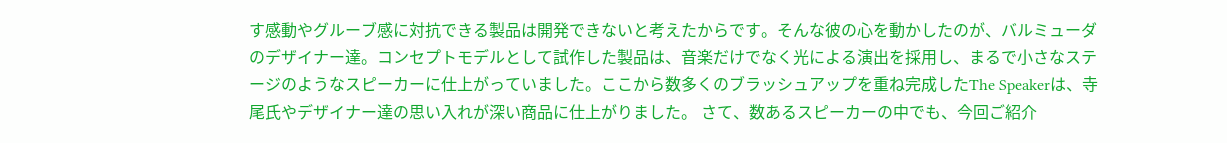す感動やグルーブ感に対抗できる製品は開発できないと考えたからです。そんな彼の心を動かしたのが、バルミューダのデザイナー達。コンセプトモデルとして試作した製品は、音楽だけでなく光による演出を採用し、まるで小さなステージのようなスピーカーに仕上がっていました。ここから数多くのブラッシュアップを重ね完成したThe Speakerは、寺尾氏やデザイナー達の思い入れが深い商品に仕上がりました。 さて、数あるスピーカーの中でも、今回ご紹介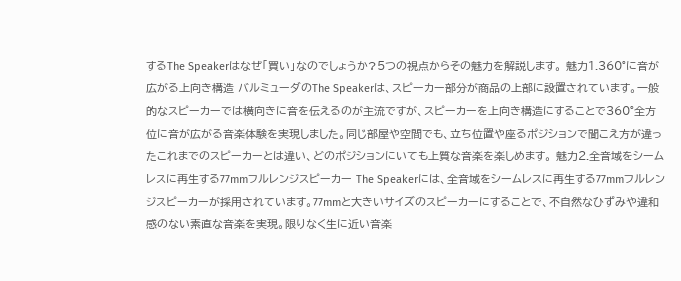するThe Speakerはなぜ「買い」なのでしょうか?5つの視点からその魅力を解説します。 魅力1.360°に音が広がる上向き構造 バルミューダのThe Speakerは、スピーカー部分が商品の上部に設置されています。一般的なスピーカーでは横向きに音を伝えるのが主流ですが、スピーカーを上向き構造にすることで360°全方位に音が広がる音楽体験を実現しました。同じ部屋や空間でも、立ち位置や座るポジションで聞こえ方が違ったこれまでのスピーカーとは違い、どのポジションにいても上質な音楽を楽しめます。 魅力2.全音域をシームレスに再生する77mmフルレンジスピーカー The Speakerには、全音域をシームレスに再生する77mmフルレンジスピーカーが採用されています。77mmと大きいサイズのスピーカーにすることで、不自然なひずみや違和感のない素直な音楽を実現。限りなく生に近い音楽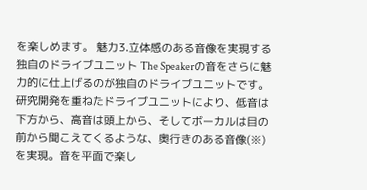を楽しめます。 魅力3.立体感のある音像を実現する独自のドライブユニット The Speakerの音をさらに魅力的に仕上げるのが独自のドライブユニットです。研究開発を重ねたドライブユニットにより、低音は下方から、高音は頭上から、そしてボーカルは目の前から聞こえてくるような、奥行きのある音像(※)を実現。音を平面で楽し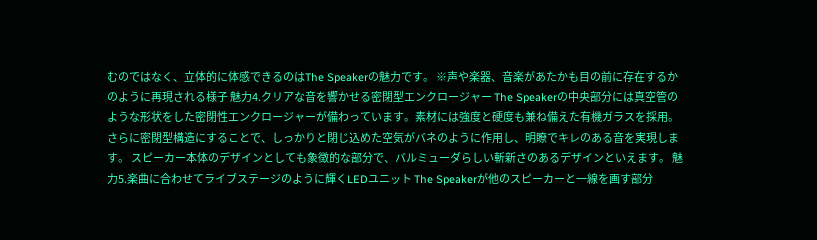むのではなく、立体的に体感できるのはThe Speakerの魅力です。 ※声や楽器、音楽があたかも目の前に存在するかのように再現される様子 魅力4.クリアな音を響かせる密閉型エンクロージャー The Speakerの中央部分には真空管のような形状をした密閉性エンクロージャーが備わっています。素材には強度と硬度も兼ね備えた有機ガラスを採用。さらに密閉型構造にすることで、しっかりと閉じ込めた空気がバネのように作用し、明瞭でキレのある音を実現します。 スピーカー本体のデザインとしても象徴的な部分で、バルミューダらしい斬新さのあるデザインといえます。 魅力5.楽曲に合わせてライブステージのように輝くLEDユニット The Speakerが他のスピーカーと一線を画す部分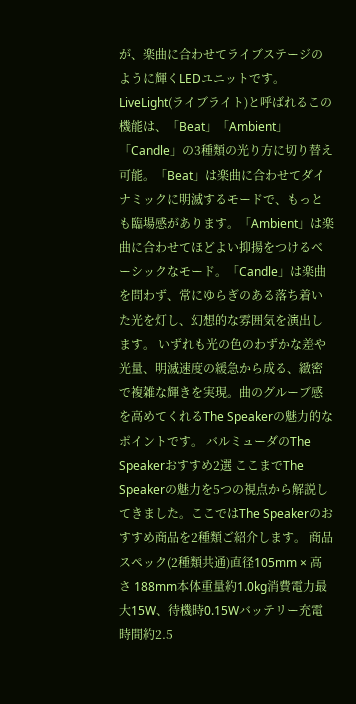が、楽曲に合わせてライブステージのように輝くLEDユニットです。 LiveLight(ライブライト)と呼ばれるこの機能は、「Beat」「Ambient」「Candle」の3種類の光り方に切り替え可能。「Beat」は楽曲に合わせてダイナミックに明滅するモードで、もっとも臨場感があります。「Ambient」は楽曲に合わせてほどよい抑揚をつけるベーシックなモード。「Candle」は楽曲を問わず、常にゆらぎのある落ち着いた光を灯し、幻想的な雰囲気を演出します。 いずれも光の色のわずかな差や光量、明滅速度の緩急から成る、緻密で複雑な輝きを実現。曲のグルーブ感を高めてくれるThe Speakerの魅力的なポイントです。 バルミューダのThe Speakerおすすめ2選 ここまでThe Speakerの魅力を5つの視点から解説してきました。ここではThe Speakerのおすすめ商品を2種類ご紹介します。 商品スペック(2種類共通)直径105mm × 高さ 188mm本体重量約1.0kg消費電力最大15W、待機時0.15Wバッテリー充電時間約2.5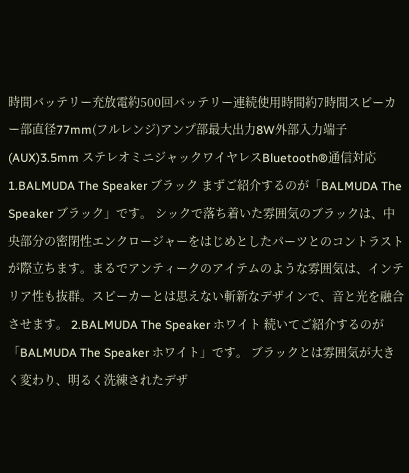時間バッテリー充放電約500回バッテリー連続使用時間約7時間スピーカー部直径77mm(フルレンジ)アンプ部最大出力8W外部入力端子(AUX)3.5mm ステレオミニジャックワイヤレスBluetooth®通信対応 1.BALMUDA The Speaker ブラック まずご紹介するのが「BALMUDA The Speaker ブラック」です。 シックで落ち着いた雰囲気のブラックは、中央部分の密閉性エンクロージャーをはじめとしたパーツとのコントラストが際立ちます。まるでアンティークのアイテムのような雰囲気は、インテリア性も抜群。スピーカーとは思えない斬新なデザインで、音と光を融合させます。 2.BALMUDA The Speaker ホワイト 続いてご紹介するのが「BALMUDA The Speaker ホワイト」です。 ブラックとは雰囲気が大きく変わり、明るく洗練されたデザ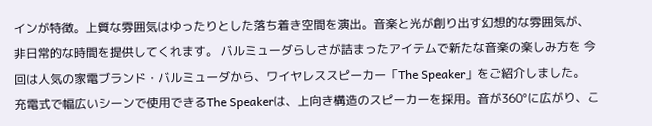インが特徴。上質な雰囲気はゆったりとした落ち着き空間を演出。音楽と光が創り出す幻想的な雰囲気が、非日常的な時間を提供してくれます。 バルミューダらしさが詰まったアイテムで新たな音楽の楽しみ方を 今回は人気の家電ブランド・バルミューダから、ワイヤレススピーカー「The Speaker」をご紹介しました。 充電式で幅広いシーンで使用できるThe Speakerは、上向き構造のスピーカーを採用。音が360°に広がり、こ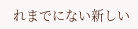れまでにない新しい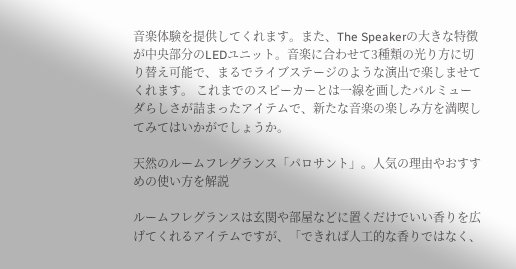音楽体験を提供してくれます。また、The Speakerの大きな特徴が中央部分のLEDユニット。音楽に合わせて3種類の光り方に切り替え可能で、まるでライブステージのような演出で楽しませてくれます。 これまでのスピーカーとは一線を画したバルミューダらしさが詰まったアイテムで、新たな音楽の楽しみ方を満喫してみてはいかがでしょうか。

天然のルームフレグランス「パロサント」。人気の理由やおすすめの使い方を解説

ルームフレグランスは玄関や部屋などに置くだけでいい香りを広げてくれるアイテムですが、「できれば人工的な香りではなく、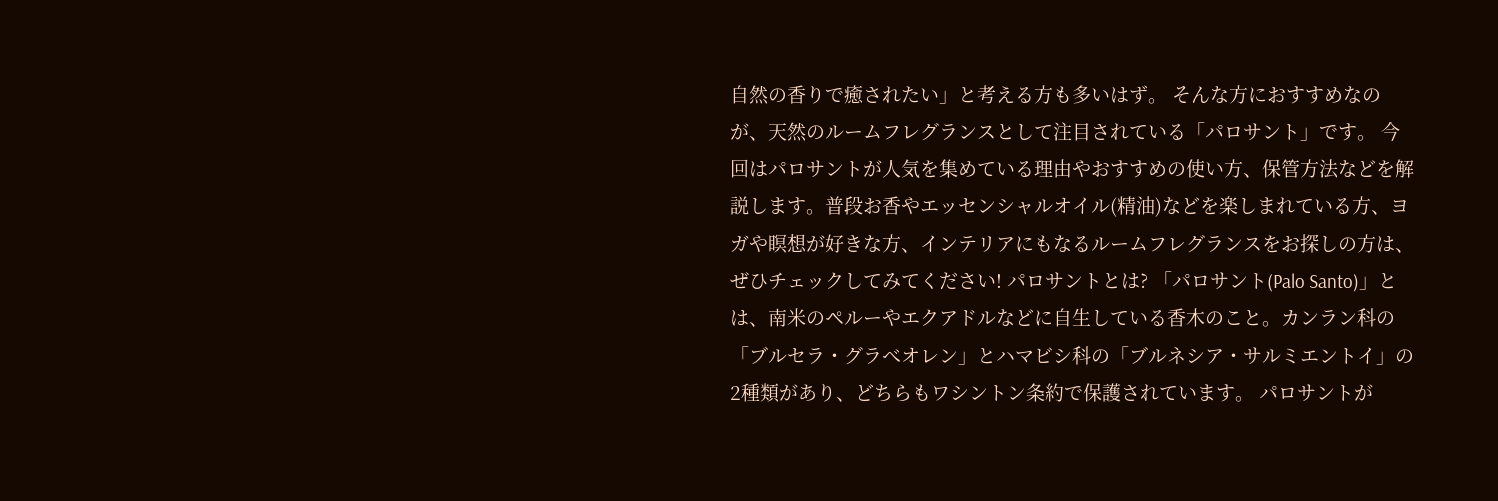自然の香りで癒されたい」と考える方も多いはず。 そんな方におすすめなのが、天然のルームフレグランスとして注目されている「パロサント」です。 今回はパロサントが人気を集めている理由やおすすめの使い方、保管方法などを解説します。普段お香やエッセンシャルオイル(精油)などを楽しまれている方、ヨガや瞑想が好きな方、インテリアにもなるルームフレグランスをお探しの方は、ぜひチェックしてみてください! パロサントとは? 「パロサント(Palo Santo)」とは、南米のペルーやエクアドルなどに自生している香木のこと。カンラン科の「ブルセラ・グラべオレン」とハマビシ科の「ブルネシア・サルミエントイ」の2種類があり、どちらもワシントン条約で保護されています。 パロサントが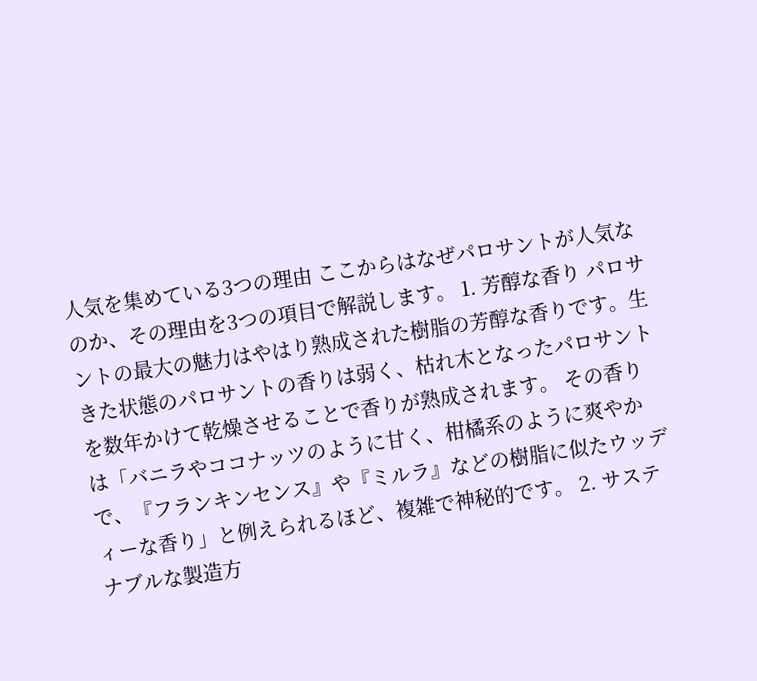人気を集めている3つの理由 ここからはなぜパロサントが人気なのか、その理由を3つの項目で解説します。 1. 芳醇な香り パロサントの最大の魅力はやはり熟成された樹脂の芳醇な香りです。生きた状態のパロサントの香りは弱く、枯れ木となったパロサントを数年かけて乾燥させることで香りが熟成されます。 その香りは「バニラやココナッツのように甘く、柑橘系のように爽やかで、『フランキンセンス』や『ミルラ』などの樹脂に似たウッディーな香り」と例えられるほど、複雑で神秘的です。 2. サステナブルな製造方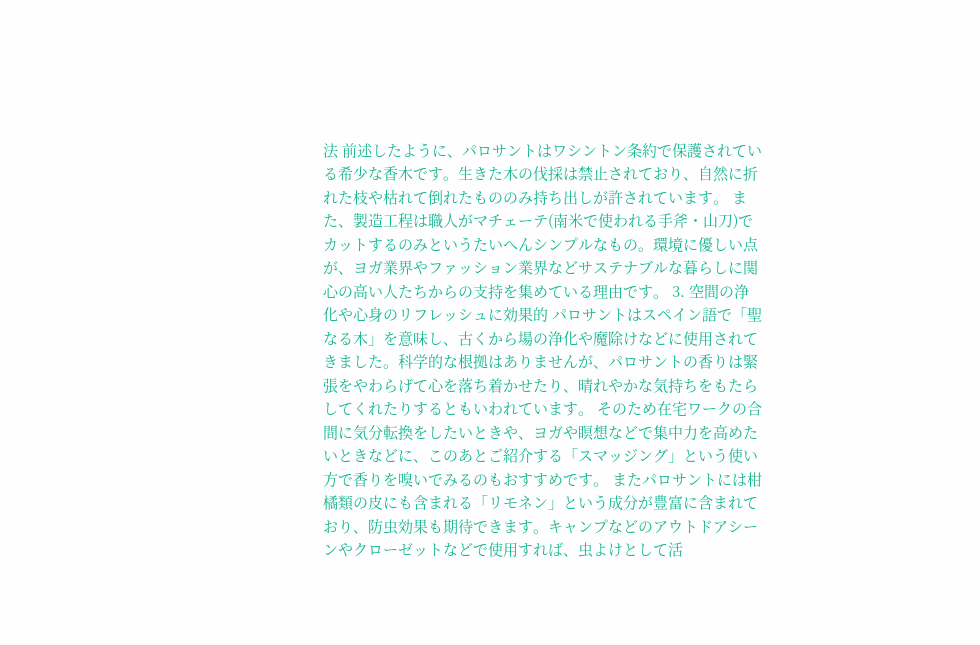法 前述したように、パロサントはワシントン条約で保護されている希少な香木です。生きた木の伐採は禁止されており、自然に折れた枝や枯れて倒れたもののみ持ち出しが許されています。 また、製造工程は職人がマチェーテ(南米で使われる手斧・山刀)でカットするのみというたいへんシンプルなもの。環境に優しい点が、ヨガ業界やファッション業界などサステナブルな暮らしに関心の高い人たちからの支持を集めている理由です。 3. 空間の浄化や心身のリフレッシュに効果的 パロサントはスペイン語で「聖なる木」を意味し、古くから場の浄化や魔除けなどに使用されてきました。科学的な根拠はありませんが、パロサントの香りは緊張をやわらげて心を落ち着かせたり、晴れやかな気持ちをもたらしてくれたりするともいわれています。 そのため在宅ワークの合間に気分転換をしたいときや、ヨガや瞑想などで集中力を高めたいときなどに、このあとご紹介する「スマッジング」という使い方で香りを嗅いでみるのもおすすめです。 またパロサントには柑橘類の皮にも含まれる「リモネン」という成分が豊富に含まれており、防虫効果も期待できます。キャンプなどのアウトドアシーンやクローゼットなどで使用すれば、虫よけとして活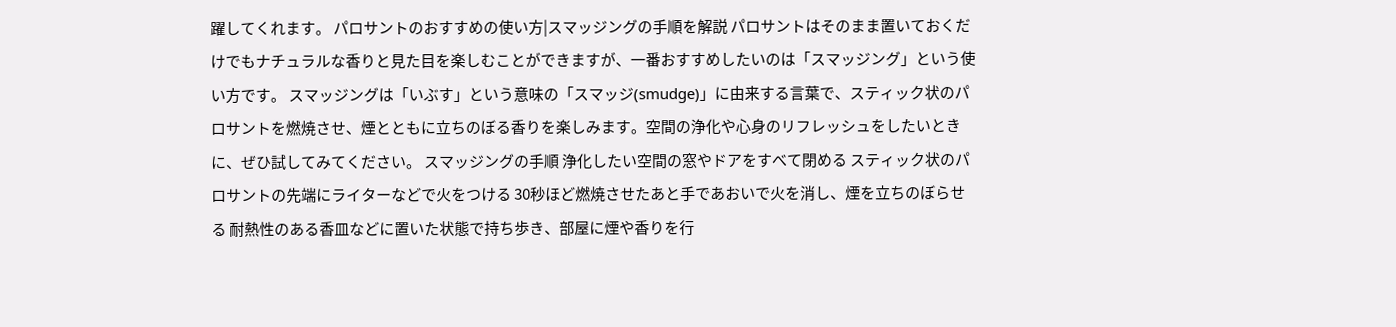躍してくれます。 パロサントのおすすめの使い方|スマッジングの手順を解説 パロサントはそのまま置いておくだけでもナチュラルな香りと見た目を楽しむことができますが、一番おすすめしたいのは「スマッジング」という使い方です。 スマッジングは「いぶす」という意味の「スマッジ(smudge)」に由来する言葉で、スティック状のパロサントを燃焼させ、煙とともに立ちのぼる香りを楽しみます。空間の浄化や心身のリフレッシュをしたいときに、ぜひ試してみてください。 スマッジングの手順 浄化したい空間の窓やドアをすべて閉める スティック状のパロサントの先端にライターなどで火をつける 30秒ほど燃焼させたあと手であおいで火を消し、煙を立ちのぼらせる 耐熱性のある香皿などに置いた状態で持ち歩き、部屋に煙や香りを行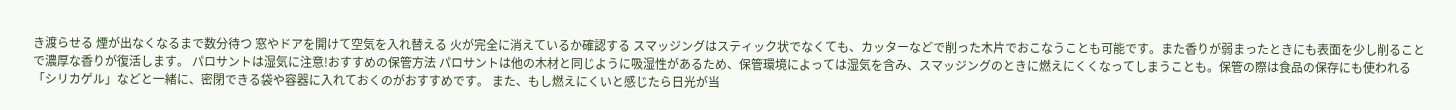き渡らせる 煙が出なくなるまで数分待つ 窓やドアを開けて空気を入れ替える 火が完全に消えているか確認する スマッジングはスティック状でなくても、カッターなどで削った木片でおこなうことも可能です。また香りが弱まったときにも表面を少し削ることで濃厚な香りが復活します。 パロサントは湿気に注意!おすすめの保管方法 パロサントは他の木材と同じように吸湿性があるため、保管環境によっては湿気を含み、スマッジングのときに燃えにくくなってしまうことも。保管の際は食品の保存にも使われる「シリカゲル」などと一緒に、密閉できる袋や容器に入れておくのがおすすめです。 また、もし燃えにくいと感じたら日光が当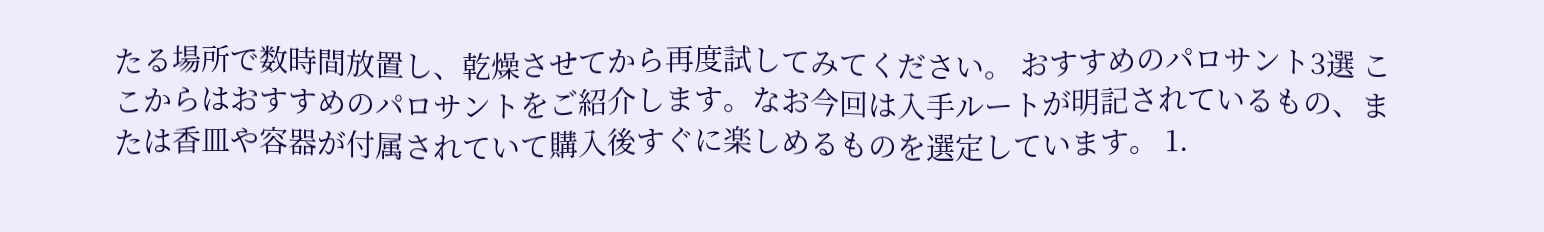たる場所で数時間放置し、乾燥させてから再度試してみてください。 おすすめのパロサント3選 ここからはおすすめのパロサントをご紹介します。なお今回は入手ルートが明記されているもの、または香皿や容器が付属されていて購入後すぐに楽しめるものを選定しています。 1.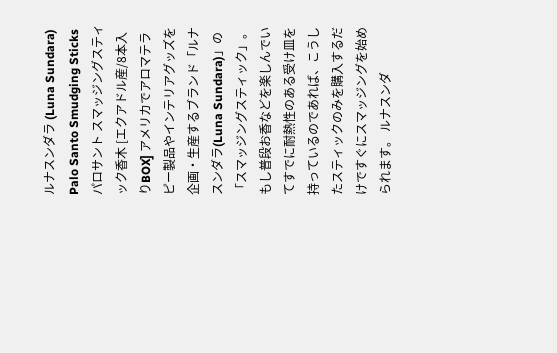ルナスンダラ (Luna Sundara) Palo Santo Smudging Sticks パロサント スマッジングスティック香木 [エクアドル産/8本入りBOX] アメリカでアロマテラピー製品やインテリアグッズを企画・生産するブランド「ルナスンダラ(Luna Sundara)」の「スマッジングスティック」。もし普段お香などを楽しんでいてすでに耐熱性のある受け皿を持っているのであれば、こうしたスティックのみを購入するだけですぐにスマッジングを始められます。 ルナスンダ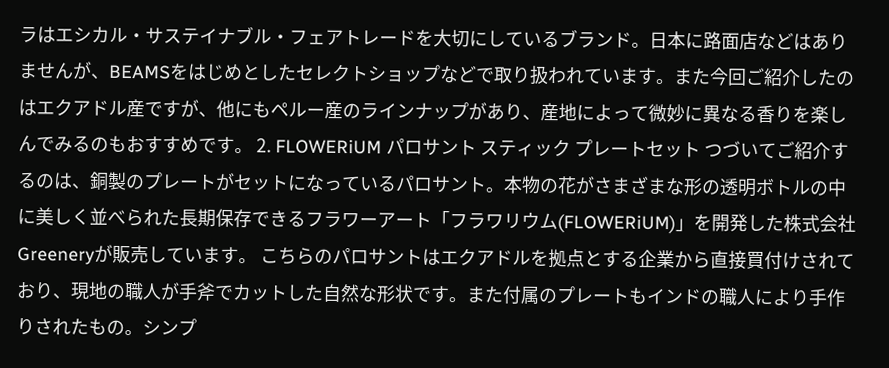ラはエシカル・サステイナブル・フェアトレードを大切にしているブランド。日本に路面店などはありませんが、BEAMSをはじめとしたセレクトショップなどで取り扱われています。また今回ご紹介したのはエクアドル産ですが、他にもペルー産のラインナップがあり、産地によって微妙に異なる香りを楽しんでみるのもおすすめです。 2. FLOWERiUM パロサント スティック プレートセット つづいてご紹介するのは、銅製のプレートがセットになっているパロサント。本物の花がさまざまな形の透明ボトルの中に美しく並べられた長期保存できるフラワーアート「フラワリウム(FLOWERiUM)」を開発した株式会社Greeneryが販売しています。 こちらのパロサントはエクアドルを拠点とする企業から直接買付けされており、現地の職人が手斧でカットした自然な形状です。また付属のプレートもインドの職人により手作りされたもの。シンプ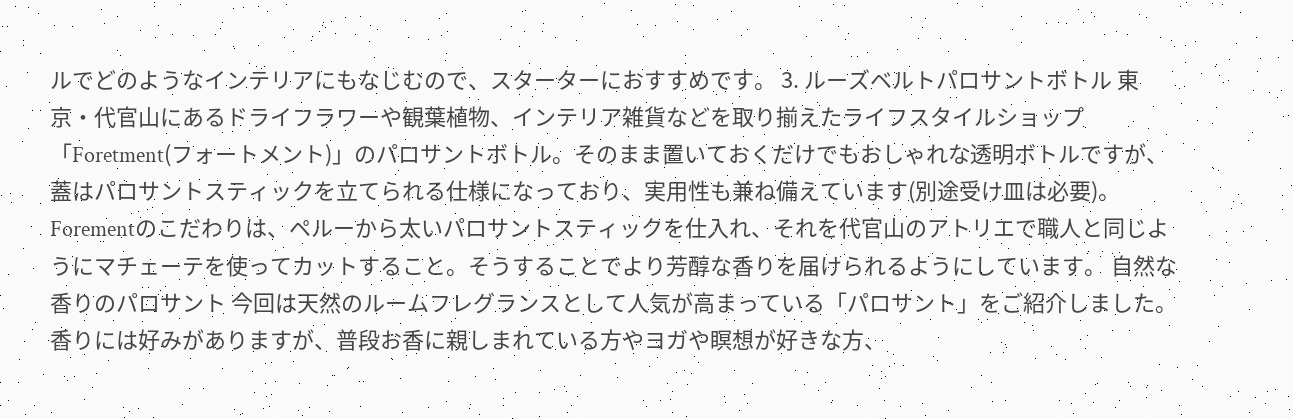ルでどのようなインテリアにもなじむので、スターターにおすすめです。 3. ルーズベルトパロサントボトル 東京・代官山にあるドライフラワーや観葉植物、インテリア雑貨などを取り揃えたライフスタイルショップ「Foretment(フォートメント)」のパロサントボトル。そのまま置いておくだけでもおしゃれな透明ボトルですが、蓋はパロサントスティックを立てられる仕様になっており、実用性も兼ね備えています(別途受け皿は必要)。 Forementのこだわりは、ペルーから太いパロサントスティックを仕入れ、それを代官山のアトリエで職人と同じようにマチェーテを使ってカットすること。そうすることでより芳醇な香りを届けられるようにしています。 自然な香りのパロサント 今回は天然のルームフレグランスとして人気が高まっている「パロサント」をご紹介しました。香りには好みがありますが、普段お香に親しまれている方やヨガや瞑想が好きな方、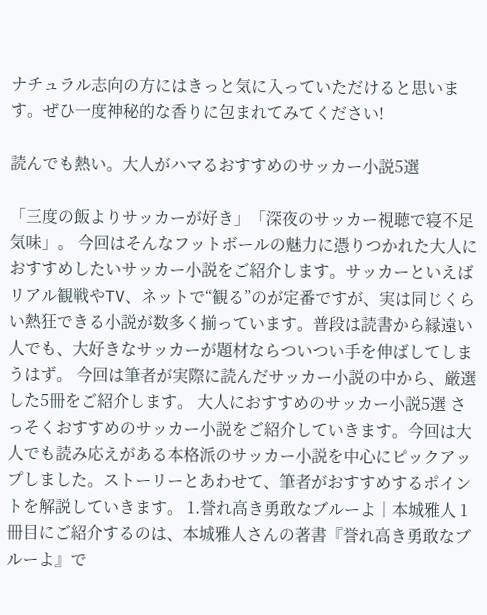ナチュラル志向の方にはきっと気に入っていただけると思います。ぜひ一度神秘的な香りに包まれてみてください!

読んでも熱い。大人がハマるおすすめのサッカー小説5選

「三度の飯よりサッカーが好き」「深夜のサッカー視聴で寝不足気味」。 今回はそんなフットボールの魅力に憑りつかれた大人におすすめしたいサッカー小説をご紹介します。サッカーといえばリアル観戦やTV、ネットで“観る”のが定番ですが、実は同じくらい熱狂できる小説が数多く揃っています。普段は読書から縁遠い人でも、大好きなサッカーが題材ならついつい手を伸ばしてしまうはず。 今回は筆者が実際に読んだサッカー小説の中から、厳選した5冊をご紹介します。 大人におすすめのサッカー小説5選 さっそくおすすめのサッカー小説をご紹介していきます。今回は大人でも読み応えがある本格派のサッカー小説を中心にピックアップしました。ストーリーとあわせて、筆者がおすすめするポイントを解説していきます。 1.誉れ高き勇敢なブルーよ│本城雅人 1冊目にご紹介するのは、本城雅人さんの著書『誉れ高き勇敢なブルーよ』で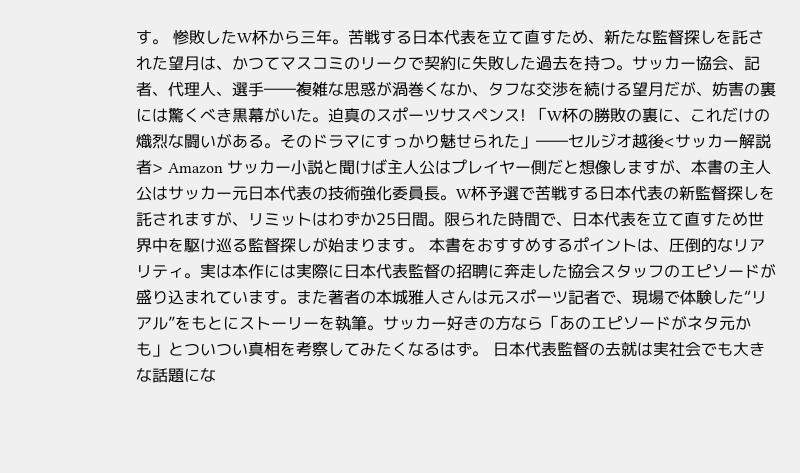す。 惨敗したW杯から三年。苦戦する日本代表を立て直すため、新たな監督探しを託された望月は、かつてマスコミのリークで契約に失敗した過去を持つ。サッカー協会、記者、代理人、選手――複雑な思惑が渦巻くなか、タフな交渉を続ける望月だが、妨害の裏には驚くべき黒幕がいた。迫真のスポーツサスペンス! 「W杯の勝敗の裏に、これだけの熾烈な闘いがある。そのドラマにすっかり魅せられた」――セルジオ越後<サッカー解説者> Amazon サッカー小説と聞けば主人公はプレイヤー側だと想像しますが、本書の主人公はサッカー元日本代表の技術強化委員長。W杯予選で苦戦する日本代表の新監督探しを託されますが、リミットはわずか25日間。限られた時間で、日本代表を立て直すため世界中を駆け巡る監督探しが始まります。 本書をおすすめするポイントは、圧倒的なリアリティ。実は本作には実際に日本代表監督の招聘に奔走した協会スタッフのエピソードが盛り込まれています。また著者の本城雅人さんは元スポーツ記者で、現場で体験した“リアル”をもとにストーリーを執筆。サッカー好きの方なら「あのエピソードがネタ元かも」とついつい真相を考察してみたくなるはず。 日本代表監督の去就は実社会でも大きな話題にな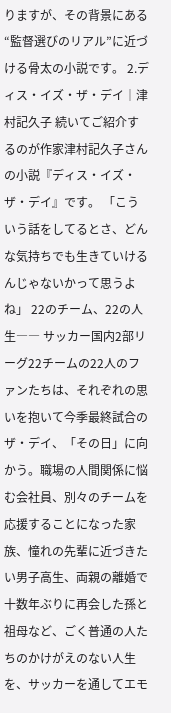りますが、その背景にある“監督選びのリアル”に近づける骨太の小説です。 2.ディス・イズ・ザ・デイ│津村記久子 続いてご紹介するのが作家津村記久子さんの小説『ディス・イズ・ザ・デイ』です。 「こういう話をしてるとさ、どんな気持ちでも生きていけるんじゃないかって思うよね」 22のチーム、22の人生―― サッカー国内2部リーグ22チームの22人のファンたちは、それぞれの思いを抱いて今季最終試合のザ・デイ、「その日」に向かう。職場の人間関係に悩む会社員、別々のチームを応援することになった家族、憧れの先輩に近づきたい男子高生、両親の離婚で十数年ぶりに再会した孫と祖母など、ごく普通の人たちのかけがえのない人生を、サッカーを通してエモ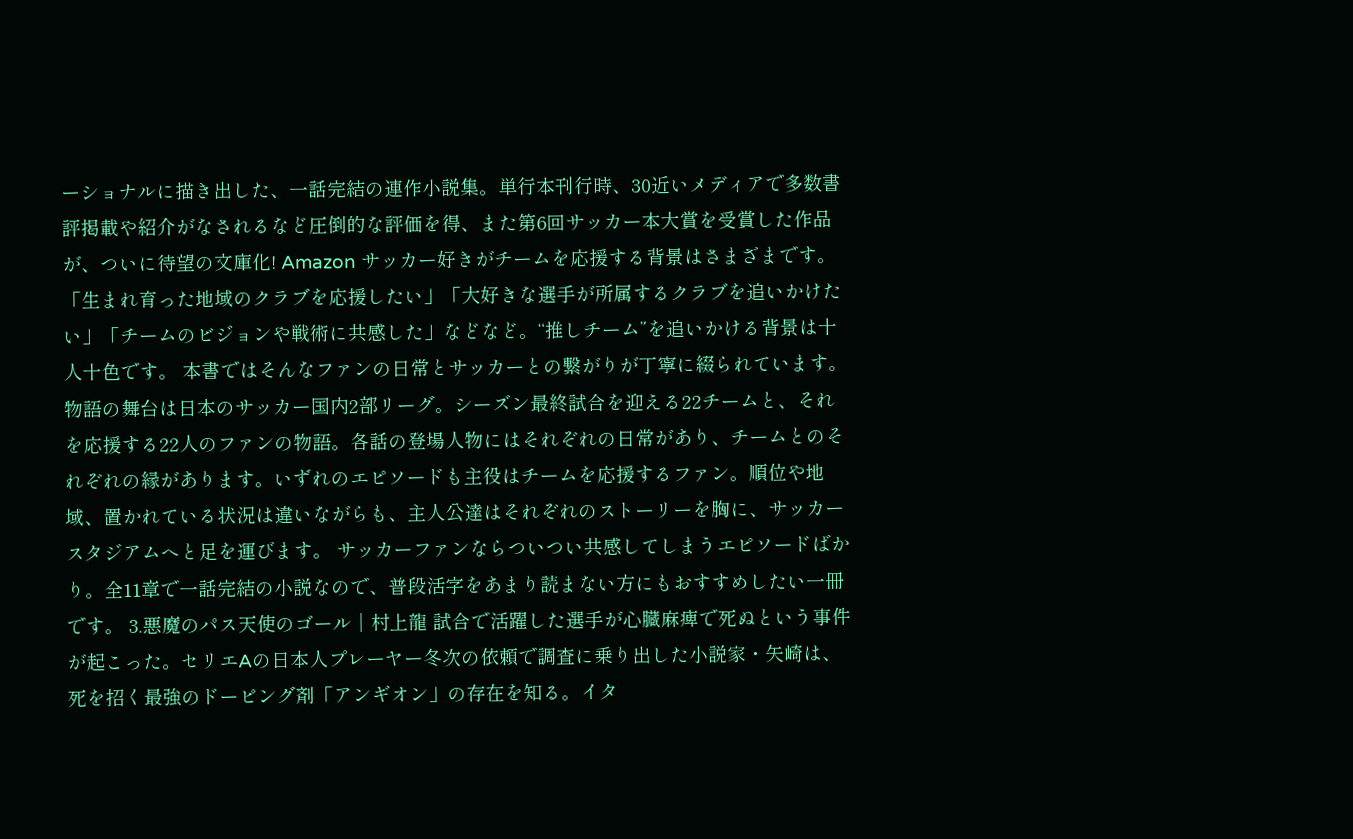ーショナルに描き出した、一話完結の連作小説集。単行本刊行時、30近いメディアで多数書評掲載や紹介がなされるなど圧倒的な評価を得、また第6回サッカー本大賞を受賞した作品が、ついに待望の文庫化! Amazon サッカー好きがチームを応援する背景はさまざまです。「生まれ育った地域のクラブを応援したい」「大好きな選手が所属するクラブを追いかけたい」「チームのビジョンや戦術に共感した」などなど。“推しチーム”を追いかける背景は十人十色です。 本書ではそんなファンの日常とサッカーとの繋がりが丁寧に綴られています。物語の舞台は日本のサッカー国内2部リーグ。シーズン最終試合を迎える22チームと、それを応援する22人のファンの物語。各話の登場人物にはそれぞれの日常があり、チームとのそれぞれの縁があります。いずれのエピソードも主役はチームを応援するファン。順位や地域、置かれている状況は違いながらも、主人公達はそれぞれのストーリーを胸に、サッカースタジアムへと足を運びます。 サッカーファンならついつい共感してしまうエピソードばかり。全11章で一話完結の小説なので、普段活字をあまり読まない方にもおすすめしたい一冊です。 3.悪魔のパス天使のゴール│村上龍 試合で活躍した選手が心臓麻痺で死ぬという事件が起こった。セリエAの日本人プレーヤー冬次の依頼で調査に乗り出した小説家・矢崎は、死を招く最強のドーピング剤「アンギオン」の存在を知る。イタ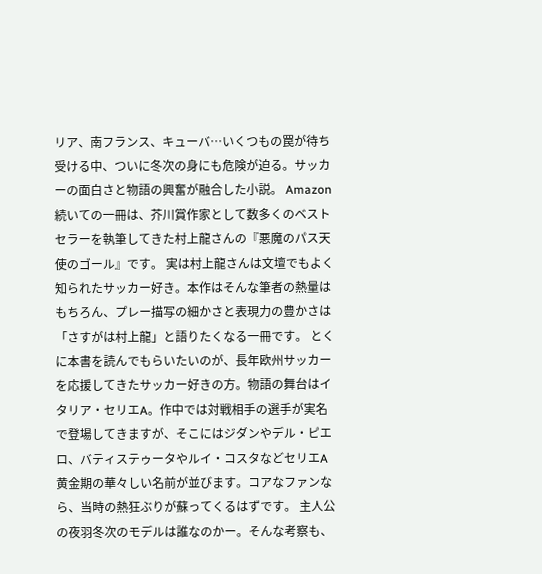リア、南フランス、キューバ…いくつもの罠が待ち受ける中、ついに冬次の身にも危険が迫る。サッカーの面白さと物語の興奮が融合した小説。 Amazon 続いての一冊は、芥川賞作家として数多くのベストセラーを執筆してきた村上龍さんの『悪魔のパス天使のゴール』です。 実は村上龍さんは文壇でもよく知られたサッカー好き。本作はそんな筆者の熱量はもちろん、プレー描写の細かさと表現力の豊かさは「さすがは村上龍」と語りたくなる一冊です。 とくに本書を読んでもらいたいのが、長年欧州サッカーを応援してきたサッカー好きの方。物語の舞台はイタリア・セリエA。作中では対戦相手の選手が実名で登場してきますが、そこにはジダンやデル・ピエロ、バティステゥータやルイ・コスタなどセリエA黄金期の華々しい名前が並びます。コアなファンなら、当時の熱狂ぶりが蘇ってくるはずです。 主人公の夜羽冬次のモデルは誰なのかー。そんな考察も、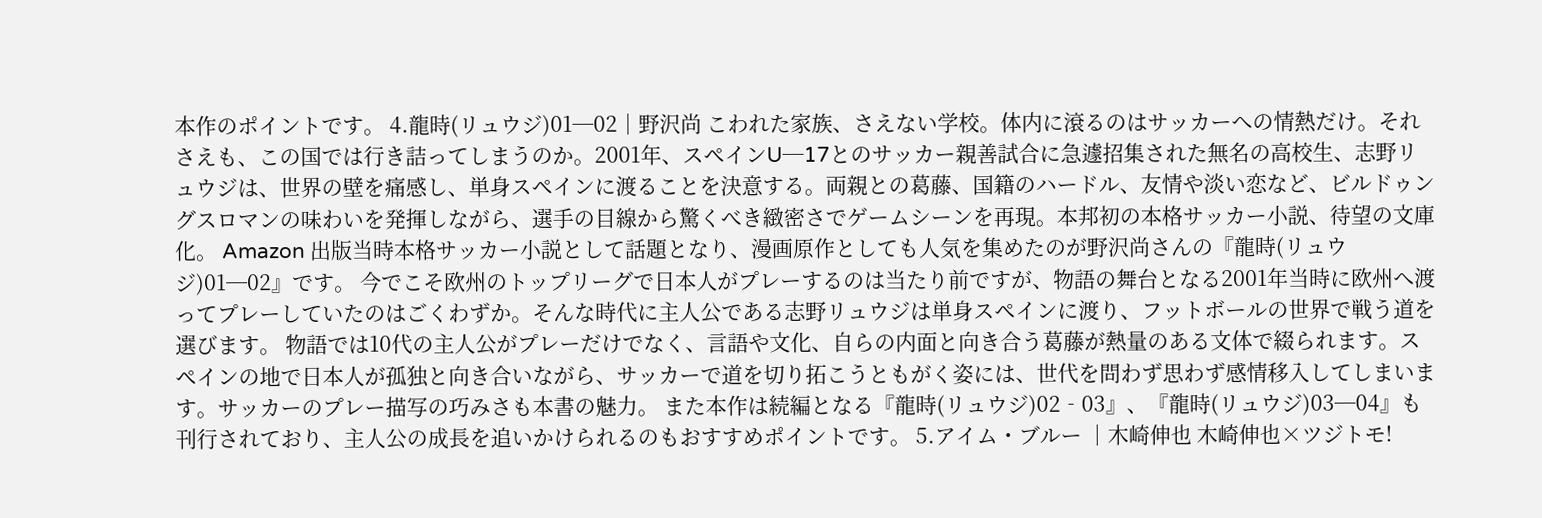本作のポイントです。 4.龍時(リュウジ)01─02│野沢尚 こわれた家族、さえない学校。体内に滾るのはサッカーへの情熱だけ。それさえも、この国では行き詰ってしまうのか。2001年、スペインU─17とのサッカー親善試合に急遽招集された無名の高校生、志野リュウジは、世界の壁を痛感し、単身スペインに渡ることを決意する。両親との葛藤、国籍のハードル、友情や淡い恋など、ビルドゥングスロマンの味わいを発揮しながら、選手の目線から驚くべき緻密さでゲームシーンを再現。本邦初の本格サッカー小説、待望の文庫化。 Amazon 出版当時本格サッカー小説として話題となり、漫画原作としても人気を集めたのが野沢尚さんの『龍時(リュウジ)01─02』です。 今でこそ欧州のトップリーグで日本人がプレーするのは当たり前ですが、物語の舞台となる2001年当時に欧州へ渡ってプレーしていたのはごくわずか。そんな時代に主人公である志野リュウジは単身スペインに渡り、フットボールの世界で戦う道を選びます。 物語では10代の主人公がプレーだけでなく、言語や文化、自らの内面と向き合う葛藤が熱量のある文体で綴られます。スペインの地で日本人が孤独と向き合いながら、サッカーで道を切り拓こうともがく姿には、世代を問わず思わず感情移入してしまいます。サッカーのプレー描写の巧みさも本書の魅力。 また本作は続編となる『龍時(リュウジ)02‐03』、『龍時(リュウジ)03─04』も刊行されており、主人公の成長を追いかけられるのもおすすめポイントです。 5.アイム・ブルー │木崎伸也 木崎伸也×ツジトモ!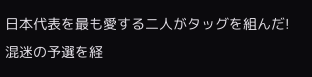日本代表を最も愛する二人がタッグを組んだ! 混迷の予選を経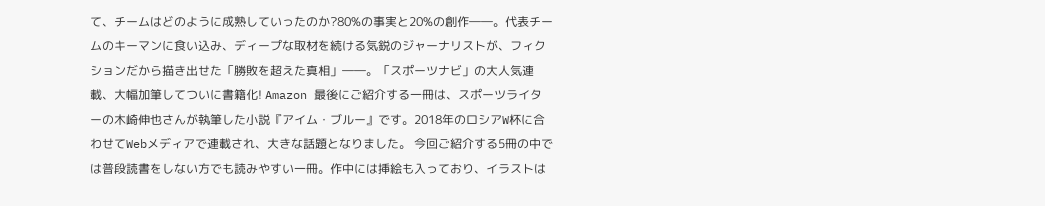て、チームはどのように成熟していったのか?80%の事実と20%の創作――。代表チームのキーマンに食い込み、ディープな取材を続ける気鋭のジャーナリストが、フィクションだから描き出せた「勝敗を超えた真相」――。「スポーツナビ」の大人気連載、大幅加筆してついに書籍化! Amazon 最後にご紹介する一冊は、スポーツライターの木崎伸也さんが執筆した小説『アイム・ブルー』です。2018年のロシアW杯に合わせてWebメディアで連載され、大きな話題となりました。 今回ご紹介する5冊の中では普段読書をしない方でも読みやすい一冊。作中には挿絵も入っており、イラストは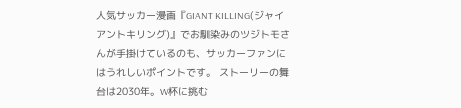人気サッカー漫画『GIANT KILLING(ジャイアントキリング)』でお馴染みのツジトモさんが手掛けているのも、サッカーファンにはうれしいポイントです。 ストーリーの舞台は2030年。W杯に挑む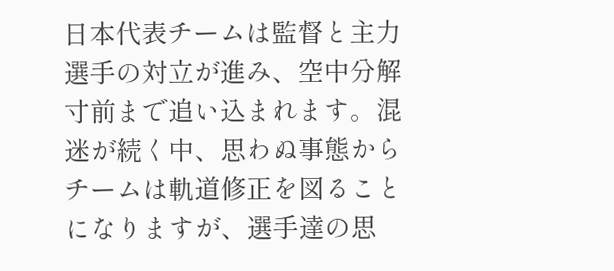日本代表チームは監督と主力選手の対立が進み、空中分解寸前まで追い込まれます。混迷が続く中、思わぬ事態からチームは軌道修正を図ることになりますが、選手達の思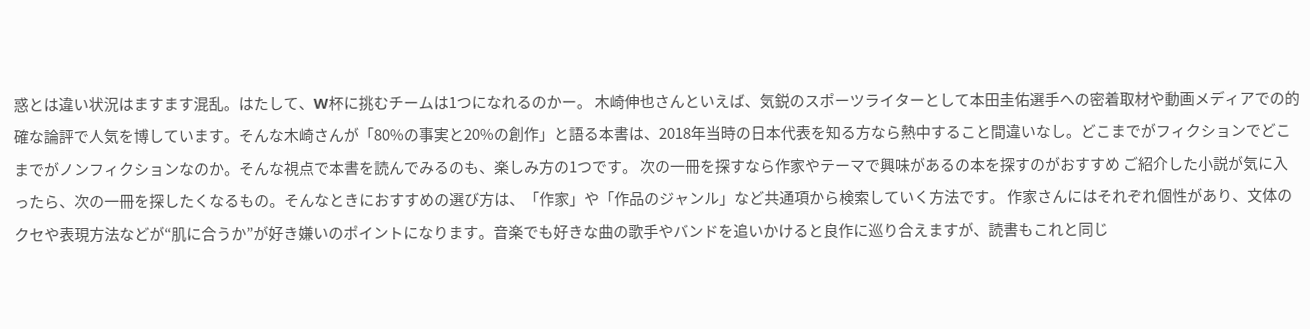惑とは違い状況はますます混乱。はたして、W杯に挑むチームは1つになれるのかー。 木崎伸也さんといえば、気鋭のスポーツライターとして本田圭佑選手への密着取材や動画メディアでの的確な論評で人気を博しています。そんな木崎さんが「80%の事実と20%の創作」と語る本書は、2018年当時の日本代表を知る方なら熱中すること間違いなし。どこまでがフィクションでどこまでがノンフィクションなのか。そんな視点で本書を読んでみるのも、楽しみ方の1つです。 次の一冊を探すなら作家やテーマで興味があるの本を探すのがおすすめ ご紹介した小説が気に入ったら、次の一冊を探したくなるもの。そんなときにおすすめの選び方は、「作家」や「作品のジャンル」など共通項から検索していく方法です。 作家さんにはそれぞれ個性があり、文体のクセや表現方法などが“肌に合うか”が好き嫌いのポイントになります。音楽でも好きな曲の歌手やバンドを追いかけると良作に巡り合えますが、読書もこれと同じ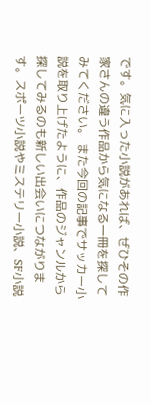です。気に入った小説があれば、ぜひその作家さんの違う作品から気になる一冊を探してみてください。 また今回の記事でサッカー小説を取り上げたように、作品のジャンルから探してみるのも新しい出会いにつながります。スポーツ小説やミステリー小説、SF小説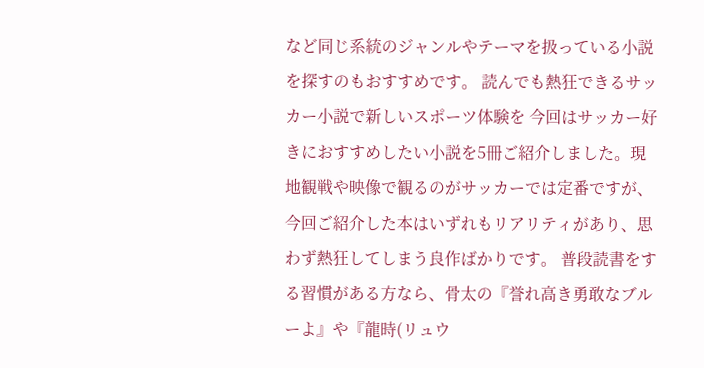など同じ系統のジャンルやテーマを扱っている小説を探すのもおすすめです。 読んでも熱狂できるサッカー小説で新しいスポーツ体験を 今回はサッカー好きにおすすめしたい小説を5冊ご紹介しました。現地観戦や映像で観るのがサッカーでは定番ですが、今回ご紹介した本はいずれもリアリティがあり、思わず熱狂してしまう良作ばかりです。 普段読書をする習慣がある方なら、骨太の『誉れ高き勇敢なブルーよ』や『龍時(リュウ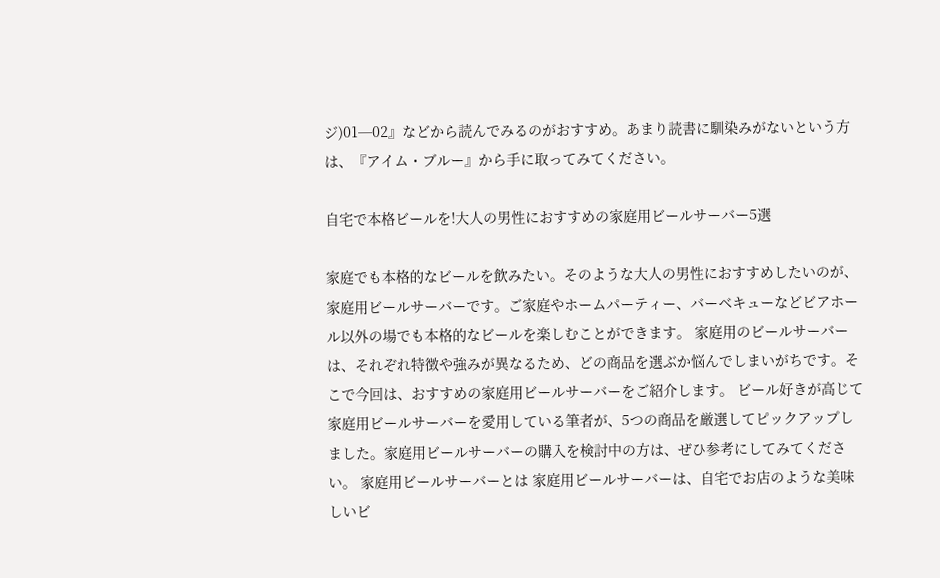ジ)01─02』などから読んでみるのがおすすめ。あまり読書に馴染みがないという方は、『アイム・ブルー』から手に取ってみてください。

自宅で本格ビールを!大人の男性におすすめの家庭用ビールサーバー5選

家庭でも本格的なビールを飲みたい。そのような大人の男性におすすめしたいのが、家庭用ビールサーバーです。ご家庭やホームパーティー、バーベキューなどビアホール以外の場でも本格的なビールを楽しむことができます。 家庭用のビールサーバーは、それぞれ特徴や強みが異なるため、どの商品を選ぶか悩んでしまいがちです。そこで今回は、おすすめの家庭用ビールサーバーをご紹介します。 ビール好きが高じて家庭用ビールサーバーを愛用している筆者が、5つの商品を厳選してピックアップしました。家庭用ビールサーバーの購入を検討中の方は、ぜひ参考にしてみてください。 家庭用ビールサーバーとは 家庭用ビールサーバーは、自宅でお店のような美味しいビ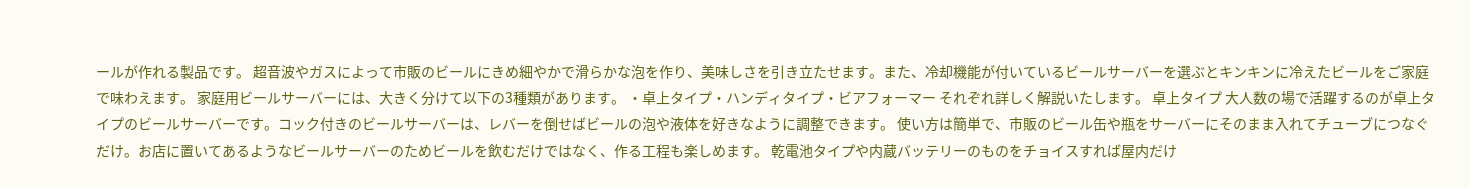ールが作れる製品です。 超音波やガスによって市販のビールにきめ細やかで滑らかな泡を作り、美味しさを引き立たせます。また、冷却機能が付いているビールサーバーを選ぶとキンキンに冷えたビールをご家庭で味わえます。 家庭用ビールサーバーには、大きく分けて以下の3種類があります。 ・卓上タイプ・ハンディタイプ・ビアフォーマー それぞれ詳しく解説いたします。 卓上タイプ 大人数の場で活躍するのが卓上タイプのビールサーバーです。コック付きのビールサーバーは、レバーを倒せばビールの泡や液体を好きなように調整できます。 使い方は簡単で、市販のビール缶や瓶をサーバーにそのまま入れてチューブにつなぐだけ。お店に置いてあるようなビールサーバーのためビールを飲むだけではなく、作る工程も楽しめます。 乾電池タイプや内蔵バッテリーのものをチョイスすれば屋内だけ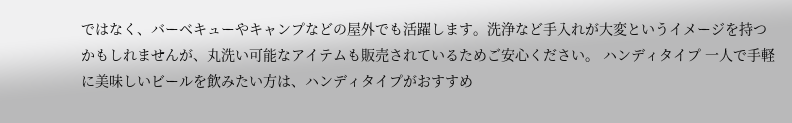ではなく、バーベキューやキャンプなどの屋外でも活躍します。洗浄など手入れが大変というイメージを持つかもしれませんが、丸洗い可能なアイテムも販売されているためご安心ください。 ハンディタイプ 一人で手軽に美味しいビールを飲みたい方は、ハンディタイプがおすすめ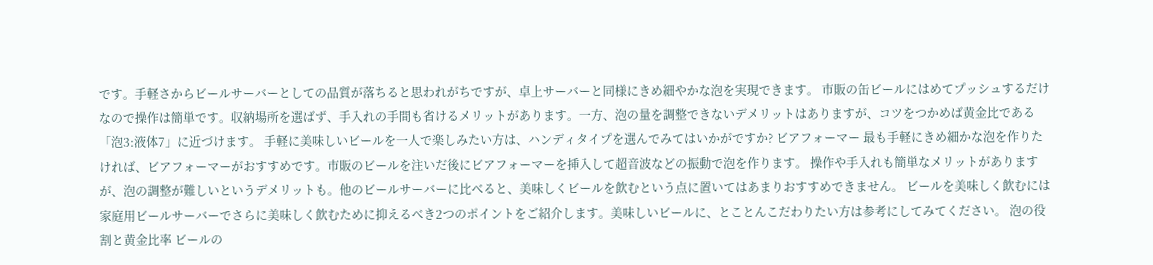です。手軽さからビールサーバーとしての品質が落ちると思われがちですが、卓上サーバーと同様にきめ細やかな泡を実現できます。 市販の缶ビールにはめてプッシュするだけなので操作は簡単です。収納場所を選ばず、手入れの手間も省けるメリットがあります。一方、泡の量を調整できないデメリットはありますが、コツをつかめば黄金比である「泡3:液体7」に近づけます。 手軽に美味しいビールを一人で楽しみたい方は、ハンディタイプを選んでみてはいかがですか? ビアフォーマー 最も手軽にきめ細かな泡を作りたければ、ビアフォーマーがおすすめです。市販のビールを注いだ後にビアフォーマーを挿入して超音波などの振動で泡を作ります。 操作や手入れも簡単なメリットがありますが、泡の調整が難しいというデメリットも。他のビールサーバーに比べると、美味しくビールを飲むという点に置いてはあまりおすすめできません。 ビールを美味しく飲むには 家庭用ビールサーバーでさらに美味しく飲むために抑えるべき2つのポイントをご紹介します。美味しいビールに、とことんこだわりたい方は参考にしてみてください。 泡の役割と黄金比率 ビールの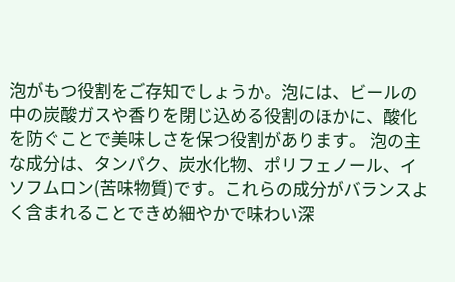泡がもつ役割をご存知でしょうか。泡には、ビールの中の炭酸ガスや香りを閉じ込める役割のほかに、酸化を防ぐことで美味しさを保つ役割があります。 泡の主な成分は、タンパク、炭水化物、ポリフェノール、イソフムロン(苦味物質)です。これらの成分がバランスよく含まれることできめ細やかで味わい深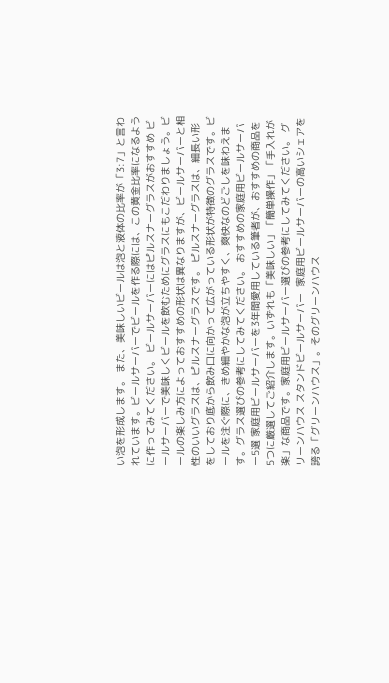い泡を形成します。 また、美味しいビールは泡と液体の比率が「3:7」と言われています。ビールサーバーでビールを作る際には、この黄金比率になるように作ってみてください。 ビールサーバーにはピルスナーグラスがおすすめ ビールサーバーで美味しくビールを飲むためにグラスにもこだわりましょう。ビールの楽しみ方によっておすすめの形状は異なりますが、ビールサーバーと相性のいいグラスは、ピルスナーグラスです。 ピルスナーグラスは、細長い形をしており底から飲み口に向かって広がっている形状が特徴のグラスです。ビールを注ぐ際に、きめ細やかな泡が立ちやすく、爽快なのどごしを味わえます。グラス選びの参考にしてみてください。 おすすめの家庭用ビールサーバー5選 家庭用ビールサーバーを3年間愛用している筆者が、おすすめの商品を5つに厳選してご紹介します。いずれも「美味しい」「簡単操作」「手入れが楽」な商品です。家庭用ビールサーバー選びの参考にしてみてください。 グリーンハウス スタンドビールサーバー  家庭用ビールサーバーの高いシェアを誇る「グリーンハウス」。そのグリーンハウス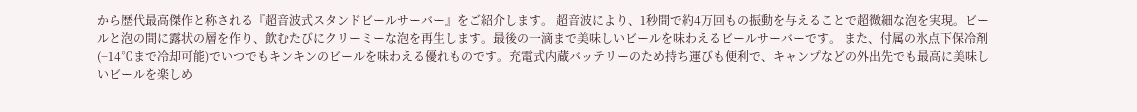から歴代最高傑作と称される『超音波式スタンドビールサーバー』をご紹介します。 超音波により、1秒間で約4万回もの振動を与えることで超微細な泡を実現。ビールと泡の間に露状の層を作り、飲むたびにクリーミーな泡を再生します。最後の一滴まで美味しいビールを味わえるビールサーバーです。 また、付属の氷点下保冷剤(−14℃まで冷却可能)でいつでもキンキンのビールを味わえる優れものです。充電式内蔵バッテリーのため持ち運びも便利で、キャンプなどの外出先でも最高に美味しいビールを楽しめ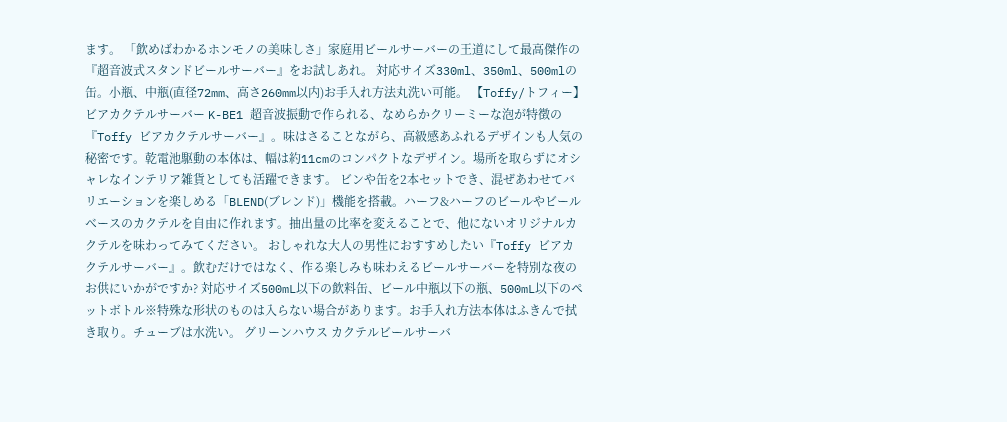ます。 「飲めばわかるホンモノの美味しさ」家庭用ビールサーバーの王道にして最高傑作の『超音波式スタンドビールサーバー』をお試しあれ。 対応サイズ330ml、350ml、500mlの缶。小瓶、中瓶(直径72mm、高さ260mm以内)お手入れ方法丸洗い可能。 【Toffy/トフィー】 ビアカクテルサーバー K-BE1 超音波振動で作られる、なめらかクリーミーな泡が特徴の『Toffy ビアカクテルサーバー』。味はさることながら、高級感あふれるデザインも人気の秘密です。乾電池駆動の本体は、幅は約11cmのコンパクトなデザイン。場所を取らずにオシャレなインテリア雑貨としても活躍できます。 ビンや缶を2本セットでき、混ぜあわせてバリエーションを楽しめる「BLEND(ブレンド)」機能を搭載。ハーフ&ハーフのビールやビールベースのカクテルを自由に作れます。抽出量の比率を変えることで、他にないオリジナルカクテルを味わってみてください。 おしゃれな大人の男性におすすめしたい『Toffy ビアカクテルサーバー』。飲むだけではなく、作る楽しみも味わえるビールサーバーを特別な夜のお供にいかがですか? 対応サイズ500mL以下の飲料缶、ビール中瓶以下の瓶、500mL以下のペットボトル※特殊な形状のものは入らない場合があります。お手入れ方法本体はふきんで拭き取り。チューブは水洗い。 グリーンハウス カクテルビールサーバ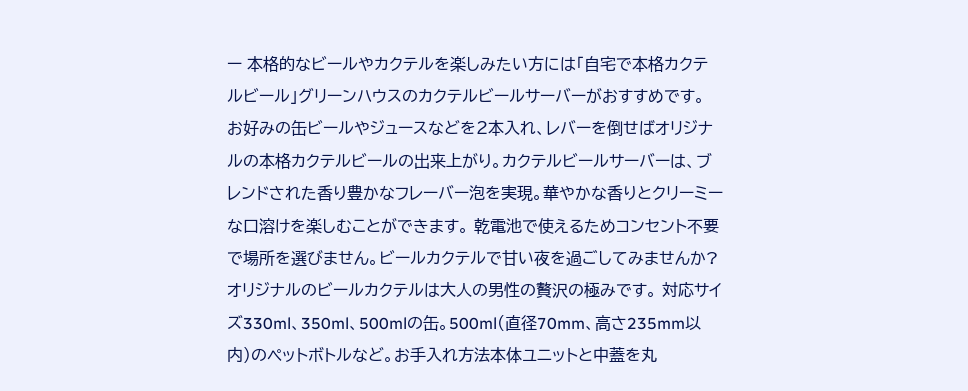ー 本格的なビールやカクテルを楽しみたい方には「自宅で本格カクテルビール」グリーンハウスのカクテルビールサーバーがおすすめです。 お好みの缶ビールやジュースなどを2本入れ、レバーを倒せばオリジナルの本格カクテルビールの出来上がり。カクテルビールサーバーは、ブレンドされた香り豊かなフレーバー泡を実現。華やかな香りとクリーミーな口溶けを楽しむことができます。 乾電池で使えるためコンセント不要で場所を選びません。ビールカクテルで甘い夜を過ごしてみませんか?オリジナルのビールカクテルは大人の男性の贅沢の極みです。 対応サイズ330ml、350ml、500mlの缶。500ml(直径70mm、高さ235mm以内)のペットボトルなど。お手入れ方法本体ユニットと中蓋を丸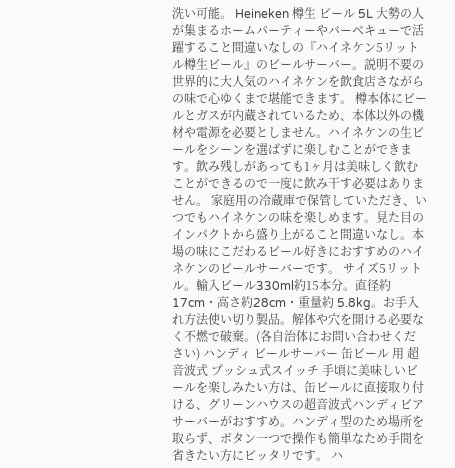洗い可能。 Heineken 樽生 ビール 5L 大勢の人が集まるホームパーティーやバーベキューで活躍すること間違いなしの『ハイネケン5リットル樽生ビール』のビールサーバー。説明不要の世界的に大人気のハイネケンを飲食店さながらの味で心ゆくまで堪能できます。 樽本体にビールとガスが内蔵されているため、本体以外の機材や電源を必要としません。ハイネケンの生ビールをシーンを選ばずに楽しむことができます。飲み残しがあっても1ヶ月は美味しく飲むことができるので一度に飲み干す必要はありません。 家庭用の冷蔵庫で保管していただき、いつでもハイネケンの味を楽しめます。見た目のインパクトから盛り上がること間違いなし。本場の味にこだわるビール好きにおすすめのハイネケンのビールサーバーです。 サイズ5リットル。輸入ビール330ml約15本分。直径約17cm・高さ約28cm・重量約 5.8kg。お手入れ方法使い切り製品。解体や穴を開ける必要なく不燃で破棄。(各自治体にお問い合わせください) ハンディ ビールサーバー 缶ビール 用 超音波式 プッシュ式スイッチ 手頃に美味しいビールを楽しみたい方は、缶ビールに直接取り付ける、グリーンハウスの超音波式ハンディビアサーバーがおすすめ。ハンディ型のため場所を取らず、ボタン一つで操作も簡単なため手間を省きたい方にピッタリです。 ハ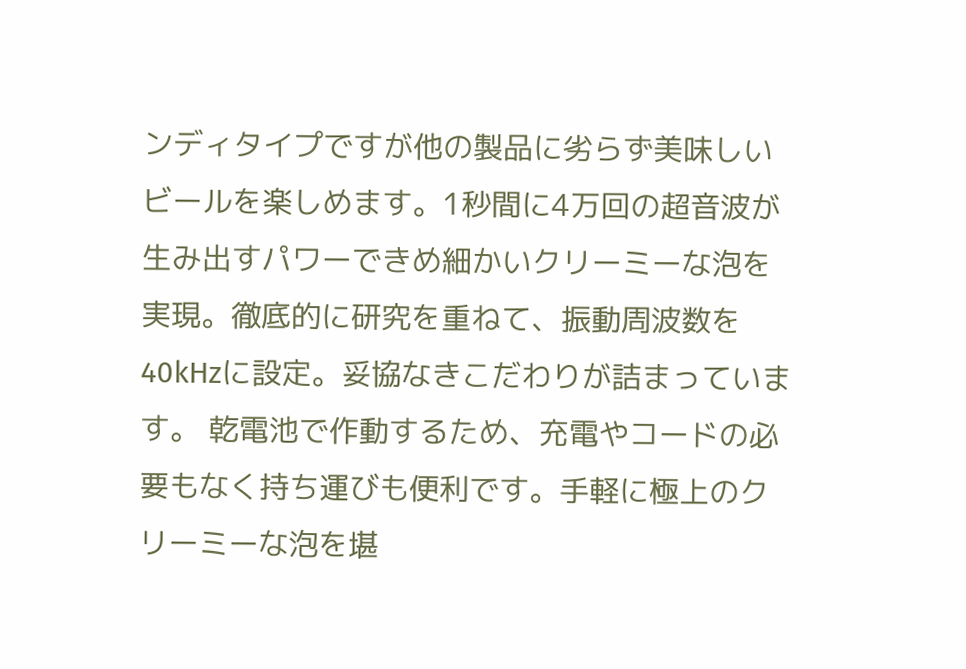ンディタイプですが他の製品に劣らず美味しいビールを楽しめます。1秒間に4万回の超音波が生み出すパワーできめ細かいクリーミーな泡を実現。徹底的に研究を重ねて、振動周波数を40kHzに設定。妥協なきこだわりが詰まっています。 乾電池で作動するため、充電やコードの必要もなく持ち運びも便利です。手軽に極上のクリーミーな泡を堪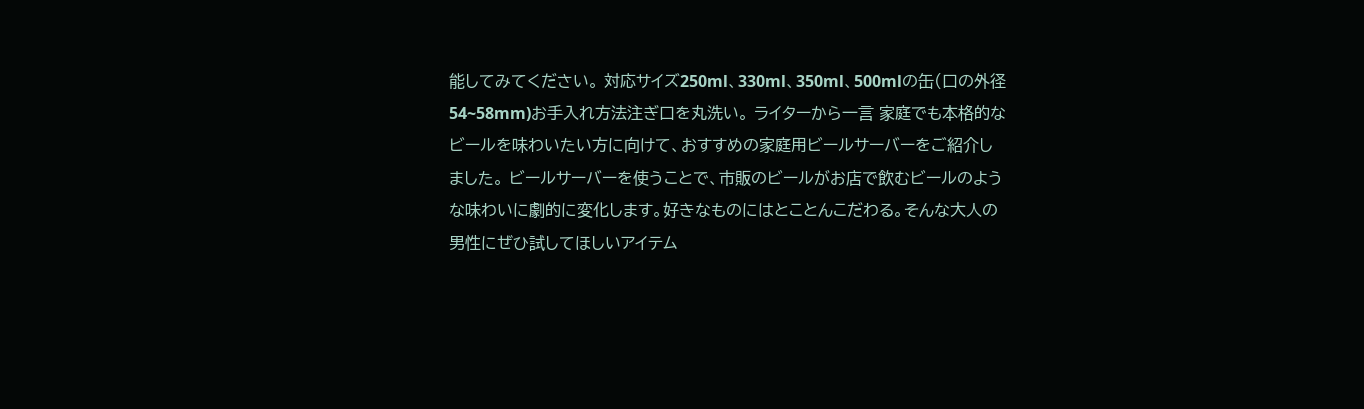能してみてください。 対応サイズ250ml、330ml、350ml、500mlの缶(口の外径54~58mm)お手入れ方法注ぎ口を丸洗い。 ライターから一言 家庭でも本格的なビールを味わいたい方に向けて、おすすめの家庭用ビールサーバーをご紹介しました。 ビールサーバーを使うことで、市販のビールがお店で飲むビールのような味わいに劇的に変化します。好きなものにはとことんこだわる。そんな大人の男性にぜひ試してほしいアイテム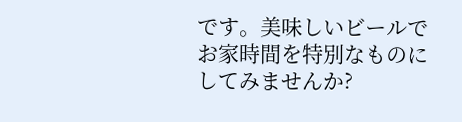です。美味しいビールでお家時間を特別なものにしてみませんか?